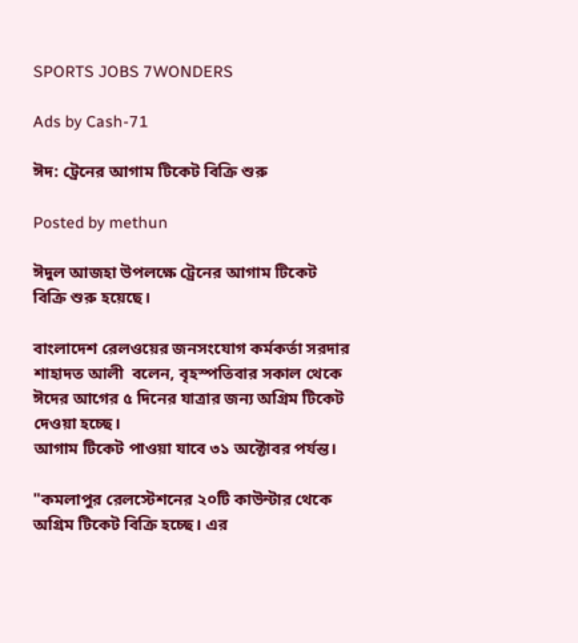SPORTS JOBS 7WONDERS

Ads by Cash-71

ঈদ: ট্রেনের আগাম টিকেট বিক্রি শুরু

Posted by methun

ঈদুল আজহা উপলক্ষে ট্রেনের আগাম টিকেট বিক্রি শুরু হয়েছে।

বাংলাদেশ রেলওয়ের জনসংযোগ কর্মকর্তা সরদার শাহাদত আলী  বলেন, বৃহস্পতিবার সকাল থেকে ঈদের আগের ৫ দিনের যাত্রার জন্য অগ্রিম টিকেট দেওয়া হচ্ছে।
আগাম টিকেট পাওয়া যাবে ৩১ অক্টোবর পর্যন্ত।

"কমলাপুর রেলস্টেশনের ২০টি কাউন্টার থেকে অগ্রিম টিকেট বিক্রি হচ্ছে। এর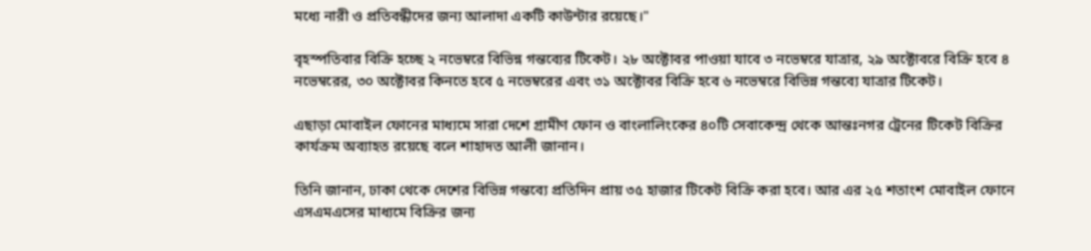মধ্যে নারী ও প্রতিবন্ধীদের জন্য আলাদা একটি কাউন্টার রয়েছে।"

বৃহস্পতিবার বিক্রি হচ্ছে ২ নভেম্বরে বিভিন্ন গন্তব্যের টিকেট। ২৮ অক্টোবর পাওয়া যাবে ৩ নভেম্বরে যাত্রার, ২৯ অক্টোবরে বিক্রি হবে ৪ নভেম্বরের, ৩০ অক্টোবর কিনতে হবে ৫ নভেম্বরের এবং ৩১ অক্টোবর বিক্রি হবে ৬ নভেম্বরে বিভিন্ন গন্তব্যে যাত্রার টিকেট।

এছাড়া মোবাইল ফোনের মাধ্যমে সারা দেশে গ্রামীণ ফোন ও বাংলালিংকের ৪০টি সেবাকেন্দ্র থেকে আন্তঃনগর ট্রেনের টিকেট বিক্রির কার্যক্রম অব্যাহত রয়েছে বলে শাহাদত আলী জানান।

তিনি জানান, ঢাকা থেকে দেশের বিভিন্ন গন্তব্যে প্রতিদিন প্রায় ৩৫ হাজার টিকেট বিক্রি করা হবে। আর এর ২৫ শতাংশ মোবাইল ফোনে এসএমএসের মাধ্যমে বিক্রির জন্য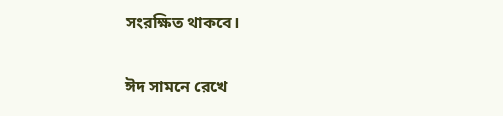সংরক্ষিত থাকবে।

ঈদ সামনে রেখে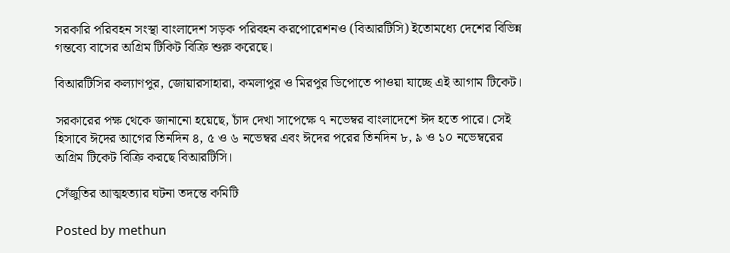সরকারি পরিবহন সংস্থা বাংলাদেশ সড়ক পরিবহন করপোরেশনও (বিআরটিসি) ইতোমধ্যে দেশের বিভিন্ন গন্তব্যে বাসের অগ্রিম টিকিট বিক্রি শুরু করেছে।

বিআরটিসির কল্যাণপুর, জোয়ারসাহারা, কমলাপুর ও মিরপুর ডিপোতে পাওয়া যাচ্ছে এই আগাম টিকেট।

সরকারের পক্ষ থেকে জানানো হয়েছে, চাঁদ দেখা সাপেক্ষে ৭ নভেম্বর বাংলাদেশে ঈদ হতে পারে। সেই হিসাবে ঈদের আগের তিনদিন ৪, ৫ ও ৬ নভেম্বর এবং ঈদের পরের তিনদিন ৮, ৯ ও ১০ নভেম্বরের অগ্রিম টিকেট বিক্রি করছে বিআরটিসি।

সেঁজুতির আত্মহত্যার ঘটনা তদন্তে কমিটি

Posted by methun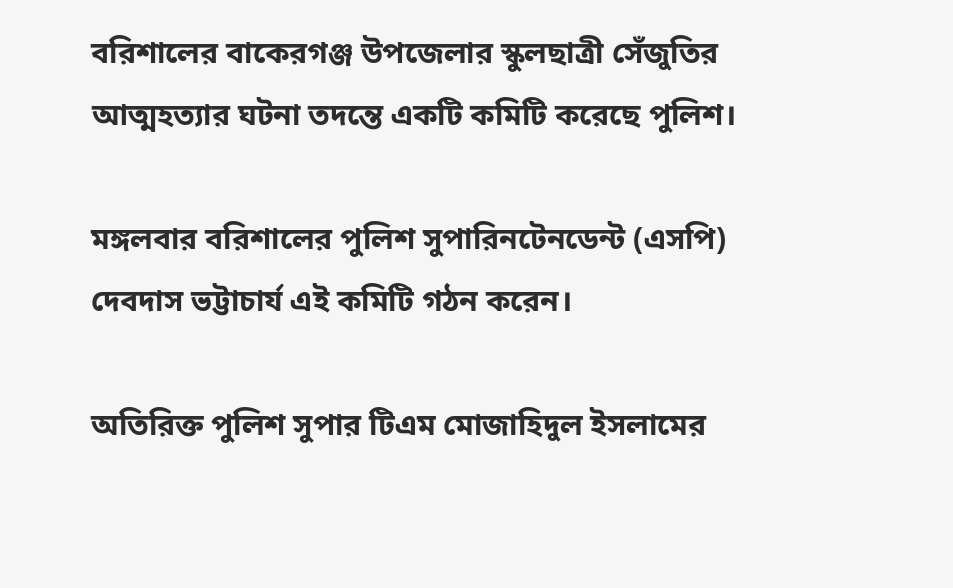বরিশালের বাকেরগঞ্জ উপজেলার স্কুলছাত্রী সেঁজুতির আত্মহত্যার ঘটনা তদন্তে একটি কমিটি করেছে পুলিশ।

মঙ্গলবার বরিশালের পুলিশ সুপারিনটেনডেন্ট (এসপি) দেবদাস ভট্টাচার্য এই কমিটি গঠন করেন।

অতিরিক্ত পুলিশ সুপার টিএম মোজাহিদুল ইসলামের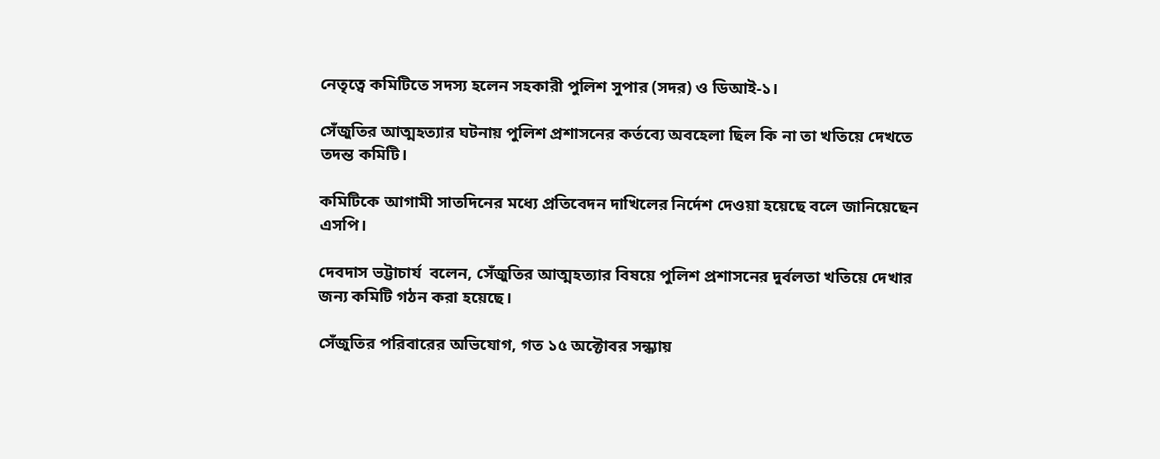নেতৃত্বে কমিটিতে সদস্য হলেন সহকারী পুলিশ সুপার (সদর) ও ডিআই-১।

সেঁজুতির আত্মহত্যার ঘটনায় পুলিশ প্রশাসনের কর্তব্যে অবহেলা ছিল কি না তা খতিয়ে দেখতে তদন্ত কমিটি।

কমিটিকে আগামী সাতদিনের মধ্যে প্রতিবেদন দাখিলের নির্দেশ দেওয়া হয়েছে বলে জানিয়েছেন এসপি।

দেবদাস ভট্টাচার্য  বলেন, সেঁজুতির আত্মহত্যার বিষয়ে পুলিশ প্রশাসনের দুর্বলতা খতিয়ে দেখার জন্য কমিটি গঠন করা হয়েছে।

সেঁজুতির পরিবারের অভিযোগ, গত ১৫ অক্টোবর সন্ধ্যায়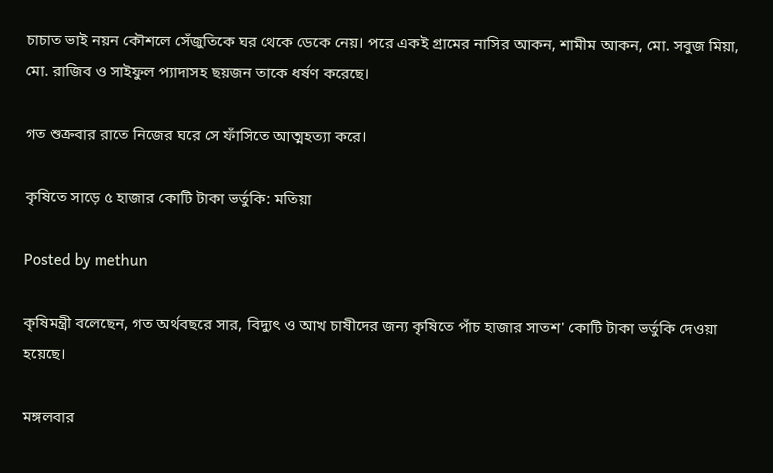চাচাত ভাই নয়ন কৌশলে সেঁজুতিকে ঘর থেকে ডেকে নেয়। পরে একই গ্রামের নাসির আকন, শামীম আকন, মো. সবুজ মিয়া, মো. রাজিব ও সাইফুল প্যাদাসহ ছয়জন তাকে ধর্ষণ করেছে।

গত শুক্রবার রাতে নিজের ঘরে সে ফাঁসিতে আত্মহত্যা করে।

কৃষিতে সাড়ে ৫ হাজার কোটি টাকা ভর্তুকি: মতিয়া

Posted by methun

কৃষিমন্ত্রী বলেছেন, গত অর্থবছরে সার, বিদ্যুৎ ও আখ চাষীদের জন্য কৃষিতে পাঁচ হাজার সাতশ' কোটি টাকা ভর্তুকি দেওয়া হয়েছে।

মঙ্গলবার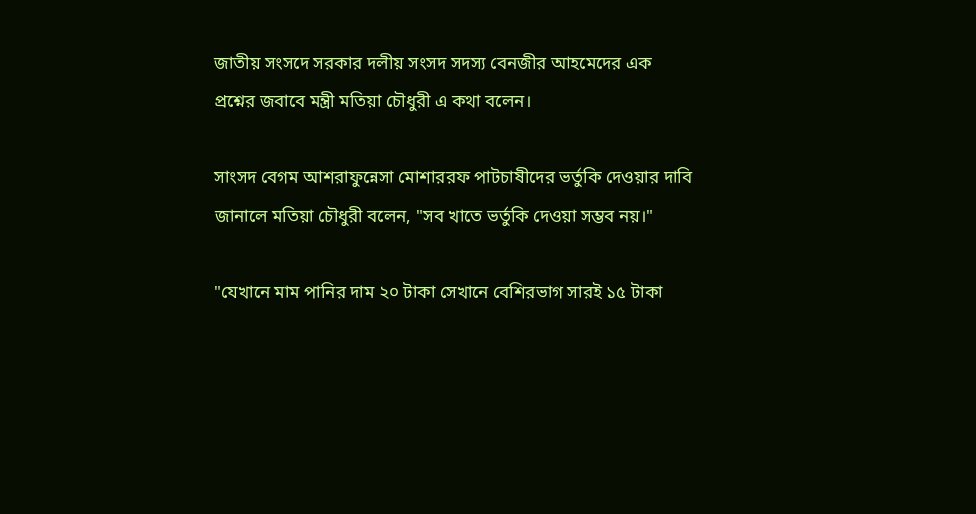জাতীয় সংসদে সরকার দলীয় সংসদ সদস্য বেনজীর আহমেদের এক প্রশ্নের জবাবে মন্ত্রী মতিয়া চৌধুরী এ কথা বলেন।

সাংসদ বেগম আশরাফুন্নেসা মোশাররফ পাটচাষীদের ভর্তুকি দেওয়ার দাবি জানালে মতিয়া চৌধুরী বলেন, "সব খাতে ভর্তুকি দেওয়া সম্ভব নয়।"

"যেখানে মাম পানির দাম ২০ টাকা সেখানে বেশিরভাগ সারই ১৫ টাকা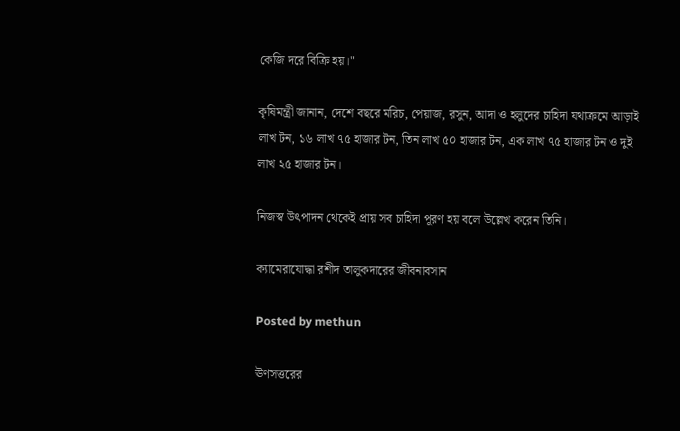কেজি দরে বিক্রি হয়।"

কৃষিমন্ত্রী জানান, দেশে বছরে মরিচ, পেয়াজ, রসুন, আদা ও হলুদের চাহিদা যথাক্রমে আড়াই লাখ টন, ১৬ লাখ ৭৫ হাজার টন, তিন লাখ ৫০ হাজার টন, এক লাখ ৭৫ হাজার টন ও দুই লাখ ২৫ হাজার টন।

নিজস্ব উৎপাদন থেকেই প্রায় সব চাহিদা পূরণ হয় বলে উল্লেখ করেন তিনি।

ক্যামেরাযোদ্ধা রশীদ তালুকদারের জীবনাবসান

Posted by methun

ঊণসত্তরের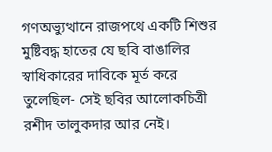গণঅভ্যুত্থানে রাজপথে একটি শিশুর মুষ্টিবদ্ধ হাতের যে ছবি বাঙালির স্বাধিকারের দাবিকে মূর্ত করে তুলেছিল- সেই ছবির আলোকচিত্রী রশীদ তালুকদার আর নেই।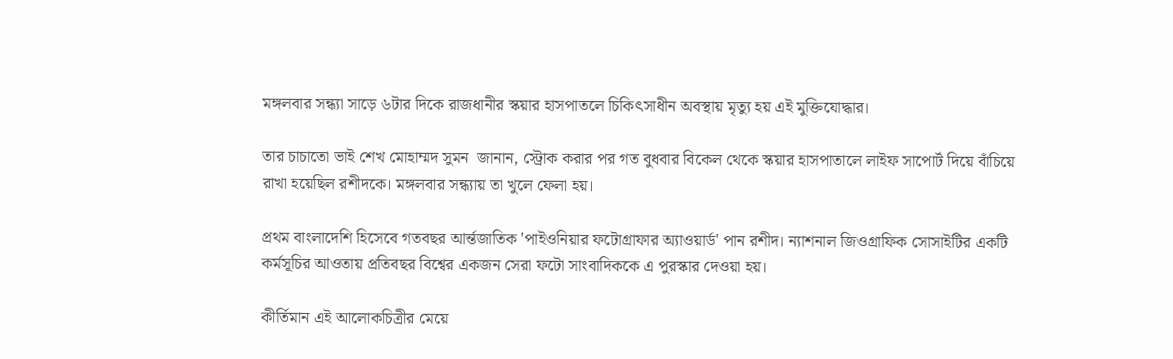মঙ্গলবার সন্ধ্যা সাড়ে ৬টার দিকে রাজধানীর স্কয়ার হাসপাতলে চিকিৎসাধীন অবস্থায় মৃত্যু হয় এই মুক্তিযোদ্ধার।

তার চাচাতো ভাই শেখ মোহাম্মদ সুমন  জানান, স্ট্রোক করার পর গত বুধবার বিকেল থেকে স্কয়ার হাসপাতালে লাইফ সাপোর্ট দিয়ে বাঁচিয়ে রাখা হয়েছিল রশীদকে। মঙ্গলবার সন্ধ্যায় তা খুলে ফেলা হয়।

প্রথম বাংলাদেশি হিসেবে গতবছর আর্ন্তজাতিক 'পাইওনিয়ার ফটোগ্রাফার অ্যাওয়ার্ড' পান রশীদ। ন্যাশনাল জিওগ্রাফিক সোসাইটির একটি কর্মসূচির আওতায় প্রতিবছর বিশ্বের একজন সেরা ফটো সাংবাদিককে এ পুরস্কার দেওয়া হয়।

কীর্তিমান এই আলোকচিত্রীর মেয়ে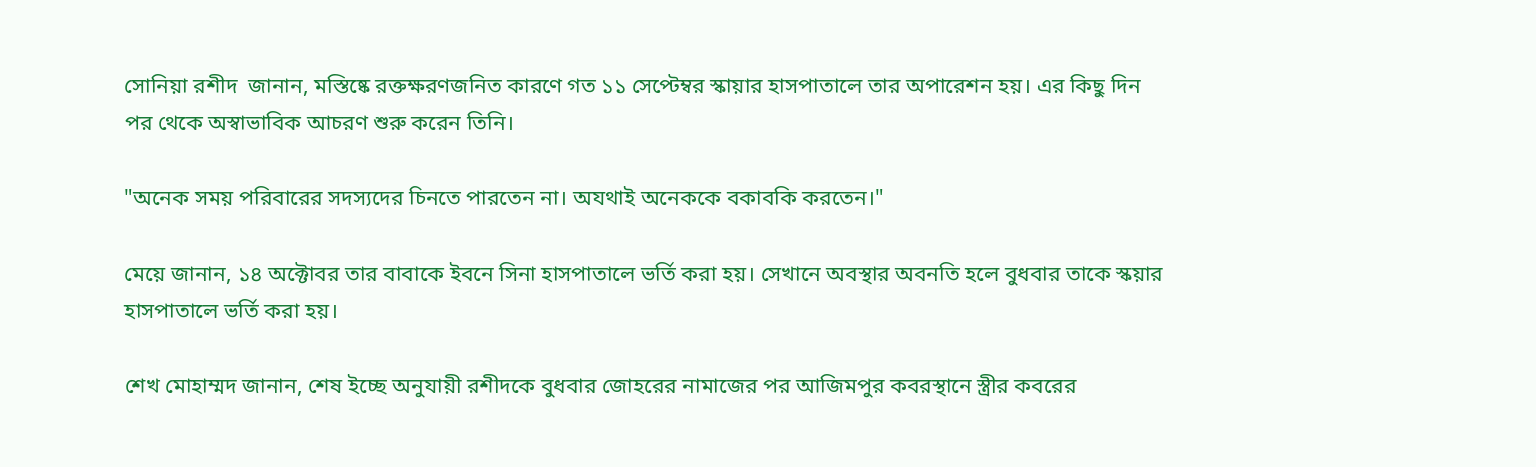সোনিয়া রশীদ  জানান, মস্তিষ্কে রক্তক্ষরণজনিত কারণে গত ১১ সেপ্টেম্বর স্কায়ার হাসপাতালে তার অপারেশন হয়। এর কিছু দিন পর থেকে অস্বাভাবিক আচরণ শুরু করেন তিনি।

"অনেক সময় পরিবারের সদস্যদের চিনতে পারতেন না। অযথাই অনেককে বকাবকি করতেন।"

মেয়ে জানান, ১৪ অক্টোবর তার বাবাকে ইবনে সিনা হাসপাতালে ভর্তি করা হয়। সেখানে অবস্থার অবনতি হলে বুধবার তাকে স্কয়ার হাসপাতালে ভর্তি করা হয়।

শেখ মোহাম্মদ জানান, শেষ ইচ্ছে অনুযায়ী রশীদকে বুধবার জোহরের নামাজের পর আজিমপুর কবরস্থানে স্ত্রীর কবরের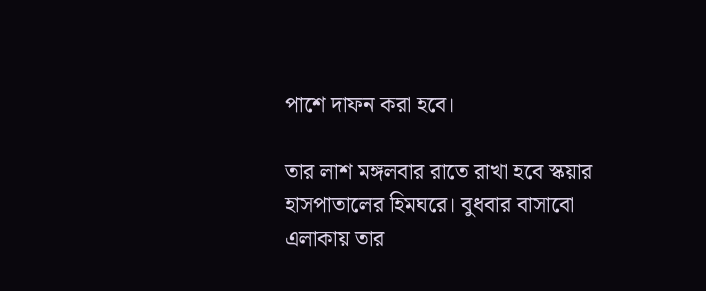পাশে দাফন করা হবে।

তার লাশ মঙ্গলবার রাতে রাখা হবে স্কয়ার হাসপাতালের হিমঘরে। বুধবার বাসাবো এলাকায় তার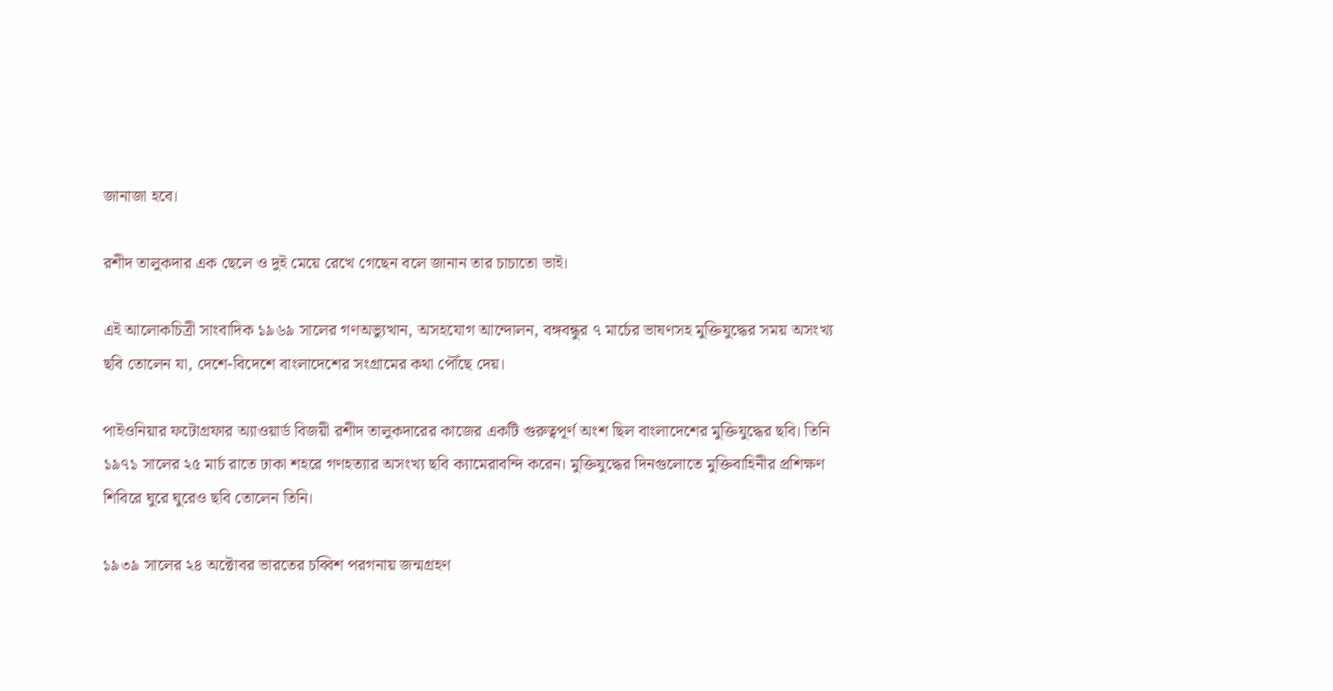জানাজা হবে।

রশীদ তালুকদার এক ছেলে ও দুই মেয়ে রেখে গেছেন বলে জানান তার চাচাতো ভাই।

এই আলোকচিত্রী সাংবাদিক ১৯৬৯ সালের গণঅভ্যুত্থান, অসহযোগ আন্দোলন, বঙ্গবন্ধুর ৭ মার্চের ভাষণসহ মুক্তিযুদ্ধের সময় অসংখ্য ছবি তোলেন যা, দেশে-বিদেশে বাংলাদেশের সংগ্রামের কথা পৌঁছে দেয়।

পাইওনিয়ার ফটোগ্রফার অ্যাওয়ার্ড বিজয়ী রশীদ তালুকদারের কাজের একটি গুরুত্বপূর্ণ অংশ ছিল বাংলাদেশের মুক্তিযুদ্ধের ছবি। তিনি ১৯৭১ সালের ২৫ মার্চ রাতে ঢাকা শহরে গণহত্যার অসংখ্য ছবি ক্যামেরাবন্দি করেন। মুক্তিযুদ্ধের দিনগুলোতে মুক্তিবাহিনীর প্রশিক্ষণ শিবিরে ঘুরে ঘুরেও ছবি তোলেন তিনি।

১৯৩৯ সালের ২৪ অক্টোবর ভারতের চব্বিশ পরগনায় জন্মগ্রহণ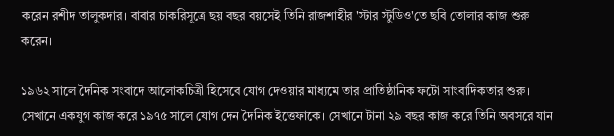করেন রশীদ তালুকদার। বাবার চাকরিসূত্রে ছয় বছর বয়সেই তিনি রাজশাহীর 'স্টার স্টুডিও'তে ছবি তোলার কাজ শুরু করেন।

১৯৬২ সালে দৈনিক সংবাদে আলোকচিত্রী হিসেবে যোগ দেওয়ার মাধ্যমে তার প্রাতিষ্ঠানিক ফটো সাংবাদিকতার শুরু। সেখানে একযুগ কাজ করে ১৯৭৫ সালে যোগ দেন দৈনিক ইত্তেফাকে। সেখানে টানা ২৯ বছর কাজ করে তিনি অবসরে যান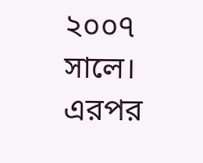২০০৭ সালে। এরপর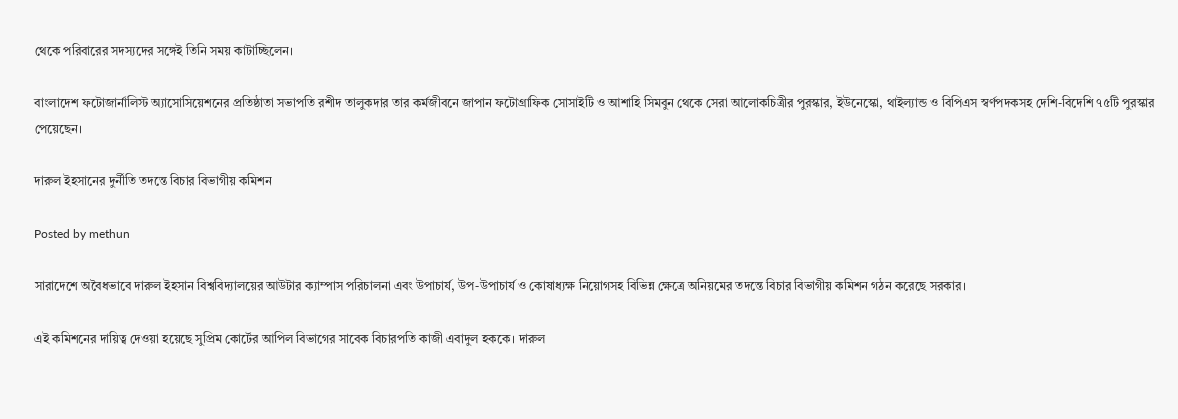থেকে পরিবারের সদস্যদের সঙ্গেই তিনি সময় কাটাচ্ছিলেন।

বাংলাদেশ ফটোজার্নালিস্ট অ্যাসোসিয়েশনের প্রতিষ্ঠাতা সভাপতি রশীদ তালুকদার তার কর্মজীবনে জাপান ফটোগ্রাফিক সোসাইটি ও আশাহি সিমবুন থেকে সেরা আলোকচিত্রীর পুরস্কার, ইউনেস্কো, থাইল্যান্ড ও বিপিএস স্বর্ণপদকসহ দেশি-বিদেশি ৭৫টি পুরস্কার পেয়েছেন।

দারুল ইহসানের দুর্নীতি তদন্তে বিচার বিভাগীয় কমিশন

Posted by methun

সারাদেশে অবৈধভাবে দারুল ইহসান বিশ্ববিদ্যালয়ের আউটার ক্যাম্পাস পরিচালনা এবং উপাচার্য, উপ-উপাচার্য ও কোষাধ্যক্ষ নিয়োগসহ বিভিন্ন ক্ষেত্রে অনিয়মের তদন্তে বিচার বিভাগীয় কমিশন গঠন করেছে সরকার।

এই কমিশনের দায়িত্ব দেওয়া হয়েছে সুপ্রিম কোর্টের আপিল বিভাগের সাবেক বিচারপতি কাজী এবাদুল হককে। দারুল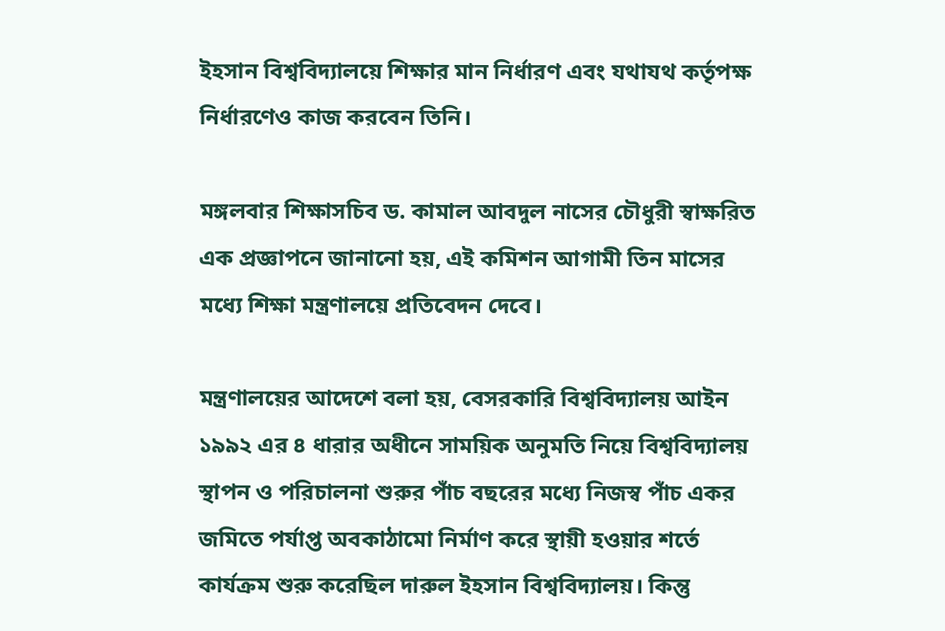ইহসান বিশ্ববিদ্যালয়ে শিক্ষার মান নির্ধারণ এবং যথাযথ কর্তৃপক্ষ নির্ধারণেও কাজ করবেন তিনি।

মঙ্গলবার শিক্ষাসচিব ড. কামাল আবদুল নাসের চৌধুরী স্বাক্ষরিত এক প্রজ্ঞাপনে জানানো হয়, এই কমিশন আগামী তিন মাসের মধ্যে শিক্ষা মন্ত্রণালয়ে প্রতিবেদন দেবে।

মন্ত্রণালয়ের আদেশে বলা হয়, বেসরকারি বিশ্ববিদ্যালয় আইন ১৯৯২ এর ৪ ধারার অধীনে সাময়িক অনুমতি নিয়ে বিশ্ববিদ্যালয় স্থাপন ও পরিচালনা শুরুর পাঁচ বছরের মধ্যে নিজস্ব পাঁচ একর জমিতে পর্যাপ্ত অবকাঠামো নির্মাণ করে স্থায়ী হওয়ার শর্তে কার্যক্রম শুরু করেছিল দারুল ইহসান বিশ্ববিদ্যালয়। কিন্তু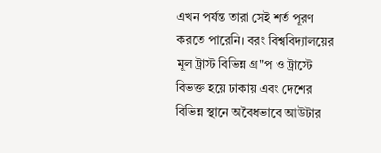এখন পর্যন্ত তারা সেই শর্ত পূরণ করতে পারেনি। বরং বিশ্ববিদ্যালয়ের মূল ট্রাস্ট বিভিন্ন গ্র"প ও ট্রাস্টে বিভক্ত হয়ে ঢাকায় এবং দেশের বিভিন্ন স্থানে অবৈধভাবে আউটার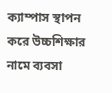ক্যাম্পাস স্থাপন করে উচ্চশিক্ষার নামে ব্যবসা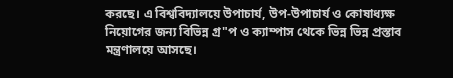করছে। এ বিশ্ববিদ্যালয়ে উপাচার্য, উপ-উপাচার্য ও কোষাধ্যক্ষ নিয়োগের জন্য বিভিন্ন গ্র"প ও ক্যাম্পাস থেকে ভিন্ন ভিন্ন প্রস্তাব মন্ত্রণালয়ে আসছে।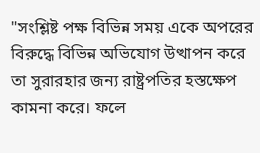"সংশ্লিষ্ট পক্ষ বিভিন্ন সময় একে অপরের বিরুদ্ধে বিভিন্ন অভিযোগ উত্থাপন করে তা সুরারহার জন্য রাষ্ট্রপতির হস্তক্ষেপ কামনা করে। ফলে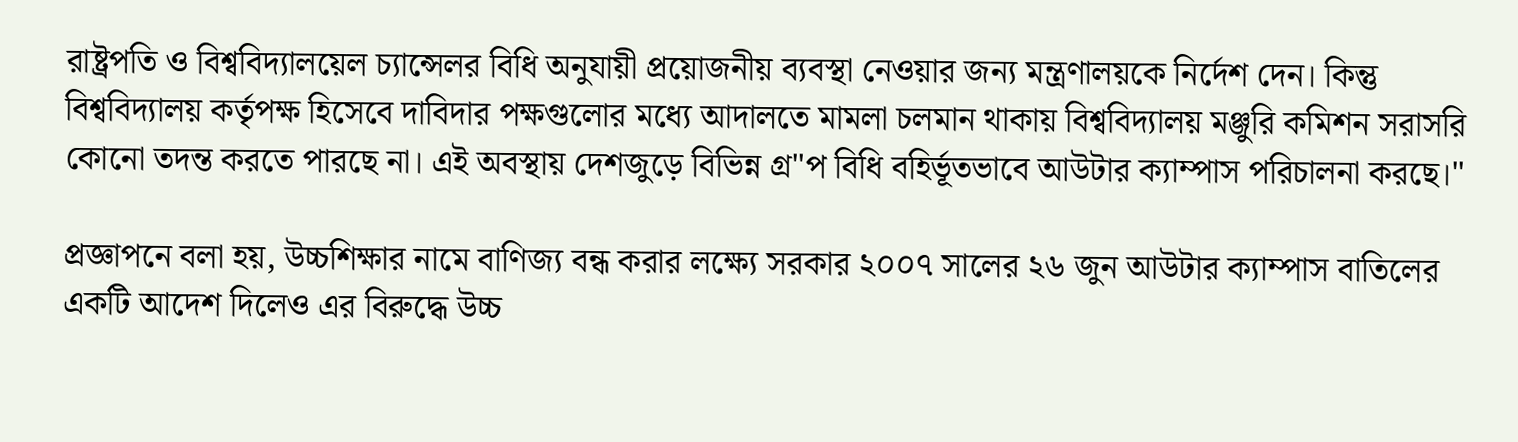রাষ্ট্রপতি ও বিশ্ববিদ্যালয়েল চ্যান্সেলর বিধি অনুযায়ী প্রয়োজনীয় ব্যবস্থা নেওয়ার জন্য মন্ত্রণালয়কে নির্দেশ দেন। কিন্তু বিশ্ববিদ্যালয় কর্তৃপক্ষ হিসেবে দাবিদার পক্ষগুলোর মধ্যে আদালতে মামলা চলমান থাকায় বিশ্ববিদ্যালয় মঞ্জুরি কমিশন সরাসরি কোনো তদন্ত করতে পারছে না। এই অবস্থায় দেশজুড়ে বিভিন্ন গ্র"প বিধি বহির্ভূতভাবে আউটার ক্যাম্পাস পরিচালনা করছে।"

প্রজ্ঞাপনে বলা হয়, উচ্চশিক্ষার নামে বাণিজ্য বন্ধ করার লক্ষ্যে সরকার ২০০৭ সালের ২৬ জুন আউটার ক্যাম্পাস বাতিলের একটি আদেশ দিলেও এর বিরুদ্ধে উচ্চ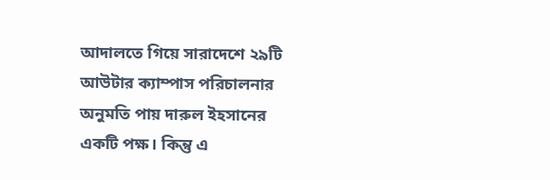আদালতে গিয়ে সারাদেশে ২৯টি আউটার ক্যাম্পাস পরিচালনার অনুমতি পায় দারুল ইহসানের একটি পক্ষ। কিন্তু এ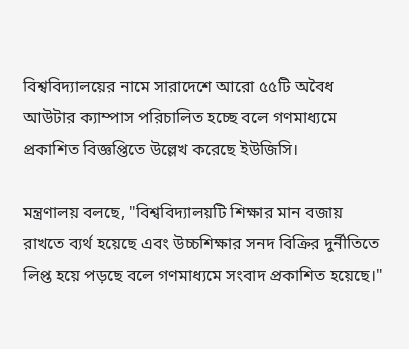বিশ্ববিদ্যালয়ের নামে সারাদেশে আরো ৫৫টি অবৈধ আউটার ক্যাম্পাস পরিচালিত হচ্ছে বলে গণমাধ্যমে প্রকাশিত বিজ্ঞপ্তিতে উল্লেখ করেছে ইউজিসি।

মন্ত্রণালয় বলছে, "বিশ্ববিদ্যালয়টি শিক্ষার মান বজায় রাখতে ব্যর্থ হয়েছে এবং উচ্চশিক্ষার সনদ বিক্রির দুর্নীতিতে লিপ্ত হয়ে পড়ছে বলে গণমাধ্যমে সংবাদ প্রকাশিত হয়েছে।"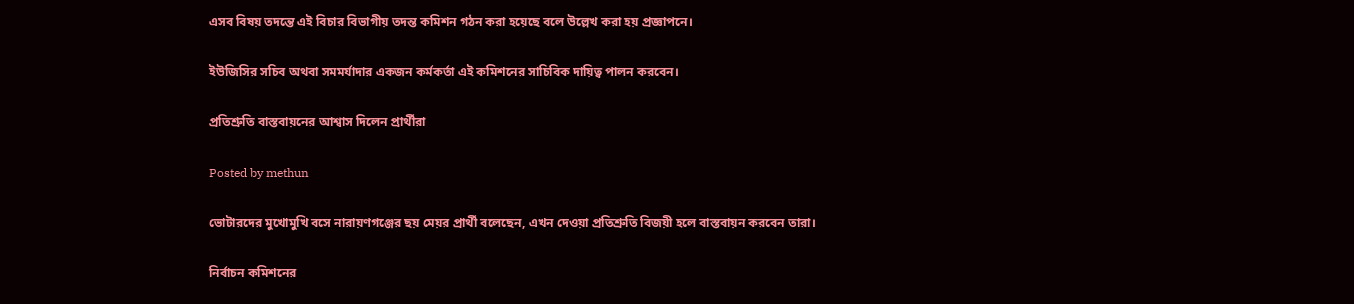এসব বিষয় তদন্তে এই বিচার বিভাগীয় তদন্ত কমিশন গঠন করা হয়েছে বলে উল্লেখ করা হয় প্রজ্ঞাপনে।

ইউজিসির সচিব অথবা সমমর্যাদার একজন কর্মকর্তা এই কমিশনের সাচিবিক দায়িত্ব পালন করবেন।

প্রতিশ্রুতি বাস্তবায়নের আশ্বাস দিলেন প্রার্থীরা

Posted by methun

ভোটারদের মুখোমুখি বসে নারায়ণগঞ্জের ছয় মেয়র প্রার্থী বলেছেন, এখন দেওয়া প্রতিশ্রুতি বিজয়ী হলে বাস্তবায়ন করবেন তারা।

নির্বাচন কমিশনের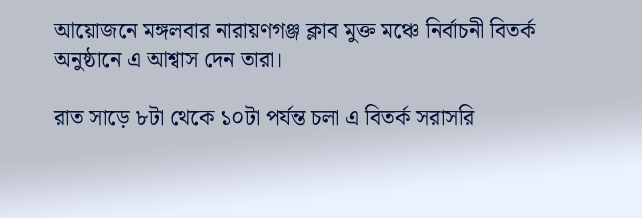আয়োজনে মঙ্গলবার নারায়ণগঞ্জ ক্লাব মুক্ত মঞ্চে নির্বাচনী বিতর্ক অনুষ্ঠানে এ আশ্বাস দেন তারা।

রাত সাড়ে ৮টা থেকে ১০টা পর্যন্ত চলা এ বিতর্ক সরাসরি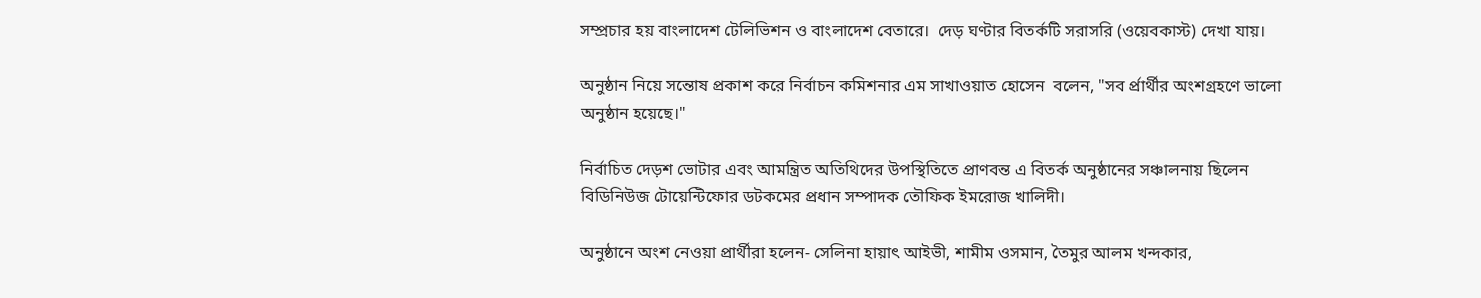সম্প্রচার হয় বাংলাদেশ টেলিভিশন ও বাংলাদেশ বেতারে।  দেড় ঘণ্টার বিতর্কটি সরাসরি (ওয়েবকাস্ট) দেখা যায়।

অনুষ্ঠান নিয়ে সন্তোষ প্রকাশ করে নির্বাচন কমিশনার এম সাখাওয়াত হোসেন  বলেন, "সব র্প্রার্থীর অংশগ্রহণে ভালো অনুষ্ঠান হয়েছে।"

নির্বাচিত দেড়শ ভোটার এবং আমন্ত্রিত অতিথিদের উপস্থিতিতে প্রাণবন্ত এ বিতর্ক অনুষ্ঠানের সঞ্চালনায় ছিলেন বিডিনিউজ টোয়েন্টিফোর ডটকমের প্রধান সম্পাদক তৌফিক ইমরোজ খালিদী।

অনুষ্ঠানে অংশ নেওয়া প্রার্থীরা হলেন- সেলিনা হায়াৎ আইভী, শামীম ওসমান, তৈমুর আলম খন্দকার,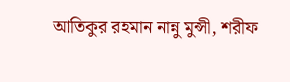আতিকুর রহমান নান্নু মুন্সী, শরীফ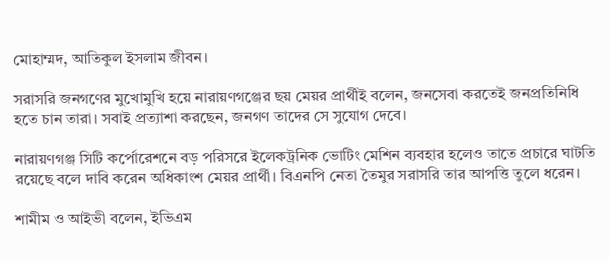মোহাম্মদ, আতিকুল ইসলাম জীবন।

সরাসরি জনগণের মুখোমুখি হয়ে নারায়ণগঞ্জের ছয় মেয়র প্রার্থীই বলেন, জনসেবা করতেই জনপ্রতিনিধি হতে চান তারা। সবাই প্রত্যাশা করছেন, জনগণ তাদের সে সুযোগ দেবে।

নারায়ণগঞ্জ সিটি কর্পোরেশনে বড় পরিসরে ইলেকট্রনিক ভোটিং মেশিন ব্যবহার হলেও তাতে প্রচারে ঘাটতি রয়েছে বলে দাবি করেন অধিকাংশ মেয়র প্রার্থী। বিএনপি নেতা তৈমুর সরাসরি তার আপত্তি তুলে ধরেন।

শামীম ও আইভী বলেন, ইভিএম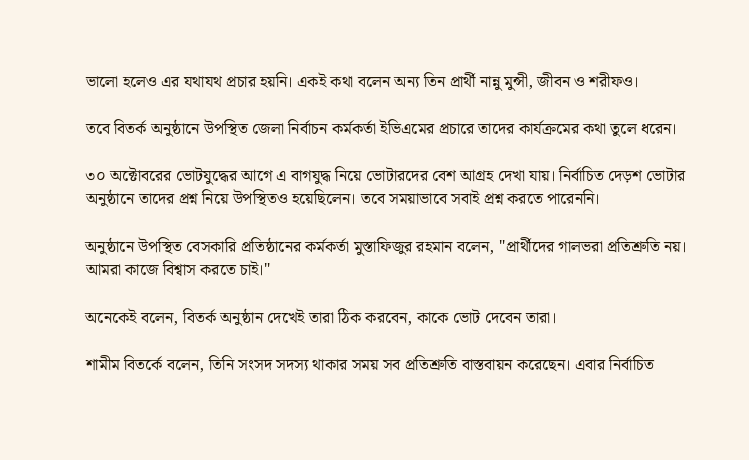ভালো হলেও এর যথাযথ প্রচার হয়নি। একই কথা বলেন অন্য তিন প্রার্থী নান্নু মুন্সী, জীবন ও শরীফও।

তবে বিতর্ক অনুষ্ঠানে উপস্থিত জেলা নির্বাচন কর্মকর্তা ইভিএমের প্রচারে তাদের কার্যক্রমের কথা তুলে ধরেন।

৩০ অক্টোবরের ভোটযুদ্ধের আগে এ বাগযুদ্ধ নিয়ে ভোটারদের বেশ আগ্রহ দেখা যায়। নির্বাচিত দেড়শ ভোটার অনুষ্ঠানে তাদের প্রশ্ন নিয়ে উপস্থিতও হয়েছিলেন। তবে সময়াভাবে সবাই প্রশ্ন করতে পারেননি।

অনুষ্ঠানে উপস্থিত বেসকারি প্রতিষ্ঠানের কর্মকর্তা মুস্তাফিজুর রহমান বলেন, "প্রার্থীদের গালভরা প্রতিশ্রুতি নয়। আমরা কাজে বিশ্বাস করতে চাই।"

অনেকেই বলেন, বিতর্ক অনুষ্ঠান দেখেই তারা ঠিক করবেন, কাকে ভোট দেবেন তারা।

শামীম বিতর্কে বলেন, তিনি সংসদ সদস্য থাকার সময় সব প্রতিশ্রুতি বাস্তবায়ন করেছেন। এবার নির্বাচিত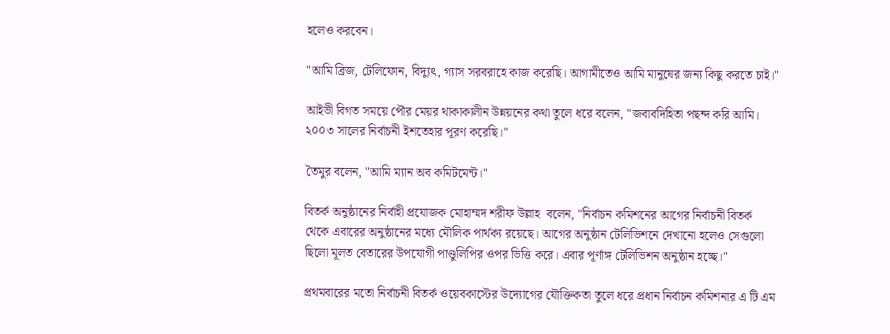হলেও করবেন।

"আমি ব্রিজ, টেলিফোন, বিদ্যুৎ, গ্যাস সরবরাহে কাজ করেছি। আগামীতেও আমি মানুষের জন্য কিছু করতে চাই।"

আইভী বিগত সময়ে পৌর মেয়র থাকাকালীন উন্নয়নের কথা তুলে ধরে বলেন, "জবাবদিহিতা পছন্দ করি আমি। ২০০৩ সালের নির্বাচনী ইশতেহার পূরণ করেছি।"

তৈমুর বলেন, "আমি ম্যান অব কমিটমেন্ট।"

বিতর্ক অনুষ্ঠানের নির্বাহী প্রযোজক মোহাম্মদ শরীফ উল্লাহ  বলেন, "নির্বাচন কমিশনের আগের নির্বাচনী বিতর্ক থেকে এবারের অনুষ্ঠানের মধ্যে মৌলিক পার্থক্য রয়েছে। আগের অনুষ্ঠান টেলিভিশনে দেখানো হলেও সেগুলো ছিলো মূলত বেতারের উপযোগী পাণ্ডুলিপির ওপর ভিত্তি করে। এবার পূর্ণাঙ্গ টেলিভিশন অনুষ্ঠান হচ্ছে।"

প্রথমবারের মতো নির্বাচনী বিতর্ক ওয়েবকাস্টের উদ্যোগের যৌক্তিকতা তুলে ধরে প্রধান নির্বাচন কমিশনার এ টি এম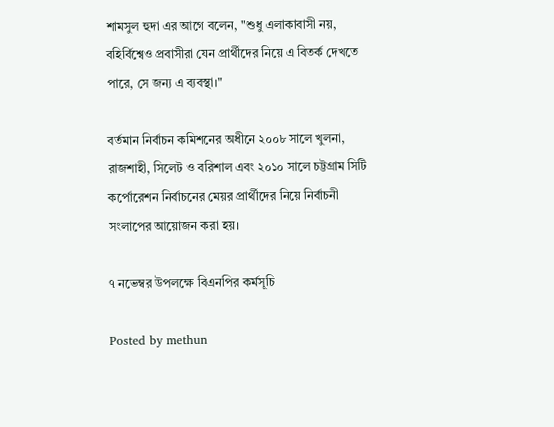শামসুল হুদা এর আগে বলেন, "শুধু এলাকাবাসী নয়, বহির্বিশ্বেও প্রবাসীরা যেন প্রার্থীদের নিয়ে এ বিতর্ক দেখতে পারে, সে জন্য এ ব্যবস্থা।"

বর্তমান নির্বাচন কমিশনের অধীনে ২০০৮ সালে খুলনা, রাজশাহী, সিলেট ও বরিশাল এবং ২০১০ সালে চট্টগ্রাম সিটি কর্পোরেশন নির্বাচনের মেয়র প্রার্থীদের নিয়ে নির্বাচনী সংলাপের আয়োজন করা হয়।

৭ নভেম্বর উপলক্ষে বিএনপির কর্মসূচি

Posted by methun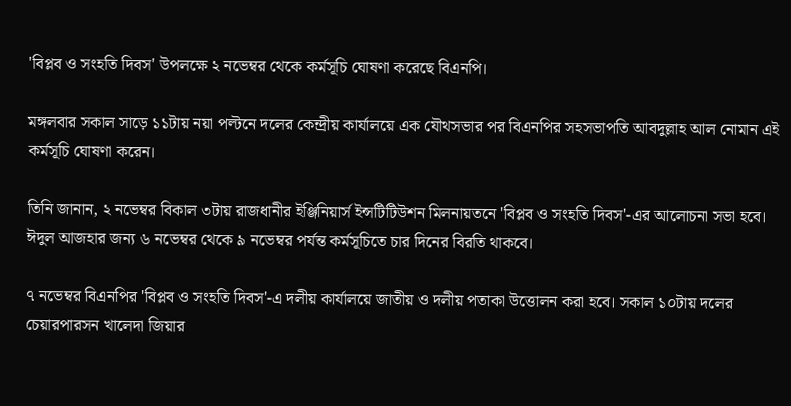'বিপ্লব ও সংহতি দিবস' উপলক্ষে ২ নভেম্বর থেকে কর্মসূচি ঘোষণা করেছে বিএনপি।

মঙ্গলবার সকাল সাড়ে ১১টায় নয়া পল্টনে দলের কেন্দ্রীয় কার্যালয়ে এক যৌথসভার পর বিএনপির সহসভাপতি আবদুল্লাহ আল নোমান এই কর্মসূচি ঘোষণা করেন।

তিনি জানান, ২ নভেম্বর বিকাল ৩টায় রাজধানীর ইঞ্জিনিয়ার্স ইন্সটিটিউশন মিলনায়তনে 'বিপ্লব ও সংহতি দিবস'-এর আলোচনা সভা হবে। ঈদুল আজহার জন্য ৬ নভেম্বর থেকে ৯ নভেম্বর পর্যন্ত কর্মসূচিতে চার দিনের বিরতি থাকবে।

৭ নভেম্বর বিএনপির 'বিপ্লব ও সংহতি দিবস'-এ দলীয় কার্যালয়ে জাতীয় ও দলীয় পতাকা উত্তোলন করা হবে। সকাল ১০টায় দলের চেয়ারপারসন খালেদা জিয়ার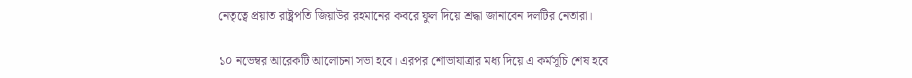নেতৃত্বে প্রয়াত রাষ্ট্রপতি জিয়াউর রহমানের কবরে ফুল দিয়ে শ্রদ্ধা জানাবেন দলটির নেতারা।

১০ নভেম্বর আরেকটি আলোচনা সভা হবে। এরপর শোভাযাত্রার মধ্য দিয়ে এ কর্মসূচি শেষ হবে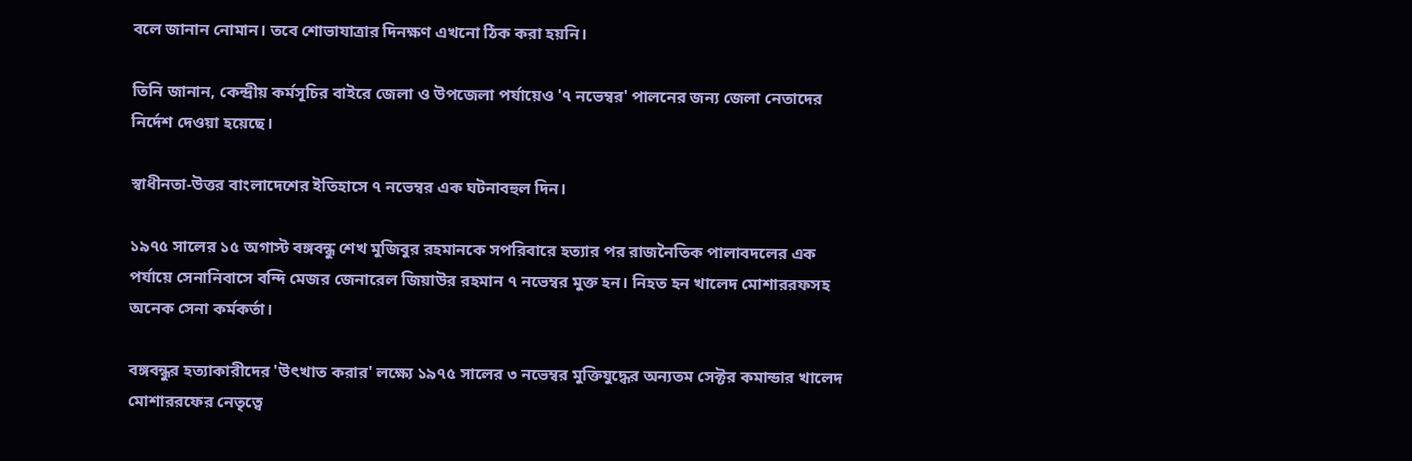বলে জানান নোমান। তবে শোভাযাত্রার দিনক্ষণ এখনো ঠিক করা হয়নি।

তিনি জানান, কেন্দ্রীয় কর্মসূচির বাইরে জেলা ও উপজেলা পর্যায়েও '৭ নভেম্বর' পালনের জন্য জেলা নেতাদের নির্দেশ দেওয়া হয়েছে।

স্বাধীনতা-উত্তর বাংলাদেশের ইতিহাসে ৭ নভেম্বর এক ঘটনাবহুল দিন।

১৯৭৫ সালের ১৫ অগাস্ট বঙ্গবন্ধু শেখ মুজিবুর রহমানকে সপরিবারে হত্যার পর রাজনৈতিক পালাবদলের এক পর্যায়ে সেনানিবাসে বন্দি মেজর জেনারেল জিয়াউর রহমান ৭ নভেম্বর মুক্ত হন। নিহত হন খালেদ মোশাররফসহ অনেক সেনা কর্মকর্তা।

বঙ্গবন্ধুর হত্যাকারীদের 'উৎখাত করার' লক্ষ্যে ১৯৭৫ সালের ৩ নভেম্বর মুক্তিযুদ্ধের অন্যতম সেক্টর কমান্ডার খালেদ মোশাররফের নেতৃত্বে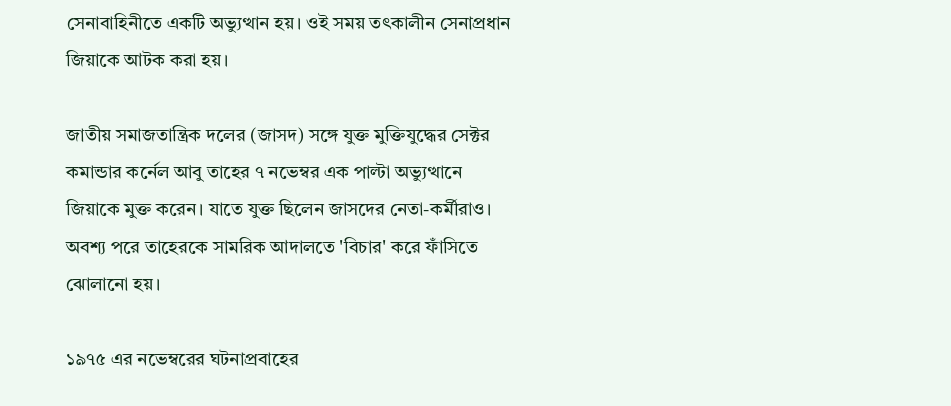সেনাবাহিনীতে একটি অভ্যুত্থান হয়। ওই সময় তৎকালীন সেনাপ্রধান জিয়াকে আটক করা হয়।

জাতীয় সমাজতান্ত্রিক দলের (জাসদ) সঙ্গে যুক্ত মুক্তিযুদ্ধের সেক্টর কমান্ডার কর্নেল আবু তাহের ৭ নভেম্বর এক পাল্টা অভ্যুত্থানে জিয়াকে মুক্ত করেন। যাতে যুক্ত ছিলেন জাসদের নেতা-কর্মীরাও। অবশ্য পরে তাহেরকে সামরিক আদালতে 'বিচার' করে ফাঁসিতে ঝোলানো হয়।

১৯৭৫ এর নভেম্বরের ঘটনাপ্রবাহের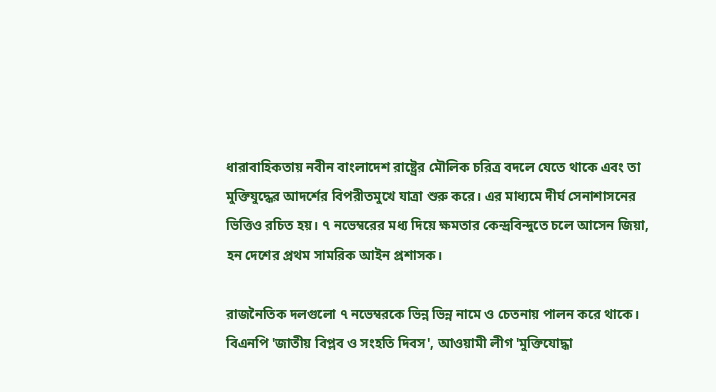ধারাবাহিকতায় নবীন বাংলাদেশ রাষ্ট্রের মৌলিক চরিত্র বদলে যেতে থাকে এবং তা মুক্তিযুদ্ধের আদর্শের বিপরীতমুখে যাত্রা শুরু করে। এর মাধ্যমে দীর্ঘ সেনাশাসনের ভিত্তিও রচিত হয়। ৭ নভেম্বরের মধ্য দিয়ে ক্ষমতার কেন্দ্রবিন্দুতে চলে আসেন জিয়া, হন দেশের প্রথম সামরিক আইন প্রশাসক।

রাজনৈতিক দলগুলো ৭ নভেম্বরকে ভিন্ন ভিন্ন নামে ও চেতনায় পালন করে থাকে। বিএনপি 'জাতীয় বিপ্লব ও সংহতি দিবস', আওয়ামী লীগ 'মুক্তিযোদ্ধা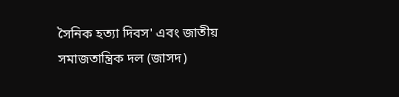সৈনিক হত্যা দিবস' এবং জাতীয় সমাজতান্ত্রিক দল (জাসদ)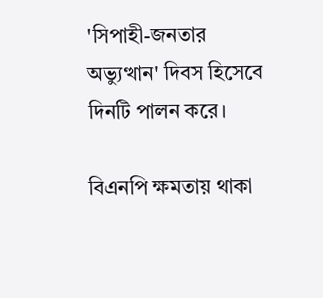'সিপাহী-জনতার অভ্যুত্থান' দিবস হিসেবে দিনটি পালন করে।

বিএনপি ক্ষমতায় থাকা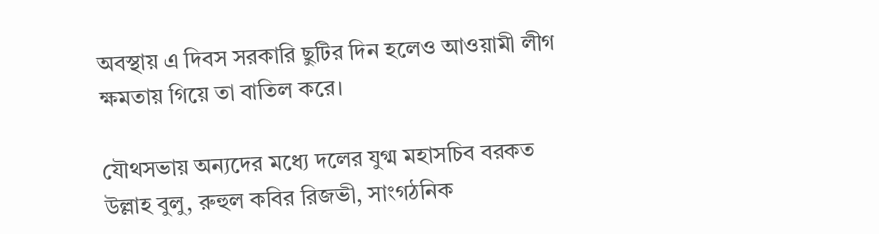অবস্থায় এ দিবস সরকারি ছুটির দিন হলেও আওয়ামী লীগ ক্ষমতায় গিয়ে তা বাতিল করে।

যৌথসভায় অন্যদের মধ্যে দলের যুগ্ম মহাসচিব বরকত উল্লাহ বুলু, রুহুল কবির রিজভী, সাংগঠনিক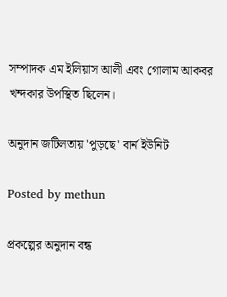সম্পাদক এম ইলিয়াস আলী এবং গোলাম আকবর খন্দকার উপস্থিত ছিলেন।

অনুদান জটিলতায় 'পুড়ছে' বার্ন ইউনিট

Posted by methun

প্রকল্পের অনুদান বন্ধ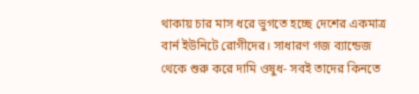থাকায় চার মাস ধরে ভুগতে হচ্ছে দেশের একমাত্র বার্ন ইউনিটে রোগীদের। সাধারণ গজ ব্যান্ডেজ থেকে শুরু করে দামি ওষুধ- সবই তাদের কিনতে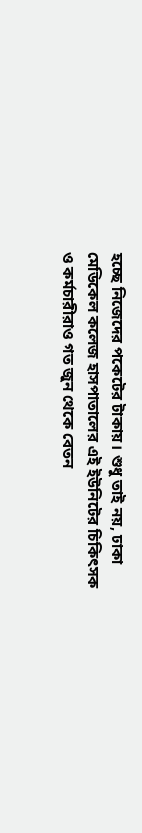হচ্ছে নিজেদের পকেটের টাকায়। শুধু তাই নয়, ঢাকা মেডিকেল কলেজ হাসপাতালের এই ইউনিটের চিকিৎসক ও কর্মচারীরাও গত জুন থেকে বেতন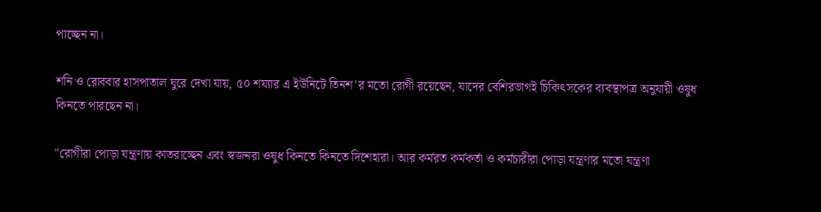পাচ্ছেন না।

শনি ও রোববার হাসপাতাল ঘুরে দেখা যায়, ৫০ শয্যার এ ইউনিটে তিনশ'র মতো রোগী রয়েছেন, যাদের বেশিরভাগই চিকিৎসকের ব্যবস্থাপত্র অনুযায়ী ওষুধ কিনতে পারছেন না।

"রোগীরা পোড়া যন্ত্রণায় কাতরাচ্ছেন এবং স্বজনরা ওষুধ কিনতে কিনতে দিশেহারা। আর কর্মরত কর্মকর্তা ও কর্মচারীরা পোড়া যন্ত্রণার মতো যন্ত্রণা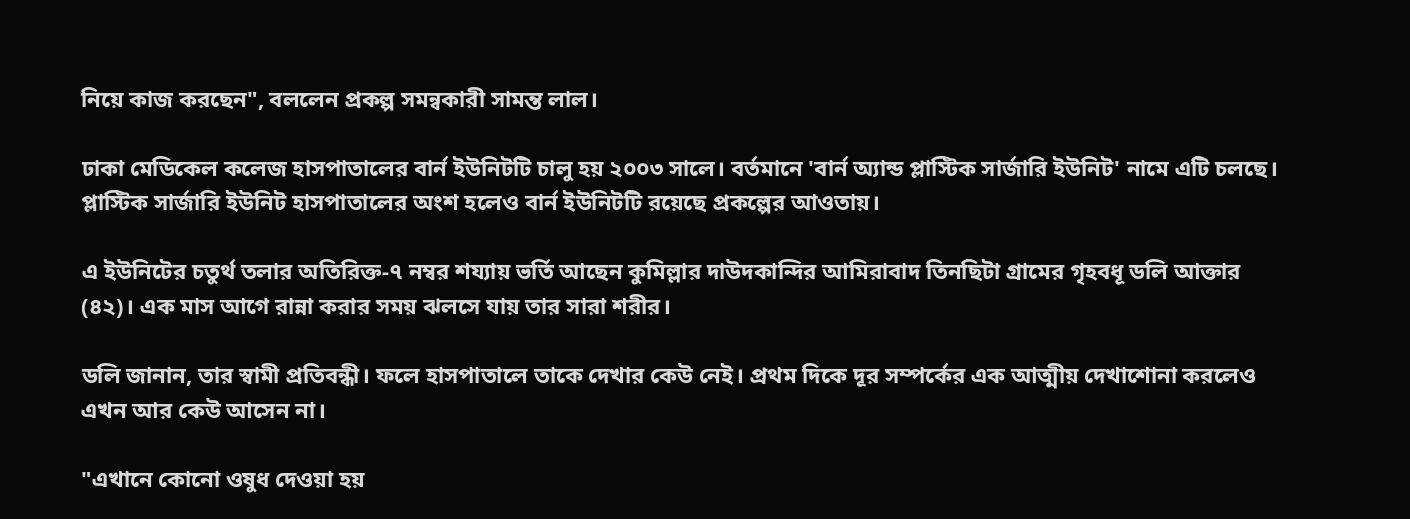নিয়ে কাজ করছেন", বললেন প্রকল্প সমন্বকারী সামন্ত লাল।

ঢাকা মেডিকেল কলেজ হাসপাতালের বার্ন ইউনিটটি চালু হয় ২০০৩ সালে। বর্তমানে 'বার্ন অ্যান্ড প্লাস্টিক সার্জারি ইউনিট' নামে এটি চলছে। প্লাস্টিক সার্জারি ইউনিট হাসপাতালের অংশ হলেও বার্ন ইউনিটটি রয়েছে প্রকল্পের আওতায়।

এ ইউনিটের চতুর্থ তলার অতিরিক্ত-৭ নম্বর শয্যায় ভর্তি আছেন কুমিল্লার দাউদকান্দির আমিরাবাদ তিনছিটা গ্রামের গৃহবধূ ডলি আক্তার (৪২)। এক মাস আগে রান্না করার সময় ঝলসে যায় তার সারা শরীর।

ডলি জানান, তার স্বামী প্রতিবন্ধী। ফলে হাসপাতালে তাকে দেখার কেউ নেই। প্রথম দিকে দূর সম্পর্কের এক আত্মীয় দেখাশোনা করলেও এখন আর কেউ আসেন না।

"এখানে কোনো ওষুধ দেওয়া হয়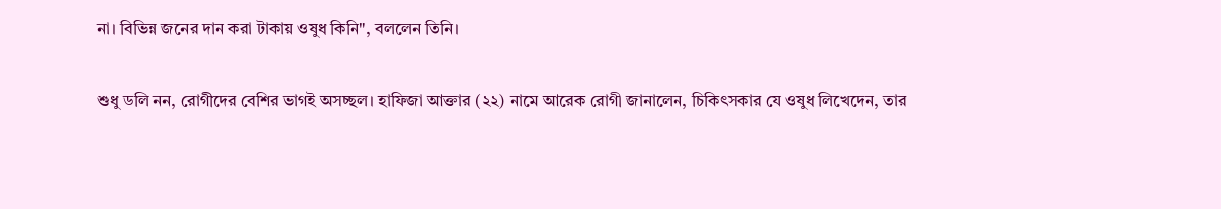না। বিভিন্ন জনের দান করা টাকায় ওষুধ কিনি", বললেন তিনি।

শুধু ডলি নন, রোগীদের বেশির ভাগই অসচ্ছল। হাফিজা আক্তার (২২) নামে আরেক রোগী জানালেন, চিকিৎসকার যে ওষুধ লিখেদেন, তার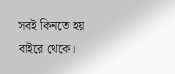সবই কিনতে হয় বাইরে থেকে।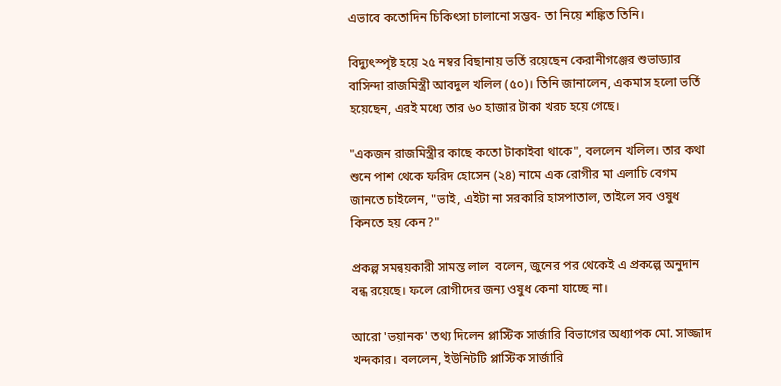এভাবে কতোদিন চিকিৎসা চালানো সম্ভব- তা নিয়ে শঙ্কিত তিনি।

বিদ্যুৎস্পৃষ্ট হয়ে ২৫ নম্বর বিছানায় ভর্তি রয়েছেন কেরানীগঞ্জের শুভাড্যার বাসিন্দা রাজমিস্ত্রী আবদুল খলিল (৫০)। তিনি জানালেন, একমাস হলো ভর্তি হয়েছেন, এরই মধ্যে তার ৬০ হাজার টাকা খরচ হয়ে গেছে।

"একজন রাজমিস্ত্রীর কাছে কতো টাকাইবা থাকে", বললেন খলিল। তার কথা শুনে পাশ থেকে ফরিদ হোসেন (২৪) নামে এক রোগীর মা এলাচি বেগম জানতে চাইলেন, "ভাই, এইটা না সরকারি হাসপাতাল, তাইলে সব ওষুধ কিনতে হয় কেন?"

প্রকল্প সমন্বয়কারী সামন্ত লাল  বলেন, জুনের পর থেকেই এ প্রকল্পে অনুদান বন্ধ রয়েছে। ফলে রোগীদের জন্য ওষুধ কেনা যাচ্ছে না।

আরো 'ভয়ানক' তথ্য দিলেন প্লাস্টিক সার্জারি বিভাগের অধ্যাপক মো. সাজ্জাদ খন্দকার। বললেন, ইউনিটটি প্লাস্টিক সার্জারি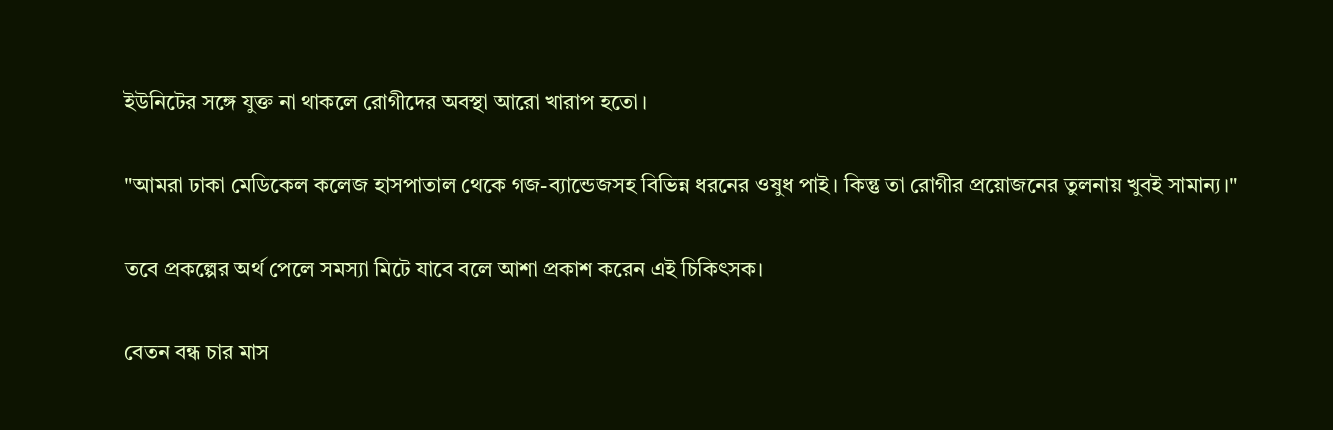ইউনিটের সঙ্গে যুক্ত না থাকলে রোগীদের অবস্থা আরো খারাপ হতো।

"আমরা ঢাকা মেডিকেল কলেজ হাসপাতাল থেকে গজ-ব্যান্ডেজসহ বিভিন্ন ধরনের ওষুধ পাই। কিন্তু তা রোগীর প্রয়োজনের তুলনায় খুবই সামান্য।"

তবে প্রকল্পের অর্থ পেলে সমস্যা মিটে যাবে বলে আশা প্রকাশ করেন এই চিকিৎসক।

বেতন বন্ধ চার মাস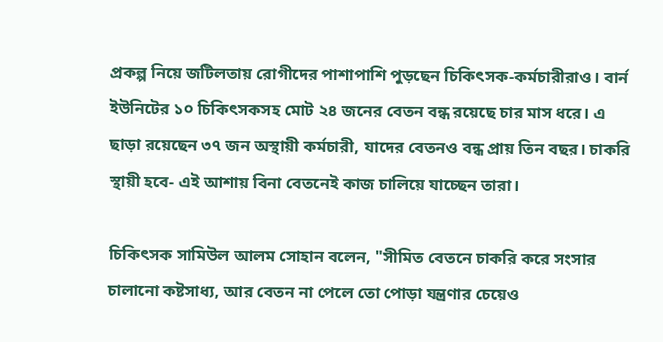প্রকল্প নিয়ে জটিলতায় রোগীদের পাশাপাশি পুড়ছেন চিকিৎসক-কর্মচারীরাও। বার্ন ইউনিটের ১০ চিকিৎসকসহ মোট ২৪ জনের বেতন বন্ধ রয়েছে চার মাস ধরে। এ ছাড়া রয়েছেন ৩৭ জন অস্থায়ী কর্মচারী, যাদের বেতনও বন্ধ প্রায় তিন বছর। চাকরি স্থায়ী হবে- এই আশায় বিনা বেতনেই কাজ চালিয়ে যাচ্ছেন তারা।

চিকিৎসক সামিউল আলম সোহান বলেন, "সীমিত বেতনে চাকরি করে সংসার চালানো কষ্টসাধ্য, আর বেতন না পেলে তো পোড়া যন্ত্রণার চেয়েও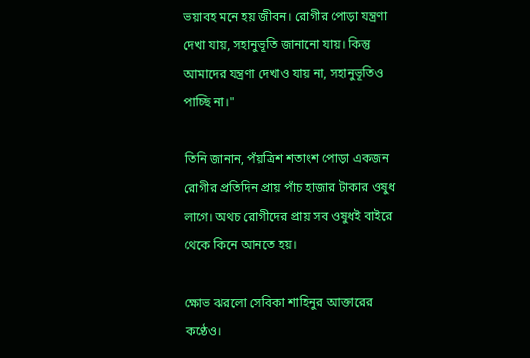ভয়াবহ মনে হয় জীবন। রোগীর পোড়া যন্ত্রণা দেখা যায়, সহানুভূতি জানানো যায়। কিন্তু আমাদের যন্ত্রণা দেখাও যায় না, সহানুভূতিও পাচ্ছি না।"

তিনি জানান, পঁয়ত্রিশ শতাংশ পোড়া একজন রোগীর প্রতিদিন প্রায় পাঁচ হাজার টাকার ওষুধ লাগে। অথচ রোগীদের প্রায় সব ওষুধই বাইরে থেকে কিনে আনতে হয়।

ক্ষোভ ঝরলো সেবিকা শাহিনুর আক্তারের কণ্ঠেও।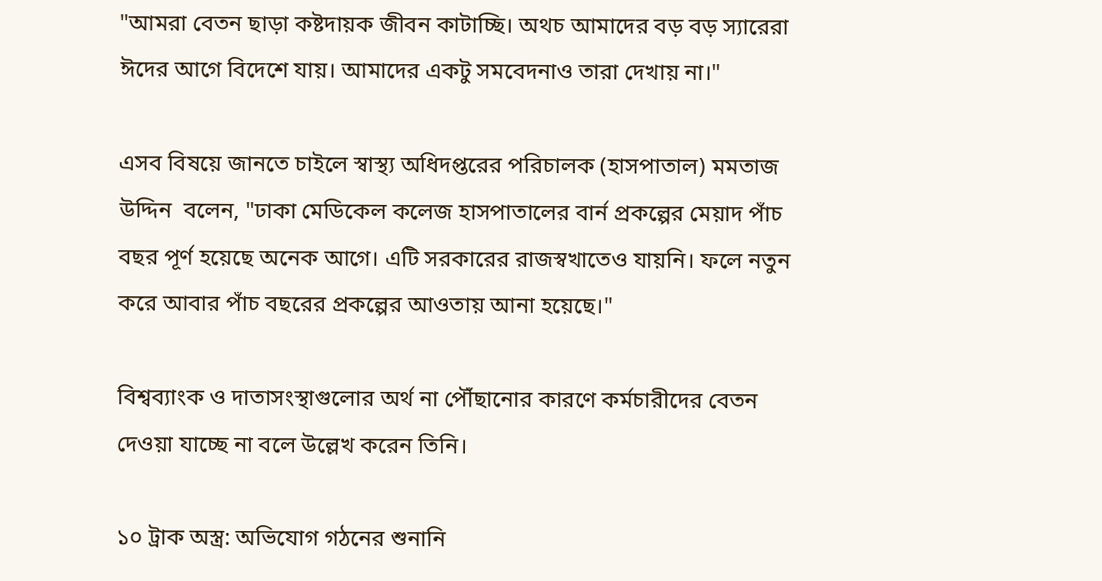"আমরা বেতন ছাড়া কষ্টদায়ক জীবন কাটাচ্ছি। অথচ আমাদের বড় বড় স্যারেরা ঈদের আগে বিদেশে যায়। আমাদের একটু সমবেদনাও তারা দেখায় না।"

এসব বিষয়ে জানতে চাইলে স্বাস্থ্য অধিদপ্তরের পরিচালক (হাসপাতাল) মমতাজ উদ্দিন  বলেন, "ঢাকা মেডিকেল কলেজ হাসপাতালের বার্ন প্রকল্পের মেয়াদ পাঁচ বছর পূর্ণ হয়েছে অনেক আগে। এটি সরকারের রাজস্বখাতেও যায়নি। ফলে নতুন করে আবার পাঁচ বছরের প্রকল্পের আওতায় আনা হয়েছে।"

বিশ্বব্যাংক ও দাতাসংস্থাগুলোর অর্থ না পৌঁছানোর কারণে কর্মচারীদের বেতন দেওয়া যাচ্ছে না বলে উল্লেখ করেন তিনি।

১০ ট্রাক অস্ত্র: অভিযোগ গঠনের শুনানি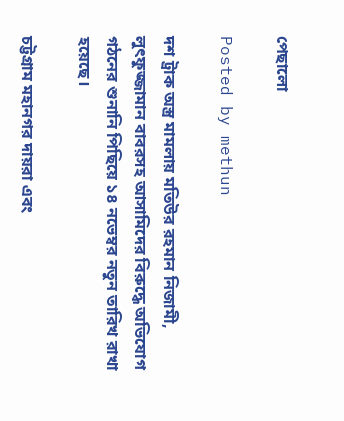পেছালো

Posted by methun

দশ ট্রাক অস্ত্র মামলায় মতিউর রহমান নিজামী, লুৎফুজ্জামান বাবরসহ আসামিদের বিরুদ্ধে অভিযোগ গঠনের শুনানি পিছিয়ে ১৪ নভেম্বর নতুন তারিখ রাখা হয়েছে।

চট্টগ্রাম মহানগর দায়রা এবং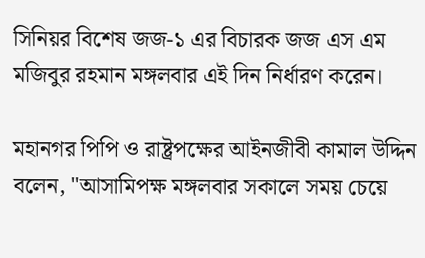সিনিয়র বিশেষ জজ-১ এর বিচারক জজ এস এম মজিবুর রহমান মঙ্গলবার এই দিন নির্ধারণ করেন।

মহানগর পিপি ও রাষ্ট্রপক্ষের আইনজীবী কামাল উদ্দিন  বলেন, "আসামিপক্ষ মঙ্গলবার সকালে সময় চেয়ে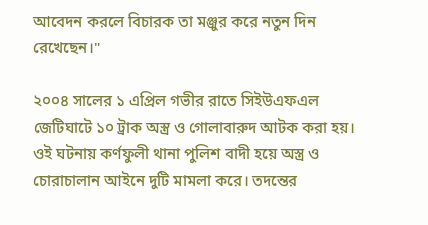আবেদন করলে বিচারক তা মঞ্জুর করে নতুন দিন রেখেছেন।"

২০০৪ সালের ১ এপ্রিল গভীর রাতে সিইউএফএল জেটিঘাটে ১০ ট্রাক অস্ত্র ও গোলাবারুদ আটক করা হয়। ওই ঘটনায় কর্ণফুলী থানা পুলিশ বাদী হয়ে অস্ত্র ও চোরাচালান আইনে দুটি মামলা করে। তদন্তের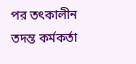পর তৎকালীন তদন্ত কর্মকর্তা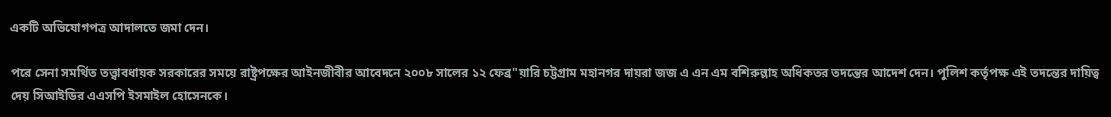একটি অভিযোগপত্র আদালতে জমা দেন।

পরে সেনা সমর্থিত তত্ত্বাবধায়ক সরকারের সময়ে রাষ্ট্রপক্ষের আইনজীবীর আবেদনে ২০০৮ সালের ১২ ফেব্র"য়ারি চট্টগ্রাম মহানগর দায়রা জজ এ এন এম বশিরুল্লাহ অধিকতর তদন্তের আদেশ দেন। পুলিশ কর্তৃপক্ষ এই তদন্তের দায়িত্ব দেয় সিআইডির এএসপি ইসমাইল হোসেনকে।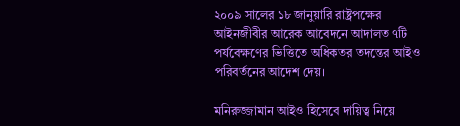২০০৯ সালের ১৮ জানুয়ারি রাষ্ট্রপক্ষের আইনজীবীর আরেক আবেদনে আদালত ৭টি পর্যবেক্ষণের ভিত্তিতে অধিকতর তদন্তের আইও পরিবর্তনের আদেশ দেয়।

মনিরুজ্জামান আইও হিসেবে দায়িত্ব নিয়ে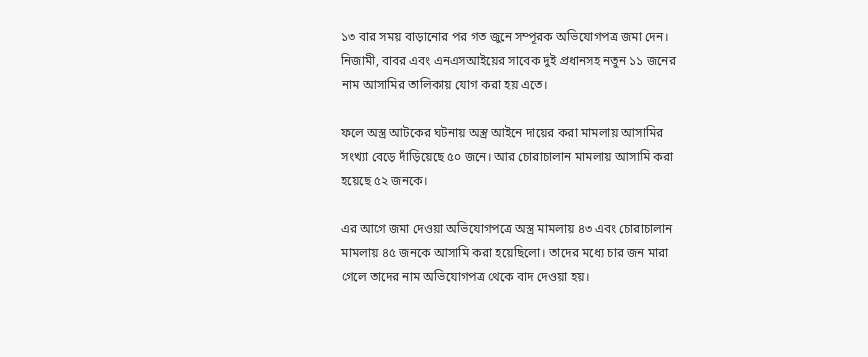১৩ বার সময় বাড়ানোর পর গত জুনে সম্পূরক অভিযোগপত্র জমা দেন। নিজামী, বাবর এবং এনএসআইয়ের সাবেক দুই প্রধানসহ নতুন ১১ জনের নাম আসামির তালিকায় যোগ করা হয় এতে।

ফলে অস্ত্র আটকের ঘটনায় অস্ত্র আইনে দায়ের করা মামলায় আসামির সংখ্যা বেড়ে দাঁড়িয়েছে ৫০ জনে। আর চোরাচালান মামলায় আসামি করা হয়েছে ৫২ জনকে।

এর আগে জমা দেওয়া অভিযোগপত্রে অস্ত্র মামলায় ৪৩ এবং চোরাচালান মামলায় ৪৫ জনকে আসামি করা হয়েছিলো। তাদের মধ্যে চার জন মারা গেলে তাদের নাম অভিযোগপত্র থেকে বাদ দেওয়া হয়।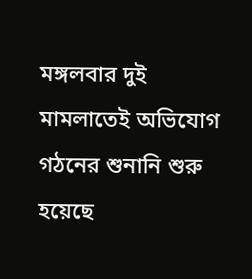মঙ্গলবার দুই মামলাতেই অভিযোগ গঠনের শুনানি শুরু হয়েছে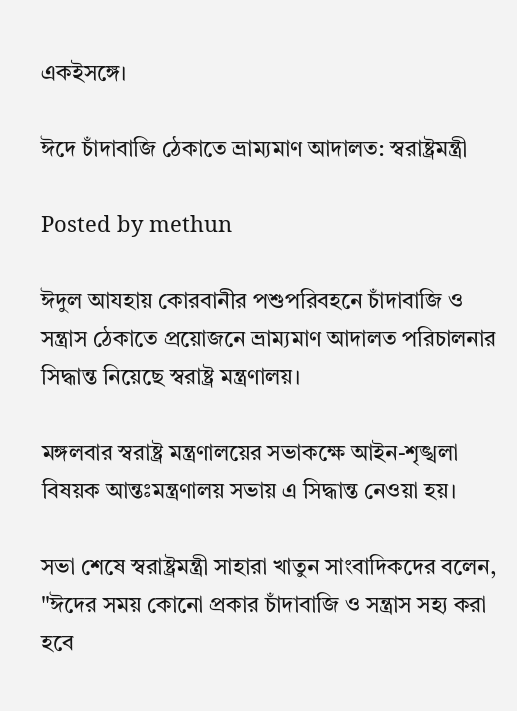একইসঙ্গে।

ঈদে চাঁদাবাজি ঠেকাতে ভ্রাম্যমাণ আদালত: স্বরাষ্ট্রমন্ত্রী

Posted by methun

ঈদুল আযহায় কোরবানীর পশুপরিবহনে চাঁদাবাজি ও সন্ত্রাস ঠেকাতে প্রয়োজনে ভ্রাম্যমাণ আদালত পরিচালনার সিদ্ধান্ত নিয়েছে স্বরাষ্ট্র মন্ত্রণালয়।

মঙ্গলবার স্বরাষ্ট্র মন্ত্রণালয়ের সভাকক্ষে আইন-শৃঙ্খলা বিষয়ক আন্তঃমন্ত্রণালয় সভায় এ সিদ্ধান্ত নেওয়া হয়।

সভা শেষে স্বরাষ্ট্রমন্ত্রী সাহারা খাতুন সাংবাদিকদের বলেন, "ঈদের সময় কোনো প্রকার চাঁদাবাজি ও সন্ত্রাস সহ্য করা হবে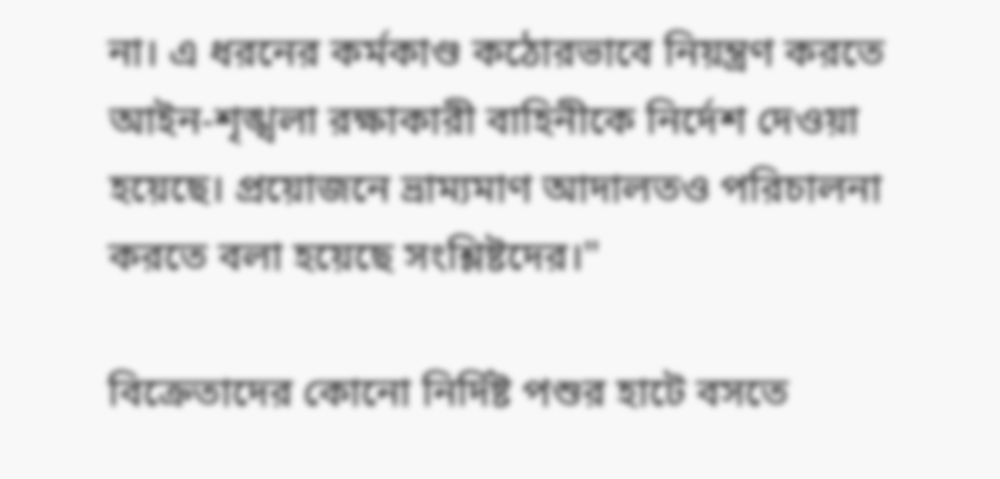না। এ ধরনের কর্মকাণ্ড কঠোরভাবে নিয়ন্ত্রণ করতে আইন-শৃঙ্খলা রক্ষাকারী বাহিনীকে নির্দেশ দেওয়া হয়েছে। প্রয়োজনে ভ্রাম্যমাণ আদালতও পরিচালনা করতে বলা হয়েছে সংশ্লিষ্টদের।"

বিক্রেতাদের কোনো নির্দিষ্ট পশুর হাটে বসতে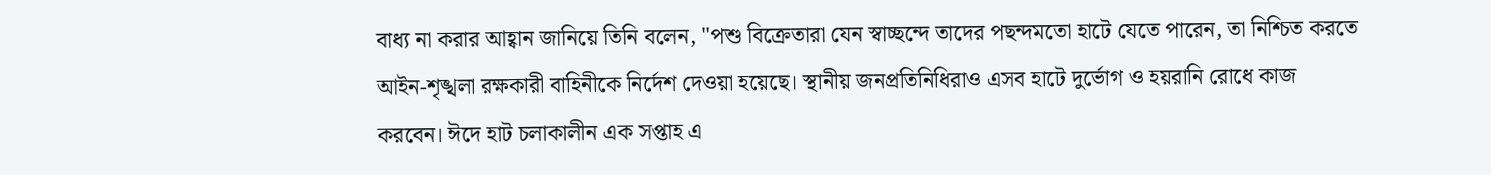বাধ্য না করার আহ্বান জানিয়ে তিনি বলেন, "পশু বিক্রেতারা যেন স্বাচ্ছন্দে তাদের পছন্দমতো হাটে যেতে পারেন, তা নিশ্চিত করতে আইন-শৃঙ্খলা রক্ষকারী বাহিনীকে নির্দেশ দেওয়া হয়েছে। স্থানীয় জনপ্রতিনিধিরাও এসব হাটে দুর্ভোগ ও হয়রানি রোধে কাজ করবেন। ঈদে হাট চলাকালীন এক সপ্তাহ এ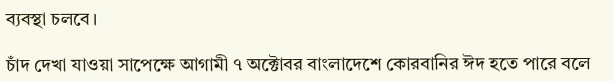ব্যবস্থা চলবে।

চাঁদ দেখা যাওয়া সাপেক্ষে আগামী ৭ অক্টোবর বাংলাদেশে কোরবানির ঈদ হতে পারে বলে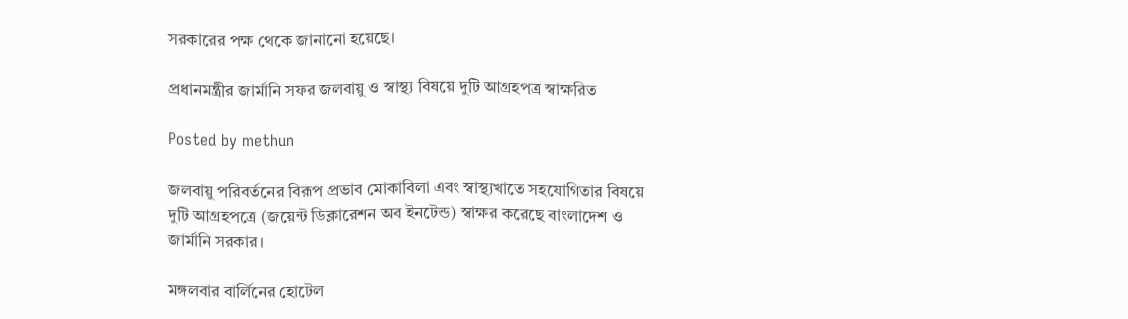সরকারের পক্ষ থেকে জানানো হয়েছে।

প্রধানমন্ত্রীর জার্মানি সফর জলবায়ু ও স্বাস্থ্য বিষয়ে দুটি আগ্রহপত্র স্বাক্ষরিত

Posted by methun

জলবায়ু পরিবর্তনের বিরূপ প্রভাব মোকাবিলা এবং স্বাস্থ্যখাতে সহযোগিতার বিষয়ে দুটি আগ্রহপত্রে (জয়েন্ট ডিক্লারেশন অব ইনটেন্ড) স্বাক্ষর করেছে বাংলাদেশ ও জার্মানি সরকার।

মঙ্গলবার বার্লিনের হোটেল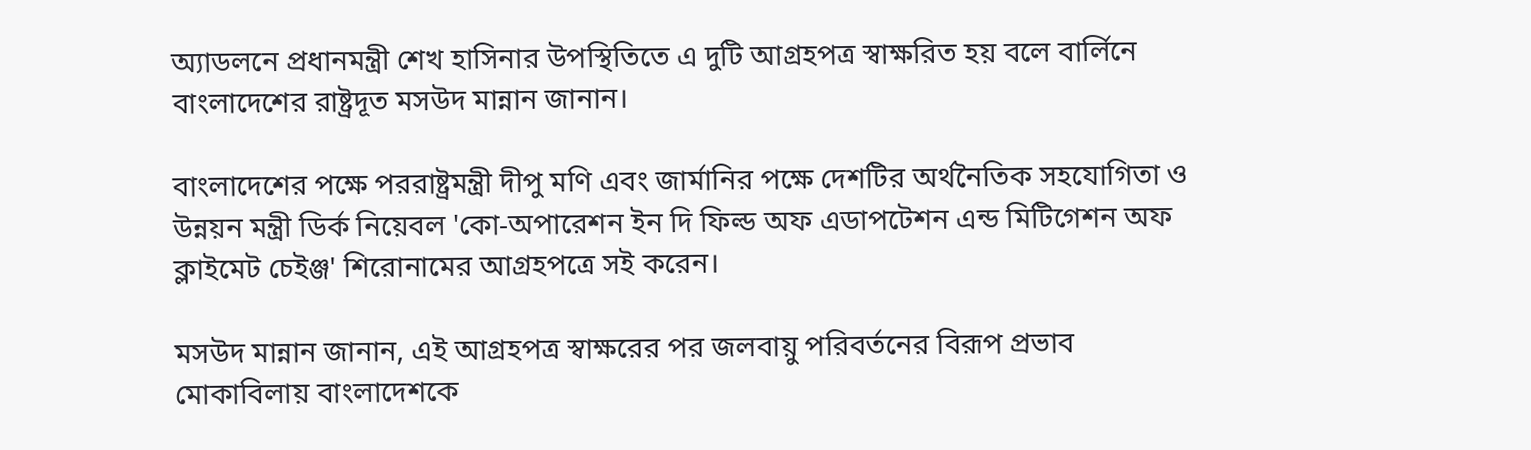অ্যাডলনে প্রধানমন্ত্রী শেখ হাসিনার উপস্থিতিতে এ দুটি আগ্রহপত্র স্বাক্ষরিত হয় বলে বার্লিনে বাংলাদেশের রাষ্ট্রদূত মসউদ মান্নান জানান।

বাংলাদেশের পক্ষে পররাষ্ট্রমন্ত্রী দীপু মণি এবং জার্মানির পক্ষে দেশটির অর্থনৈতিক সহযোগিতা ও উন্নয়ন মন্ত্রী ডির্ক নিয়েবল 'কো-অপারেশন ইন দি ফিল্ড অফ এডাপটেশন এন্ড মিটিগেশন অফ ক্লাইমেট চেইঞ্জ' শিরোনামের আগ্রহপত্রে সই করেন।

মসউদ মান্নান জানান, এই আগ্রহপত্র স্বাক্ষরের পর জলবায়ু পরিবর্তনের বিরূপ প্রভাব মোকাবিলায় বাংলাদেশকে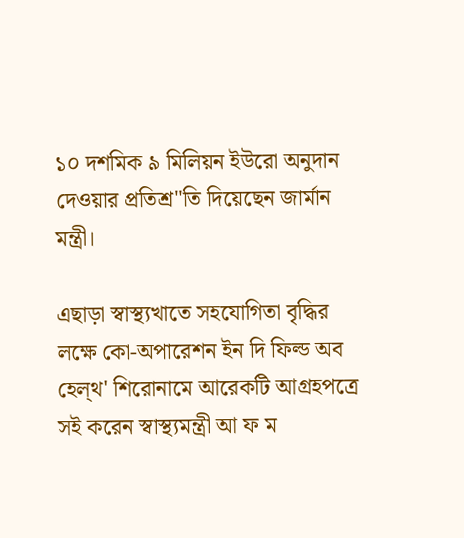১০ দশমিক ৯ মিলিয়ন ইউরো অনুদান দেওয়ার প্রতিশ্র"তি দিয়েছেন জার্মান মন্ত্রী।

এছাড়া স্বাস্থ্যখাতে সহযোগিতা বৃদ্ধির লক্ষে কো-অপারেশন ইন দি ফিল্ড অব হেল্থ' শিরোনামে আরেকটি আগ্রহপত্রে সই করেন স্বাস্থ্যমন্ত্রী আ ফ ম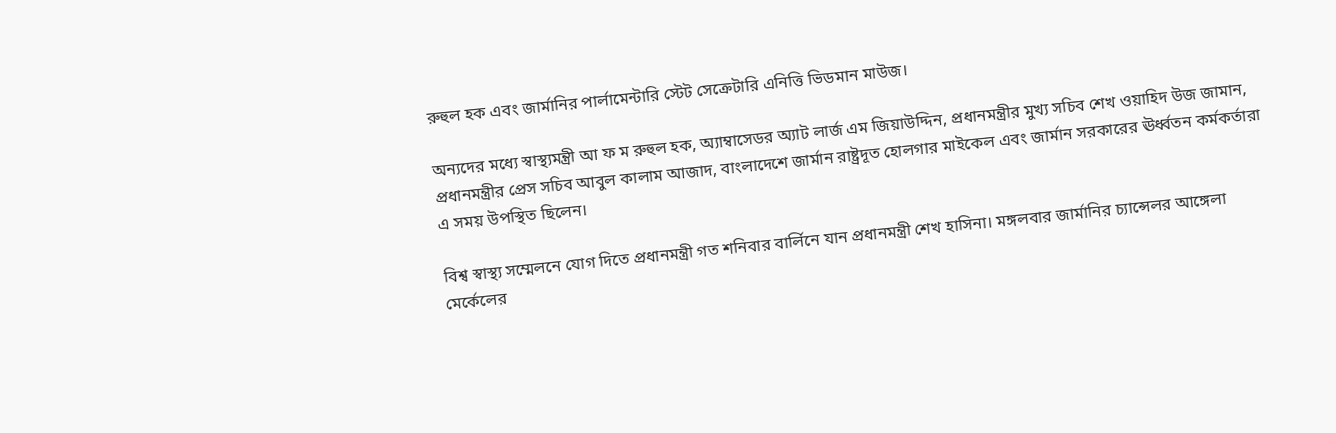রুহুল হক এবং জার্মানির পার্লামেন্টারি স্টেট সেক্রেটারি এনিত্তি ভিডমান মাউজ।

অন্যদের মধ্যে স্বাস্থ্যমন্ত্রী আ ফ ম রুহুল হক, অ্যাম্বাসেডর অ্যাট লার্জ এম জিয়াউদ্দিন, প্রধানমন্ত্রীর মুখ্য সচিব শেখ ওয়াহিদ উজ জামান, প্রধানমন্ত্রীর প্রেস সচিব আবুল কালাম আজাদ, বাংলাদেশে জার্মান রাষ্ট্রদূত হোলগার মাইকেল এবং জার্মান সরকারের ঊর্ধ্বতন কর্মকর্তারা এ সময় উপস্থিত ছিলেন।

বিশ্ব স্বাস্থ্য সম্মেলনে যোগ দিতে প্রধানমন্ত্রী গত শনিবার বার্লিনে যান প্রধানমন্ত্রী শেখ হাসিনা। মঙ্গলবার জার্মানির চ্যান্সেলর আঙ্গেলা মের্কেলের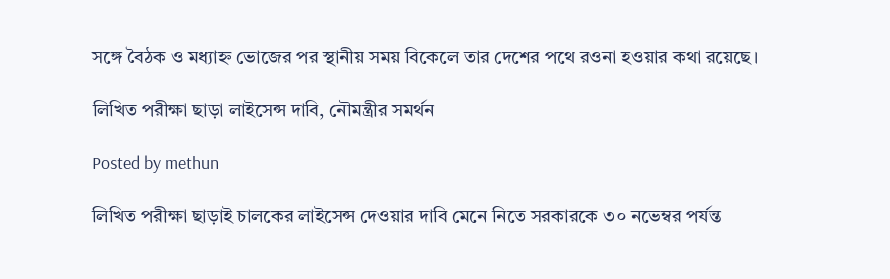সঙ্গে বৈঠক ও মধ্যাহ্ন ভোজের পর স্থানীয় সময় বিকেলে তার দেশের পথে রওনা হওয়ার কথা রয়েছে।

লিখিত পরীক্ষা ছাড়া লাইসেন্স দাবি, নৌমন্ত্রীর সমর্থন

Posted by methun

লিখিত পরীক্ষা ছাড়াই চালকের লাইসেন্স দেওয়ার দাবি মেনে নিতে সরকারকে ৩০ নভেম্বর পর্যন্ত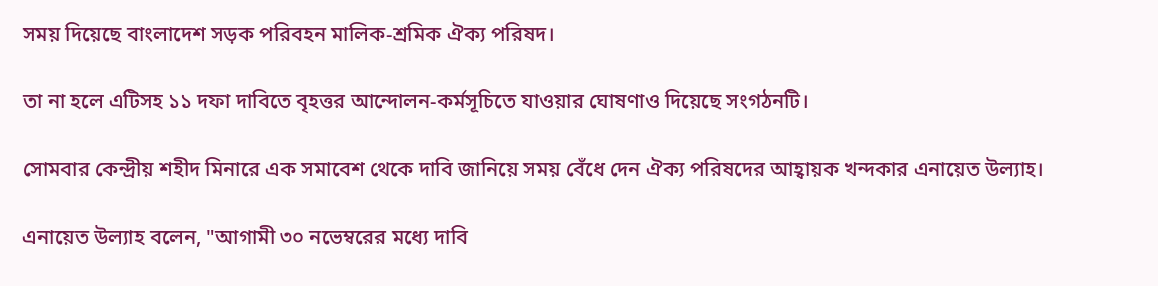সময় দিয়েছে বাংলাদেশ সড়ক পরিবহন মালিক-শ্রমিক ঐক্য পরিষদ।

তা না হলে এটিসহ ১১ দফা দাবিতে বৃহত্তর আন্দোলন-কর্মসূচিতে যাওয়ার ঘোষণাও দিয়েছে সংগঠনটি।

সোমবার কেন্দ্রীয় শহীদ মিনারে এক সমাবেশ থেকে দাবি জানিয়ে সময় বেঁধে দেন ঐক্য পরিষদের আহ্বায়ক খন্দকার এনায়েত উল্যাহ।

এনায়েত উল্যাহ বলেন, "আগামী ৩০ নভেম্বরের মধ্যে দাবি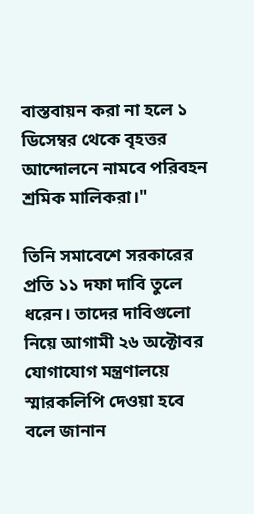বাস্তবায়ন করা না হলে ১ ডিসেম্বর থেকে বৃহত্তর আন্দোলনে নামবে পরিবহন শ্রমিক মালিকরা।"

তিনি সমাবেশে সরকারের প্রতি ১১ দফা দাবি তুলে ধরেন। তাদের দাবিগুলো নিয়ে আগামী ২৬ অক্টোবর যোগাযোগ মন্ত্রণালয়ে স্মারকলিপি দেওয়া হবে বলে জানান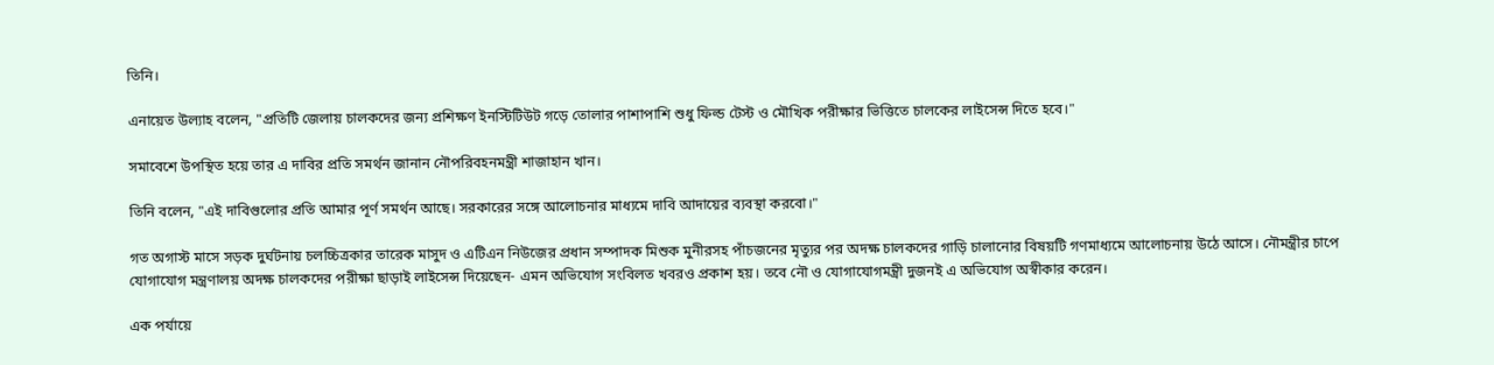তিনি।

এনায়েত উল্যাহ বলেন, "প্রতিটি জেলায় চালকদের জন্য প্রশিক্ষণ ইনস্টিটিউট গড়ে তোলার পাশাপাশি শুধু ফিল্ড টেস্ট ও মৌখিক পরীক্ষার ভিত্তিতে চালকের লাইসেন্স দিতে হবে।"

সমাবেশে উপস্থিত হয়ে তার এ দাবির প্রতি সমর্থন জানান নৌপরিবহনমন্ত্রী শাজাহান খান।

তিনি বলেন, "এই দাবিগুলোর প্রতি আমার পূর্ণ সমর্থন আছে। সরকারের সঙ্গে আলোচনার মাধ্যমে দাবি আদায়ের ব্যবস্থা করবো।"

গত অগাস্ট মাসে সড়ক দুর্ঘটনায় চলচ্চিত্রকার তারেক মাসুদ ও এটিএন নিউজের প্রধান সম্পাদক মিশুক মুনীরসহ পাঁচজনের মৃত্যুর পর অদক্ষ চালকদের গাড়ি চালানোর বিষয়টি গণমাধ্যমে আলোচনায় উঠে আসে। নৌমন্ত্রীর চাপে যোগাযোগ মন্ত্রণালয় অদক্ষ চালকদের পরীক্ষা ছাড়াই লাইসেন্স দিয়েছেন- এমন অভিযোগ সংবিলত খবরও প্রকাশ হয়। তবে নৌ ও যোগাযোগমন্ত্রী দুজনই এ অভিযোগ অস্বীকার করেন।

এক পর্যায়ে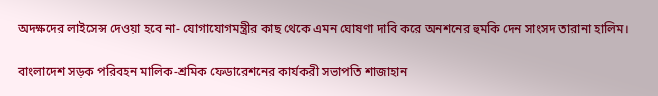অদক্ষদের লাইসেন্স দেওয়া হবে না- যোগাযোগমন্ত্রীর কাছ থেকে এমন ঘোষণা দাবি করে অনশনের হুমকি দেন সাংসদ তারানা হালিম।

বাংলাদেশ সড়ক পরিবহন মালিক-শ্রমিক ফেডারেশনের কার্যকরী সভাপতি শাজাহান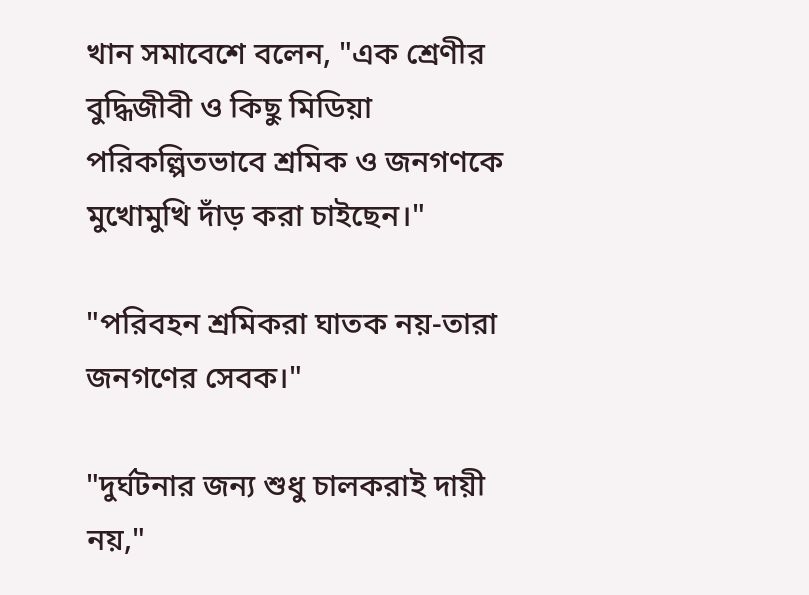খান সমাবেশে বলেন, "এক শ্রেণীর বুদ্ধিজীবী ও কিছু মিডিয়া পরিকল্পিতভাবে শ্রমিক ও জনগণকে মুখোমুখি দাঁড় করা চাইছেন।"

"পরিবহন শ্রমিকরা ঘাতক নয়-তারা জনগণের সেবক।"

"দুর্ঘটনার জন্য শুধু চালকরাই দায়ী নয়,"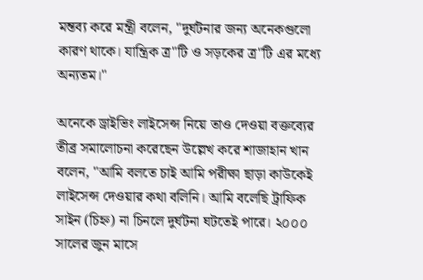মন্তব্য করে মন্ত্রী বলেন, "দুর্ঘটনার জন্য অনেকগুলো কারণ থাকে। যান্ত্রিক ত্র"টি ও সড়কের ত্র"টি এর মধ্যে অন্যতম।"

অনেকে ড্রাইভিং লাইসেন্স নিয়ে তাও দেওয়া বক্তব্যের তীব্র সমালোচনা করেছেন উল্লেখ করে শাজাহান খান বলেন, "আমি বলতে চাই আমি পরীক্ষা ছাড়া কাউকেই লাইসেন্স দেওয়ার কথা বলিনি। আমি বলেছি ট্রাফিক সাইন (চিহ্ন) না চিনলে দুর্ঘটনা ঘটতেই পারে। ২০০০ সালের জুন মাসে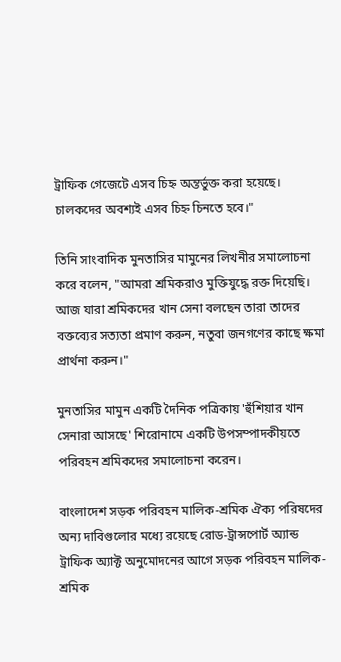ট্রাফিক গেজেটে এসব চিহ্ন অন্তর্ভুক্ত করা হয়েছে। চালকদের অবশ্যই এসব চিহ্ন চিনতে হবে।"

তিনি সাংবাদিক মুনতাসির মামুনের লিখনীর সমালোচনা করে বলেন, "আমরা শ্রমিকরাও মুক্তিযুদ্ধে রক্ত দিয়েছি। আজ যারা শ্রমিকদের খান সেনা বলছেন তারা তাদের বক্তব্যের সত্যতা প্রমাণ করুন, নতুবা জনগণের কাছে ক্ষমা প্রার্থনা করুন।"

মুনতাসির মামুন একটি দৈনিক পত্রিকায় 'হুঁশিয়ার খান সেনারা আসছে' শিরোনামে একটি উপসম্পাদকীয়তে পরিবহন শ্রমিকদের সমালোচনা করেন।

বাংলাদেশ সড়ক পরিবহন মালিক-শ্রমিক ঐক্য পরিষদের অন্য দাবিগুলোর মধ্যে রয়েছে রোড-ট্রান্সপোর্ট অ্যান্ড ট্রাফিক অ্যাক্ট অনুমোদনের আগে সড়ক পরিবহন মালিক-শ্রমিক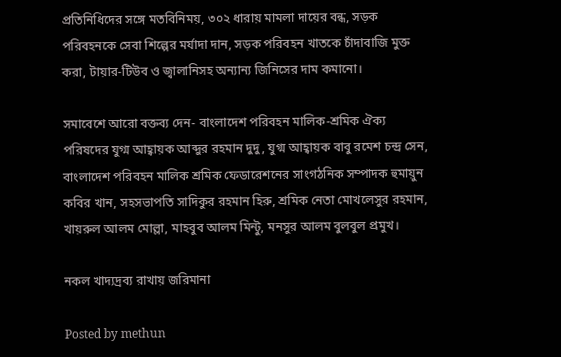প্রতিনিধিদের সঙ্গে মতবিনিময়, ৩০২ ধারায় মামলা দায়ের বন্ধ, সড়ক পরিবহনকে সেবা শিল্পের মর্যাদা দান, সড়ক পরিবহন খাতকে চাঁদাবাজি মুক্ত করা, টায়ার-টিউব ও জ্বালানিসহ অন্যান্য জিনিসের দাম কমানো।

সমাবেশে আরো বক্তব্য দেন- বাংলাদেশ পরিবহন মালিক-শ্রমিক ঐক্য পরিষদের যুগ্ম আহ্বায়ক আব্দুর রহমান দুদু, যুগ্ম আহ্বায়ক বাবু রমেশ চন্দ্র সেন, বাংলাদেশ পরিবহন মালিক শ্রমিক ফেডারেশনের সাংগঠনিক সম্পাদক হুমায়ুন কবির খান, সহসভাপতি সাদিকুর রহমান হিরু, শ্রমিক নেতা মোখলেসুর রহমান, খায়রুল আলম মোল্লা, মাহবুব আলম মিন্টু, মনসুর আলম বুলবুল প্রমুখ।

নকল খাদ্যদ্রব্য রাখায় জরিমানা

Posted by methun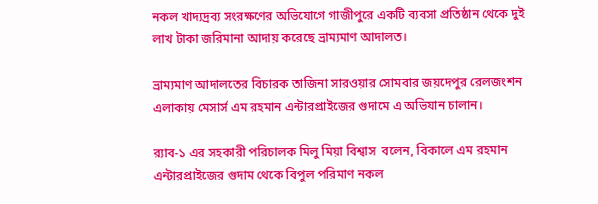নকল খাদ্যদ্রব্য সংরক্ষণের অভিযোগে গাজীপুরে একটি ব্যবসা প্রতিষ্ঠান থেকে দুই লাখ টাকা জরিমানা আদায় করেছে ভ্রাম্যমাণ আদালত।

ভ্রাম্যমাণ আদালতের বিচারক তাজিনা সারওয়ার সোমবার জয়দেপুর রেলজংশন এলাকায় মেসার্স এম রহমান এন্টারপ্রাইজের গুদামে এ অভিযান চালান।

র‌্যাব-১ এর সহকারী পরিচালক মিলু মিয়া বিশ্বাস  বলেন, বিকালে এম রহমান এন্টারপ্রাইজের গুদাম থেকে বিপুল পরিমাণ নকল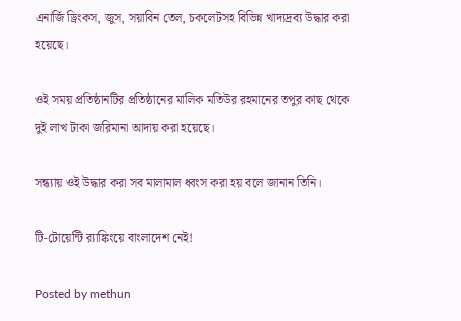এনার্জি ড্রিংকস, জুস, সয়াবিন তেল, চকলেটসহ বিভিন্ন খাদ্যদ্রব্য উদ্ধার করা হয়েছে।

ওই সময় প্রতিষ্ঠানটির প্রতিষ্ঠানের মালিক মতিউর রহমানের তপুর কাছ থেকে দুই লাখ টাকা জরিমানা আদায় করা হয়েছে।

সন্ধ্যায় ওই উদ্ধার করা সব মালামাল ধ্বংস করা হয় বলে জানান তিনি।

টি-টোয়েন্টি র‌্যাঙ্কিংয়ে বাংলাদেশ নেই!

Posted by methun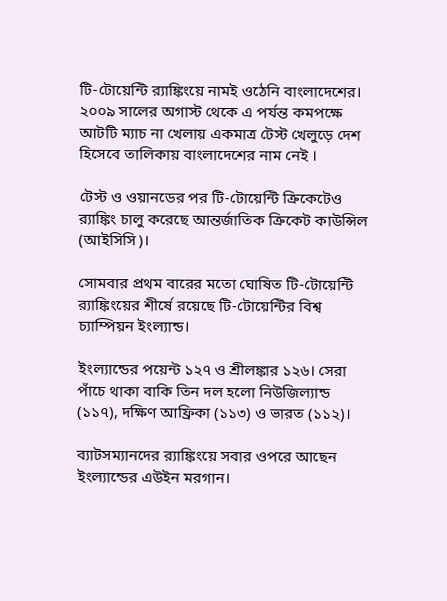টি-টোয়েন্টি র‌্যাঙ্কিংয়ে নামই ওঠেনি বাংলাদেশের। ২০০৯ সালের অগাস্ট থেকে এ পর্যন্ত কমপক্ষে আটটি ম্যাচ না খেলায় একমাত্র টেস্ট খেলুড়ে দেশ হিসেবে তালিকায় বাংলাদেশের নাম নেই ।

টেস্ট ও ওয়ানডের পর টি-টোয়েন্টি ক্রিকেটেও র‌্যাঙ্কিং চালু করেছে আন্তর্জাতিক ক্রিকেট কাউন্সিল (আইসিসি)।

সোমবার প্রথম বারের মতো ঘোষিত টি-টোয়েন্টি র‌্যাঙ্কিংয়ের শীর্ষে রয়েছে টি-টোয়েন্টির বিশ্ব চ্যাম্পিয়ন ইংল্যান্ড।

ইংল্যান্ডের পয়েন্ট ১২৭ ও শ্রীলঙ্কার ১২৬। সেরা পাঁচে থাকা বাকি তিন দল হলো নিউজিল্যান্ড (১১৭), দক্ষিণ আফ্রিকা (১১৩) ও ভারত (১১২)।

ব্যাটসম্যানদের র‌্যাঙ্কিংয়ে সবার ওপরে আছেন ইংল্যান্ডের এউইন মরগান।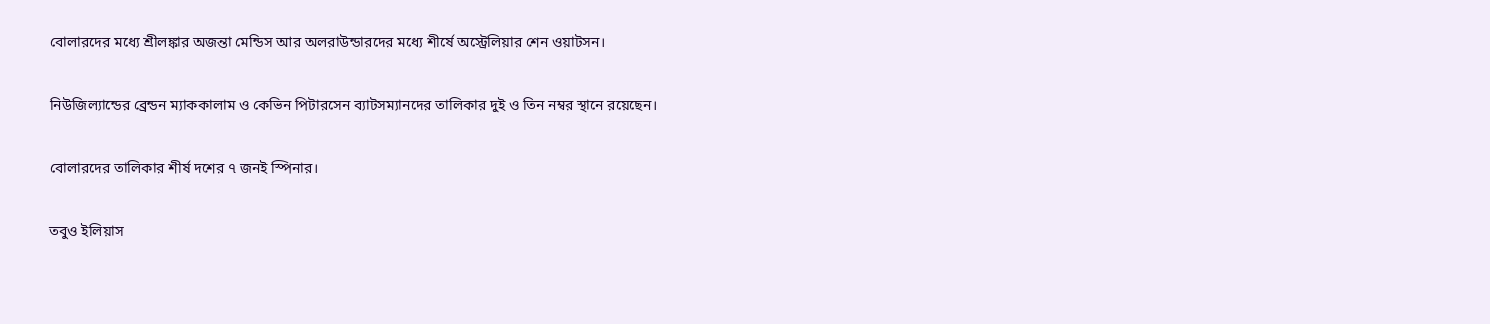বোলারদের মধ্যে শ্রীলঙ্কার অজন্তা মেন্ডিস আর অলরাউন্ডারদের মধ্যে শীর্ষে অস্ট্রেলিয়ার শেন ওয়াটসন।

নিউজিল্যান্ডের ব্রেন্ডন ম্যাককালাম ও কেভিন পিটারসেন ব্যাটসম্যানদের তালিকার দুই ও তিন নম্বর স্থানে রয়েছেন।

বোলারদের তালিকার শীর্ষ দশের ৭ জনই স্পিনার।

তবুও ইলিয়াস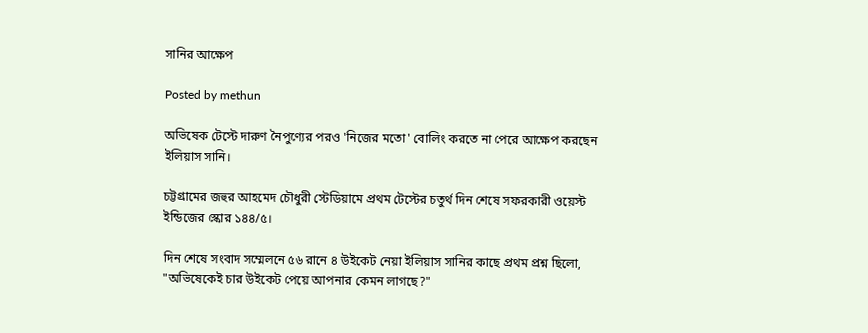সানির আক্ষেপ

Posted by methun

অভিষেক টেস্টে দারুণ নৈপুণ্যের পরও 'নিজের মতো' বোলিং করতে না পেরে আক্ষেপ করছেন ইলিয়াস সানি।

চট্টগ্রামের জহুর আহমেদ চৌধুরী স্টেডিয়ামে প্রথম টেস্টের চতুর্থ দিন শেষে সফরকারী ওয়েস্ট ইন্ডিজের স্কোর ১৪৪/৫।

দিন শেষে সংবাদ সম্মেলনে ৫৬ রানে ৪ উইকেট নেয়া ইলিয়াস সানির কাছে প্রথম প্রশ্ন ছিলো, "অভিষেকেই চার উইকেট পেয়ে আপনার কেমন লাগছে?"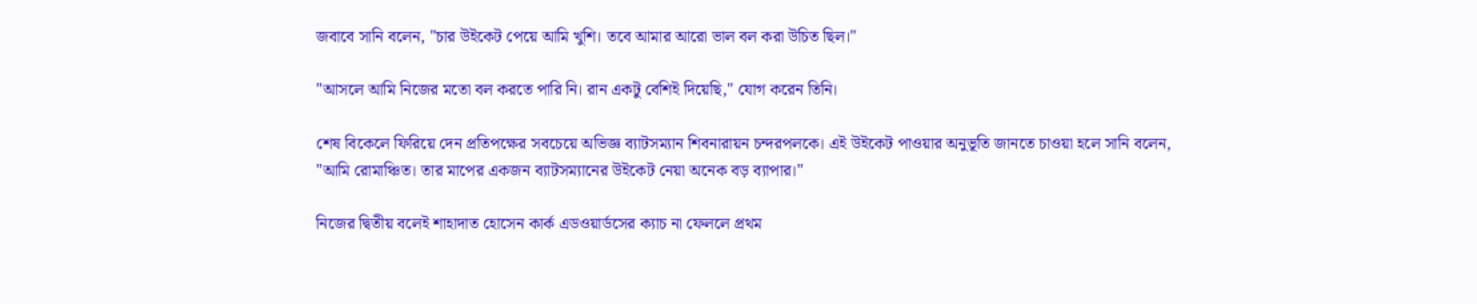জবাবে সানি বলেন, "চার উইকেট পেয়ে আমি খুশি। তবে আমার আরো ভাল বল করা উচিত ছিল।"

"আসলে আমি নিজের মতো বল করতে পারি নি। রান একটু বেশিই দিয়েছি," যোগ করেন তিনি।

শেষ বিকেলে ফিরিয়ে দেন প্রতিপক্ষের সবচেয়ে অভিজ্ঞ ব্যাটসম্যান শিবনারায়ন চন্দরপলকে। এই উইকেট পাওয়ার অনুভূতি জানতে চাওয়া হলে সানি বলেন, "আমি রোমাঞ্চিত। তার মাপের একজন ব্যাটসম্যানের উইকেট নেয়া অনেক বড় ব্যাপার।"

নিজের দ্বিতীয় বলেই শাহাদাত হোসেন কার্ক এডওয়ার্ডসের ক্যাচ না ফেললে প্রথম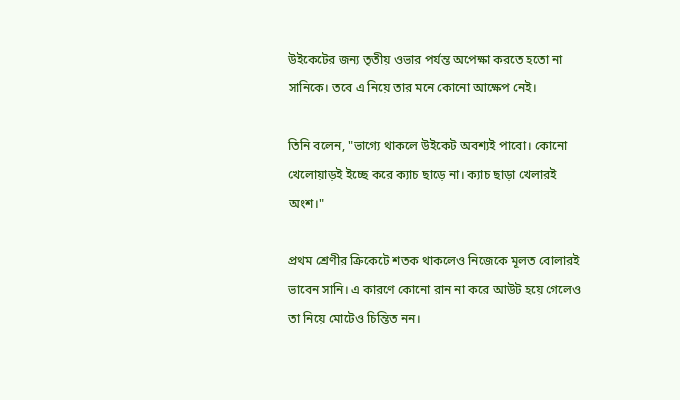উইকেটের জন্য তৃতীয় ওভার পর্যন্ত অপেক্ষা করতে হতো না সানিকে। তবে এ নিয়ে তার মনে কোনো আক্ষেপ নেই।

তিনি বলেন, "ভাগ্যে থাকলে উইকেট অবশ্যই পাবো। কোনো খেলোয়াড়ই ইচ্ছে করে ক্যাচ ছাড়ে না। ক্যাচ ছাড়া খেলারই অংশ।"

প্রথম শ্রেণীর ক্রিকেটে শতক থাকলেও নিজেকে মূলত বোলারই ভাবেন সানি। এ কারণে কোনো রান না করে আউট হয়ে গেলেও তা নিয়ে মোটেও চিন্তিত নন।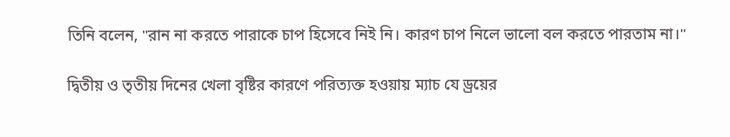তিনি বলেন, "রান না করতে পারাকে চাপ হিসেবে নিই নি। কারণ চাপ নিলে ভালো বল করতে পারতাম না।"

দ্বিতীয় ও তৃতীয় দিনের খেলা বৃষ্টির কারণে পরিত্যক্ত হওয়ায় ম্যাচ যে ড্রয়ের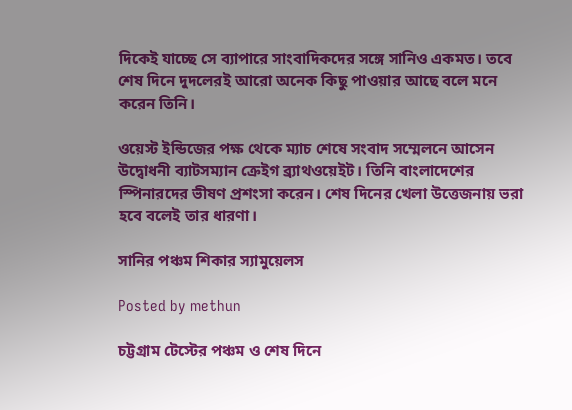দিকেই যাচ্ছে সে ব্যাপারে সাংবাদিকদের সঙ্গে সানিও একমত। তবে শেষ দিনে দুদলেরই আরো অনেক কিছু পাওয়ার আছে বলে মনে করেন তিনি।

ওয়েস্ট ইন্ডিজের পক্ষ থেকে ম্যাচ শেষে সংবাদ সম্মেলনে আসেন উদ্বোধনী ব্যাটসম্যান ক্রেইগ ব্র্যাথওয়েইট। তিনি বাংলাদেশের স্পিনারদের ভীষণ প্রশংসা করেন। শেষ দিনের খেলা উত্তেজনায় ভরা হবে বলেই তার ধারণা।

সানির পঞ্চম শিকার স্যামুয়েলস

Posted by methun

চট্টগ্রাম টেস্টের পঞ্চম ও শেষ দিনে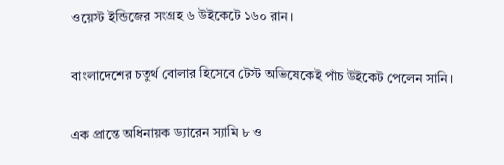ওয়েস্ট ইন্ডিজের সংগ্রহ ৬ উইকেটে ১৬০ রান।

বাংলাদেশের চতুর্থ বোলার হিসেবে টেস্ট অভিষেকেই পাঁচ উইকেট পেলেন সানি।

এক প্রান্তে অধিনায়ক ড্যারেন স্যামি ৮ ও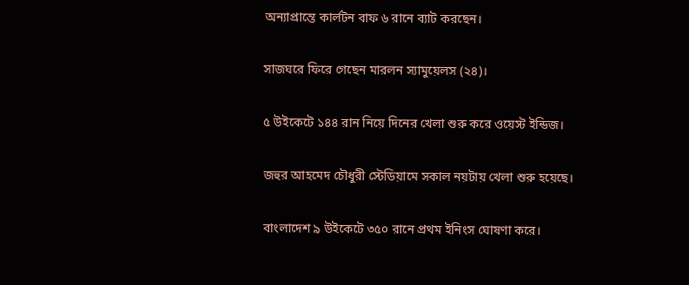অন্যাপ্রান্তে কার্লটন বাফ ৬ রানে ব্যাট করছেন।

সাজঘরে ফিরে গেছেন মারলন স্যামুয়েলস (২৪)।

৫ উইকেটে ১৪৪ রান নিয়ে দিনের খেলা শুরু করে ওয়েস্ট ইন্ডিজ।

জহুর আহমেদ চৌধুরী স্টেডিয়ামে সকাল নয়টায় খেলা শুরু হয়েছে।

বাংলাদেশ ৯ উইকেটে ৩৫০ রানে প্রথম ইনিংস ঘোষণা করে।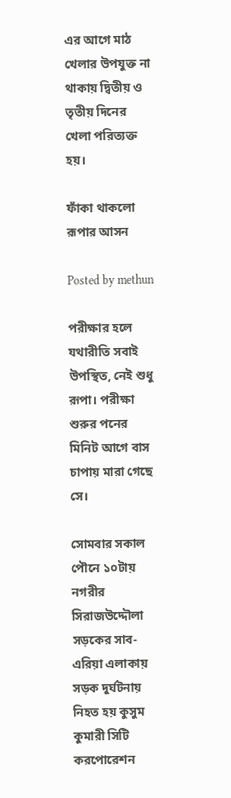এর আগে মাঠ খেলার উপযুক্ত না থাকায় দ্বিতীয় ও তৃতীয় দিনের খেলা পরিত্যক্ত হয়।

ফাঁকা থাকলো রূপার আসন

Posted by methun

পরীক্ষার হলে যথারীতি সবাই উপস্থিত, নেই শুধু রূপা। পরীক্ষা শুরুর পনের মিনিট আগে বাস চাপায় মারা গেছে সে।

সোমবার সকাল পৌনে ১০টায় নগরীর সিরাজউদ্দৌলা সড়কের সাব-এরিয়া এলাকায় সড়ক দুর্ঘটনায় নিহত হয় কুসুম কুমারী সিটি করপোরেশন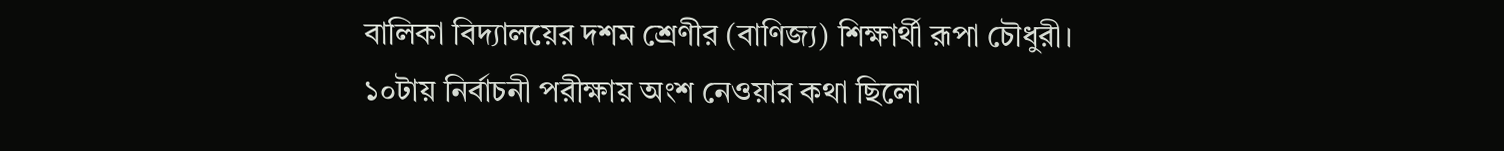বালিকা বিদ্যালয়ের দশম শ্রেণীর (বাণিজ্য) শিক্ষার্থী রূপা চৌধুরী। ১০টায় নির্বাচনী পরীক্ষায় অংশ নেওয়ার কথা ছিলো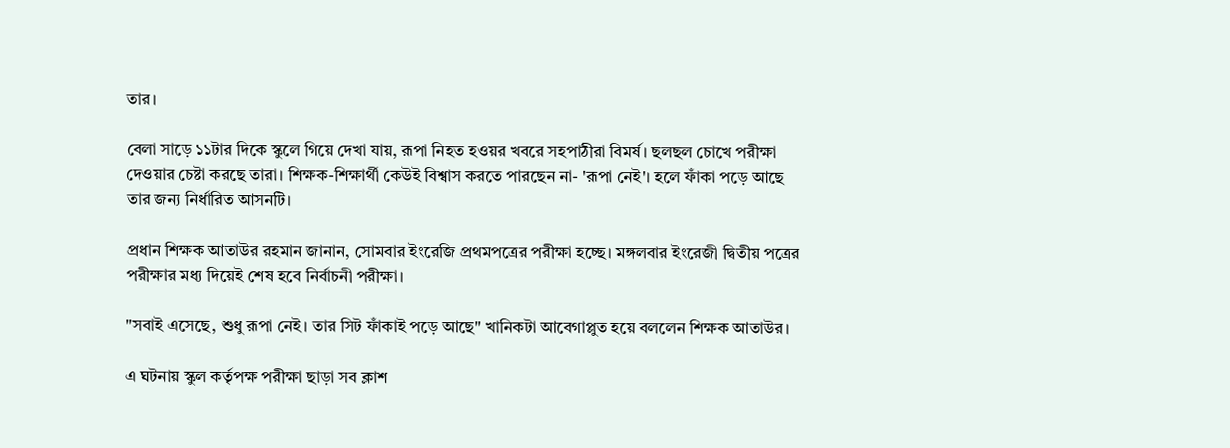তার।

বেলা সাড়ে ১১টার দিকে স্কুলে গিয়ে দেখা যায়, রূপা নিহত হওয়র খবরে সহপাঠীরা বিমর্ষ। ছলছল চোখে পরীক্ষা দেওয়ার চেষ্টা করছে তারা। শিক্ষক-শিক্ষার্থী কেউই বিশ্বাস করতে পারছেন না- 'রূপা নেই'। হলে ফাঁকা পড়ে আছে তার জন্য নির্ধারিত আসনটি।

প্রধান শিক্ষক আতাউর রহমান জানান, সোমবার ইংরেজি প্রথমপত্রের পরীক্ষা হচ্ছে। মঙ্গলবার ইংরেজী দ্বিতীয় পত্রের পরীক্ষার মধ্য দিয়েই শেষ হবে নির্বাচনী পরীক্ষা।

"সবাই এসেছে, শুধু রূপা নেই। তার সিট ফাঁকাই পড়ে আছে" খানিকটা আবেগাপ্লুত হয়ে বললেন শিক্ষক আতাউর।

এ ঘটনায় স্কুল কর্তৃপক্ষ পরীক্ষা ছাড়া সব ক্লাশ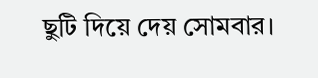ছুটি দিয়ে দেয় সোমবার।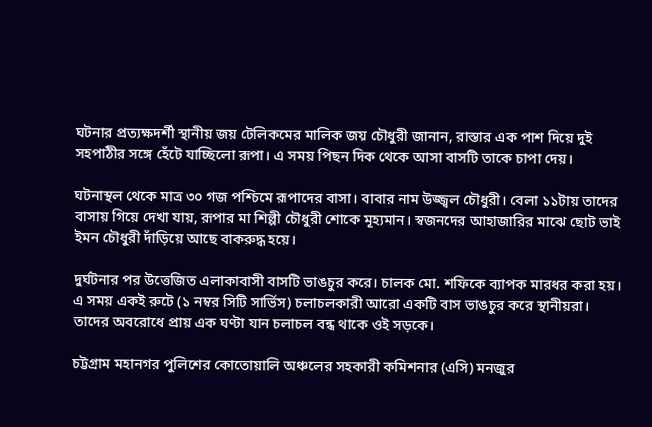ঘটনার প্রত্যক্ষদর্শী স্থানীয় জয় টেলিকমের মালিক জয় চৌধুরী জানান, রাস্তার এক পাশ দিয়ে দুই সহপাঠীর সঙ্গে হেঁটে যাচ্ছিলো রূপা। এ সময় পিছন দিক থেকে আসা বাসটি তাকে চাপা দেয়।

ঘটনাস্থল থেকে মাত্র ৩০ গজ পশ্চিমে রূপাদের বাসা। বাবার নাম উজ্জ্বল চৌধুরী। বেলা ১১টায় তাদের বাসায় গিয়ে দেখা যায়, রূপার মা শিল্পী চৌধুরী শোকে মূহ্যমান। স্বজনদের আহাজারির মাঝে ছোট ভাই ইমন চৌধুরী দাঁড়িয়ে আছে বাকরুদ্ধ হয়ে।

দুর্ঘটনার পর উত্তেজিত এলাকাবাসী বাসটি ভাঙচুর করে। চালক মো. শফিকে ব্যাপক মারধর করা হয়। এ সময় একই রুটে (১ নম্বর সিটি সার্ভিস) চলাচলকারী আরো একটি বাস ভাঙচুর করে স্থানীয়রা। তাদের অবরোধে প্রায় এক ঘণ্টা যান চলাচল বন্ধ থাকে ওই সড়কে।

চট্টগ্রাম মহানগর পুলিশের কোতোয়ালি অঞ্চলের সহকারী কমিশনার (এসি) মনজুর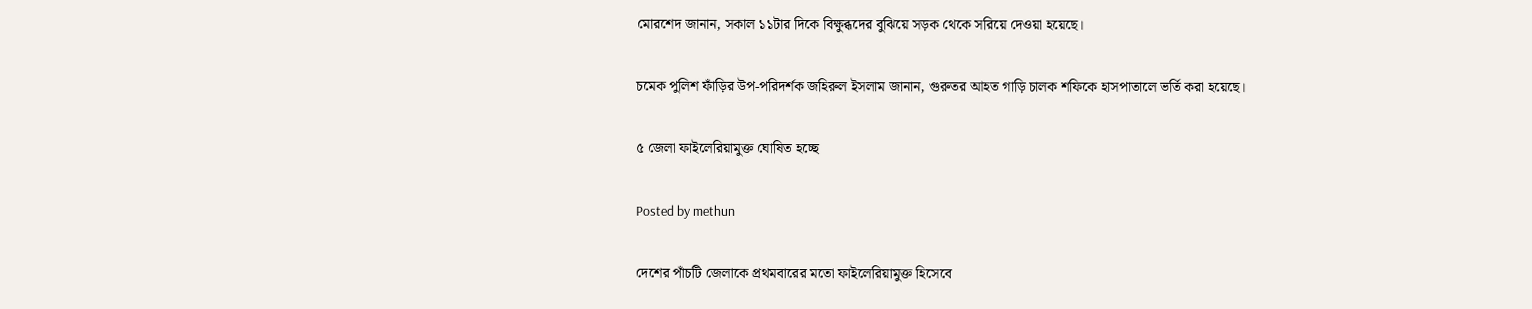মোরশেদ জানান, সকাল ১১টার দিকে বিক্ষুব্ধদের বুঝিয়ে সড়ক থেকে সরিয়ে দেওয়া হয়েছে।

চমেক পুলিশ ফাঁড়ির উপ-পরিদর্শক জহিরুল ইসলাম জানান, গুরুতর আহত গাড়ি চালক শফিকে হাসপাতালে ভর্তি করা হয়েছে।

৫ জেলা ফাইলেরিয়ামুক্ত ঘোষিত হচ্ছে

Posted by methun

দেশের পাঁচটি জেলাকে প্রথমবারের মতো ফাইলেরিয়ামুক্ত হিসেবে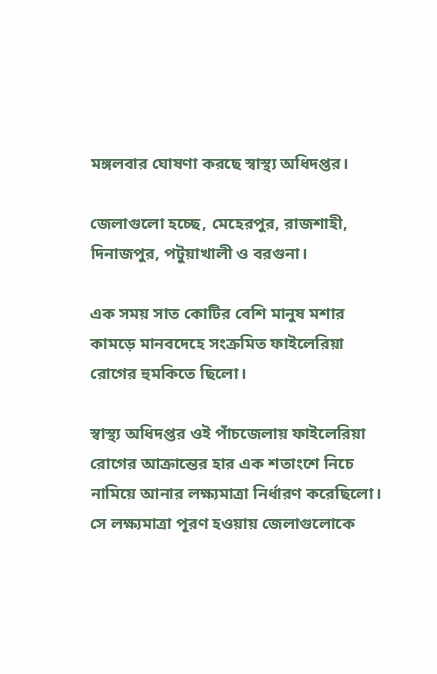মঙ্গলবার ঘোষণা করছে স্বাস্থ্য অধিদপ্তর।

জেলাগুলো হচ্ছে, মেহেরপুর, রাজশাহী, দিনাজপুর, পটুয়াখালী ও বরগুনা।

এক সময় সাত কোটির বেশি মানুষ মশার কামড়ে মানবদেহে সংক্রমিত ফাইলেরিয়া রোগের হুমকিতে ছিলো।

স্বাস্থ্য অধিদপ্তর ওই পাঁচজেলায় ফাইলেরিয়া রোগের আক্রান্তের হার এক শতাংশে নিচে নামিয়ে আনার লক্ষ্যমাত্রা নির্ধারণ করেছিলো। সে লক্ষ্যমাত্রা পূরণ হওয়ায় জেলাগুলোকে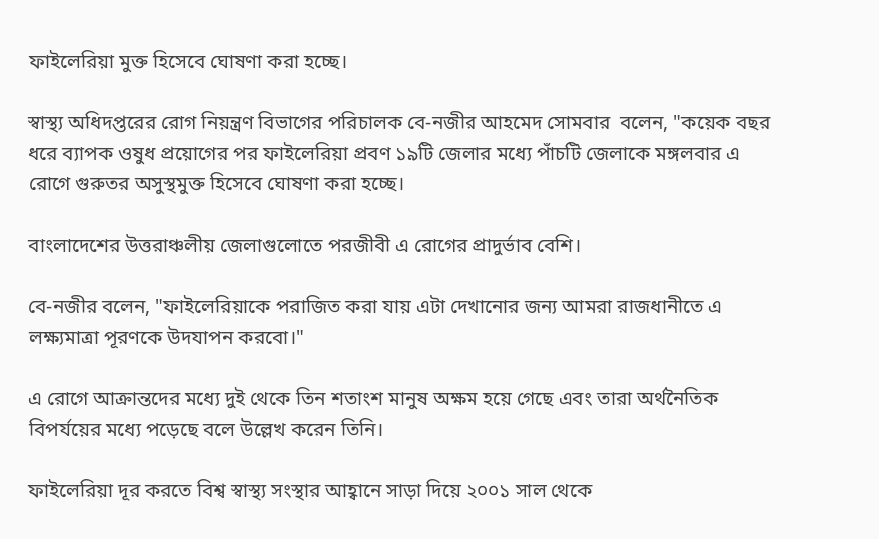ফাইলেরিয়া মুক্ত হিসেবে ঘোষণা করা হচ্ছে।

স্বাস্থ্য অধিদপ্তরের রোগ নিয়ন্ত্রণ বিভাগের পরিচালক বে-নজীর আহমেদ সোমবার  বলেন, "কয়েক বছর ধরে ব্যাপক ওষুধ প্রয়োগের পর ফাইলেরিয়া প্রবণ ১৯টি জেলার মধ্যে পাঁচটি জেলাকে মঙ্গলবার এ রোগে গুরুতর অসুস্থমুক্ত হিসেবে ঘোষণা করা হচ্ছে।

বাংলাদেশের উত্তরাঞ্চলীয় জেলাগুলোতে পরজীবী এ রোগের প্রাদুর্ভাব বেশি।

বে-নজীর বলেন, "ফাইলেরিয়াকে পরাজিত করা যায় এটা দেখানোর জন্য আমরা রাজধানীতে এ লক্ষ্যমাত্রা পূরণকে উদযাপন করবো।"

এ রোগে আক্রান্তদের মধ্যে দুই থেকে তিন শতাংশ মানুষ অক্ষম হয়ে গেছে এবং তারা অর্থনৈতিক বিপর্যয়ের মধ্যে পড়েছে বলে উল্লেখ করেন তিনি।

ফাইলেরিয়া দূর করতে বিশ্ব স্বাস্থ্য সংস্থার আহ্বানে সাড়া দিয়ে ২০০১ সাল থেকে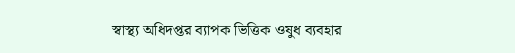স্বাস্থ্য অধিদপ্তর ব্যাপক ভিত্তিক ওষুধ ব্যবহার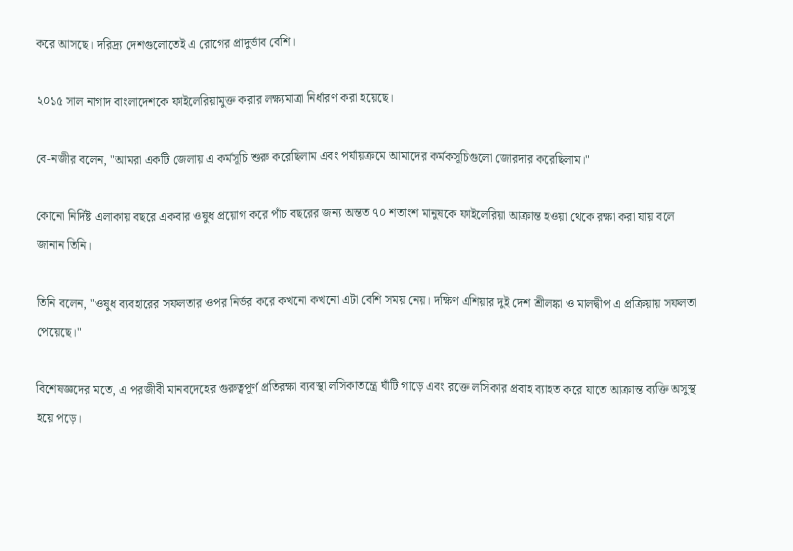করে আসছে। দরিদ্র্য দেশগুলোতেই এ রোগের প্রাদুর্ভাব বেশি।

২০১৫ সাল নাগাদ বাংলাদেশকে ফাইলেরিয়ামুক্ত করার লক্ষ্যমাত্রা নির্ধারণ করা হয়েছে।

বে-নজীর বলেন, "আমরা একটি জেলায় এ কর্মসূচি শুরু করেছিলাম এবং পর্যায়ক্রমে আমাদের কর্মকসূচিগুলো জোরদার করেছিলাম।"

কোনো নির্দিষ্ট এলাকায় বছরে একবার ওষুধ প্রয়োগ করে পাঁচ বছরের জন্য অন্তত ৭০ শতাংশ মানুষকে ফাইলেরিয়া আক্রান্ত হওয়া থেকে রক্ষা করা যায় বলে জানান তিনি।

তিনি বলেন, "ওষুধ ব্যবহারের সফলতার ওপর নির্ভর করে কখনো কখনো এটা বেশি সময় নেয়। দক্ষিণ এশিয়ার দুই দেশ শ্রীলঙ্কা ও মালদ্বীপ এ প্রক্রিয়ায় সফলতা পেয়েছে।"

বিশেষজ্ঞদের মতে, এ পরজীবী মানবদেহের গুরুত্বপূর্ণ প্রতিরক্ষা ব্যবস্থা লসিকাতন্ত্রে ঘাঁটি গাড়ে এবং রক্তে লসিকার প্রবাহ ব্যাহত করে যাতে আক্রান্ত ব্যক্তি অসুস্থ হয়ে পড়ে।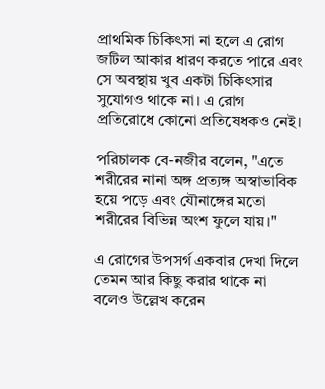প্রাথমিক চিকিৎসা না হলে এ রোগ জটিল আকার ধারণ করতে পারে এবং সে অবস্থায় খুব একটা চিকিৎসার সুযোগও থাকে না। এ রোগ প্রতিরোধে কোনো প্রতিষেধকও নেই।

পরিচালক বে-নজীর বলেন, "এতে শরীরের নানা অঙ্গ প্রত্যঙ্গ অস্বাভাবিক হয়ে পড়ে এবং যৌনাঙ্গের মতো শরীরের বিভিন্ন অংশ ফুলে যায়।"

এ রোগের উপসর্গ একবার দেখা দিলে তেমন আর কিছু করার থাকে না বলেও উল্লেখ করেন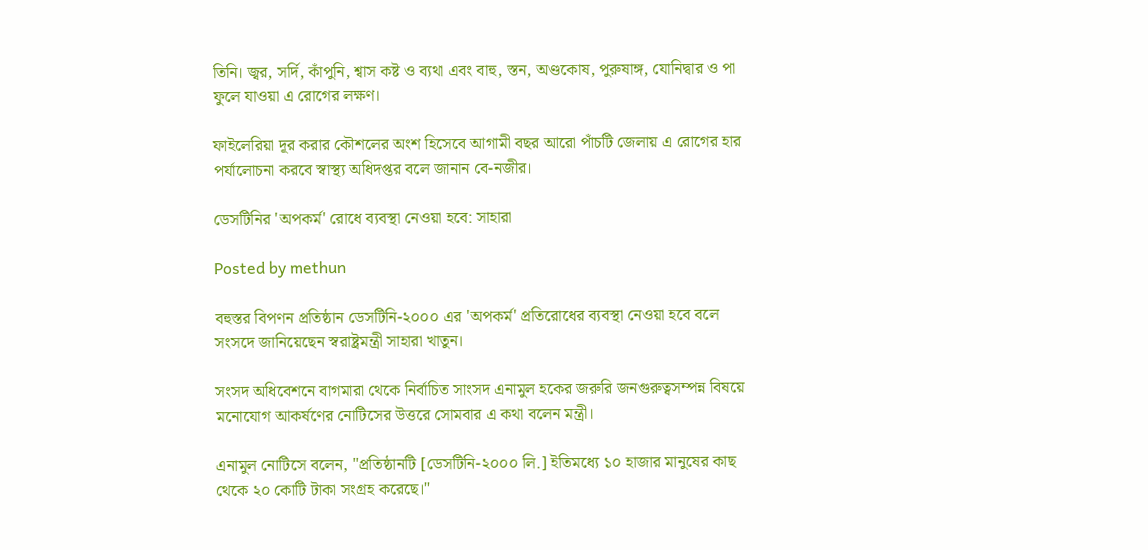তিনি। জ্বর, সর্দি, কাঁপুনি, শ্বাস কষ্ট ও ব্যথা এবং বাহু, স্তন, অণ্ডকোষ, পুরুষাঙ্গ, যোনিদ্বার ও পা ফুলে যাওয়া এ রোগের লক্ষণ।

ফাইলেরিয়া দূর করার কৌশলের অংশ হিসেবে আগামী বছর আরো পাঁচটি জেলায় এ রোগের হার পর্যালোচনা করবে স্বাস্থ্য অধিদপ্তর বলে জানান বে-নজীর।

ডেসটিনির 'অপকর্ম' রোধে ব্যবস্থা নেওয়া হবে: সাহারা

Posted by methun

বহুস্তর বিপণন প্রতিষ্ঠান ডেসটিনি-২০০০ এর 'অপকর্ম' প্রতিরোধের ব্যবস্থা নেওয়া হবে বলে সংসদে জানিয়েছেন স্বরাষ্ট্রমন্ত্রী সাহারা খাতুন।

সংসদ অধিবেশনে বাগমারা থেকে নির্বাচিত সাংসদ এনামুল হকের জরুরি জনগুরুত্বসম্পন্ন বিষয়ে মনোযোগ আকর্ষণের নোটিসের উত্তরে সোমবার এ কথা বলেন মন্ত্রী।

এনামুল নোটিসে বলেন, "প্রতিষ্ঠানটি [ডেসটিনি-২০০০ লি.] ইতিমধ্যে ১০ হাজার মানুষের কাছ থেকে ২০ কোটি টাকা সংগ্রহ করেছে।"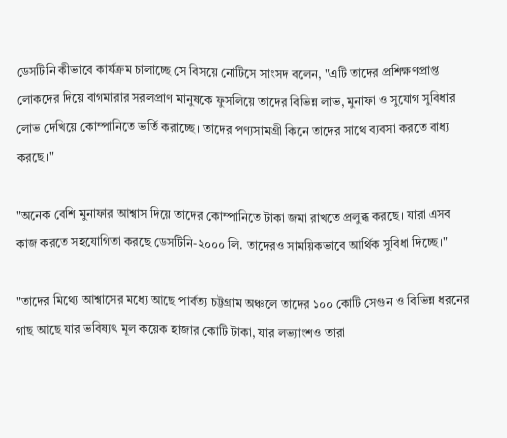ডেসটিনি কীভাবে কার্যক্রম চালাচ্ছে সে বিসয়ে নোটিসে সাংসদ বলেন, "এটি তাদের প্রশিক্ষণপ্রাপ্ত লোকদের দিয়ে বাগমারার সরলপ্রাণ মানুষকে ফুসলিয়ে তাদের বিভিন্ন লাভ, মুনাফা ও সুযোগ সুবিধার লোভ দেখিয়ে কোম্পানিতে ভর্তি করাচ্ছে। তাদের পণ্যসামগ্রী কিনে তাদের সাথে ব্যবসা করতে বাধ্য করছে।"

"অনেক বেশি মুনাফার আশ্বাস দিয়ে তাদের কোম্পানিতে টাকা জমা রাখতে প্রলুব্ধ করছে। যারা এসব কাজ করতে সহযোগিতা করছে ডেসটিনি-২০০০ লি. তাদেরও সাময়িকভাবে আর্থিক সুবিধা দিচ্ছে।"

"তাদের মিথ্যে আশ্বাসের মধ্যে আছে পার্বত্য চট্টগ্রাম অঞ্চলে তাদের ১০০ কোটি সেগুন ও বিভিন্ন ধরনের গাছ আছে যার ভবিষ্যৎ মূল কয়েক হাজার কোটি টাকা, যার লভ্যাংশও তারা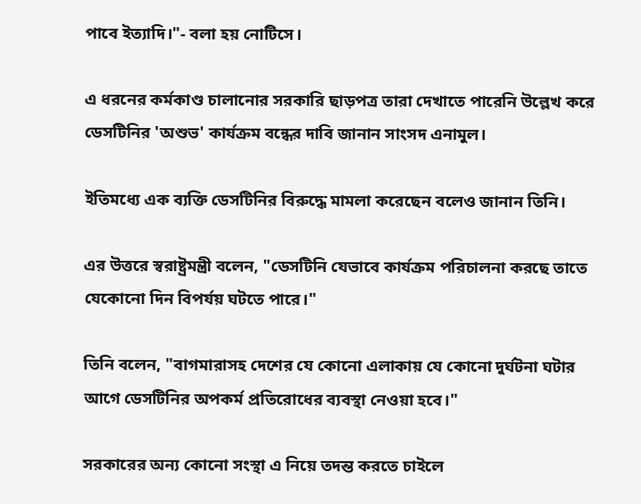পাবে ইত্যাদি।"- বলা হয় নোটিসে।

এ ধরনের কর্মকাণ্ড চালানোর সরকারি ছাড়পত্র তারা দেখাতে পারেনি উল্লেখ করে ডেসটিনির 'অশুভ' কার্যক্রম বন্ধের দাবি জানান সাংসদ এনামুল।

ইতিমধ্যে এক ব্যক্তি ডেসটিনির বিরুদ্ধে মামলা করেছেন বলেও জানান তিনি।

এর উত্তরে স্বরাষ্ট্রমন্ত্রী বলেন, "ডেসটিনি যেভাবে কার্যক্রম পরিচালনা করছে তাতে যেকোনো দিন বিপর্যয় ঘটতে পারে।"

তিনি বলেন, "বাগমারাসহ দেশের যে কোনো এলাকায় যে কোনো দুর্ঘটনা ঘটার আগে ডেসটিনির অপকর্ম প্রতিরোধের ব্যবস্থা নেওয়া হবে।"

সরকারের অন্য কোনো সংস্থা এ নিয়ে তদন্ত করতে চাইলে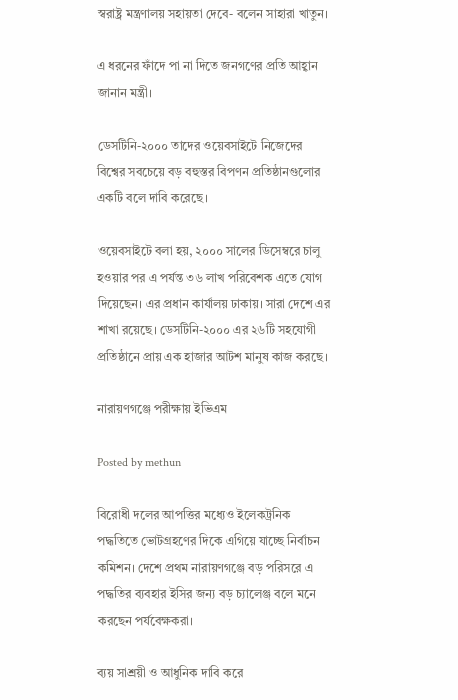স্বরাষ্ট্র মন্ত্রণালয় সহায়তা দেবে- বলেন সাহারা খাতুন।

এ ধরনের ফাঁদে পা না দিতে জনগণের প্রতি আহ্বান জানান মন্ত্রী।

ডেসটিনি-২০০০ তাদের ওয়েবসাইটে নিজেদের বিশ্বের সবচেয়ে বড় বহুস্তর বিপণন প্রতিষ্ঠানগুলোর একটি বলে দাবি করেছে।

ওয়েবসাইটে বলা হয়, ২০০০ সালের ডিসেম্বরে চালু হওয়ার পর এ পর্যন্ত ৩৬ লাখ পরিবেশক এতে যোগ দিয়েছেন। এর প্রধান কার্যালয় ঢাকায়। সারা দেশে এর শাখা রয়েছে। ডেসটিনি-২০০০ এর ২৬টি সহযোগী প্রতিষ্ঠানে প্রায় এক হাজার আটশ মানুষ কাজ করছে।

নারায়ণগঞ্জে পরীক্ষায় ইভিএম

Posted by methun

বিরোধী দলের আপত্তির মধ্যেও ইলেকট্রনিক পদ্ধতিতে ভোটগ্রহণের দিকে এগিয়ে যাচ্ছে নির্বাচন কমিশন। দেশে প্রথম নারায়ণগঞ্জে বড় পরিসরে এ পদ্ধতির ব্যবহার ইসির জন্য বড় চ্যালেঞ্জ বলে মনে করছেন পর্যবেক্ষকরা।

ব্যয় সাশ্রয়ী ও আধুনিক দাবি করে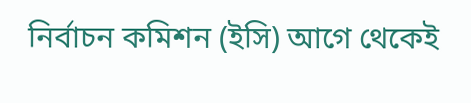নির্বাচন কমিশন (ইসি) আগে থেকেই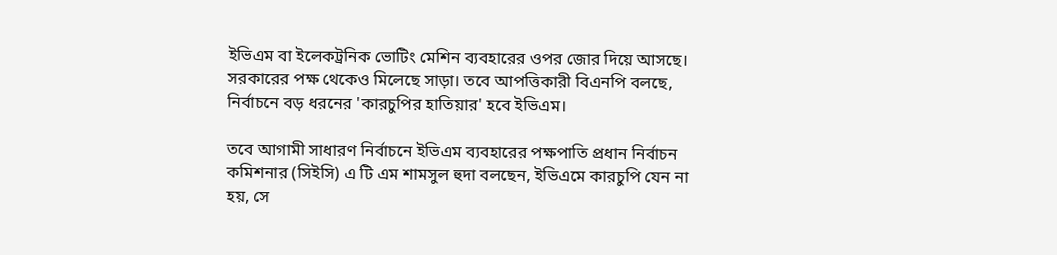ইভিএম বা ইলেকট্রনিক ভোটিং মেশিন ব্যবহারের ওপর জোর দিয়ে আসছে। সরকারের পক্ষ থেকেও মিলেছে সাড়া। তবে আপত্তিকারী বিএনপি বলছে, নির্বাচনে বড় ধরনের 'কারচুপির হাতিয়ার' হবে ইভিএম।

তবে আগামী সাধারণ নির্বাচনে ইভিএম ব্যবহারের পক্ষপাতি প্রধান নির্বাচন কমিশনার (সিইসি) এ টি এম শামসুল হুদা বলছেন, ইভিএমে কারচুপি যেন না হয়, সে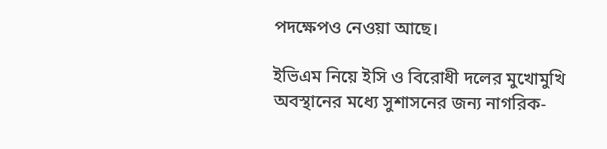পদক্ষেপও নেওয়া আছে।

ইভিএম নিয়ে ইসি ও বিরোধী দলের মুখোমুখি অবস্থানের মধ্যে সুশাসনের জন্য নাগরিক-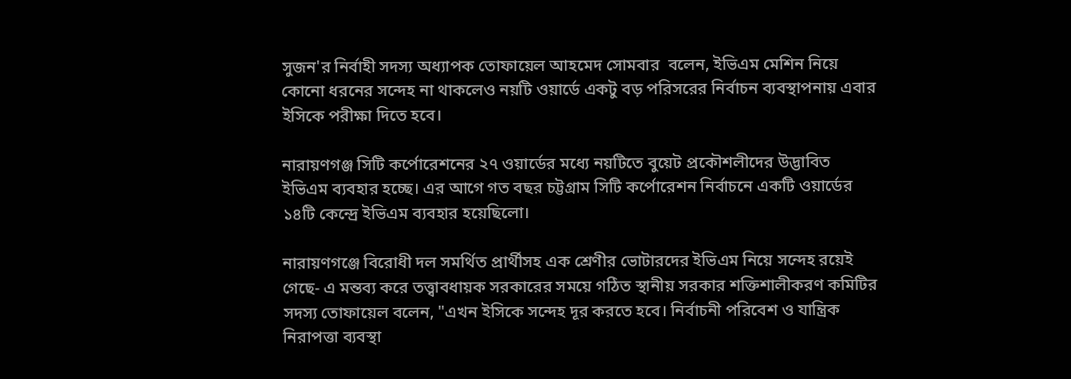সুজন'র নির্বাহী সদস্য অধ্যাপক তোফায়েল আহমেদ সোমবার  বলেন, ইভিএম মেশিন নিয়ে কোনো ধরনের সন্দেহ না থাকলেও নয়টি ওয়ার্ডে একটু বড় পরিসরের নির্বাচন ব্যবস্থাপনায় এবার ইসিকে পরীক্ষা দিতে হবে।

নারায়ণগঞ্জ সিটি কর্পোরেশনের ২৭ ওয়ার্ডের মধ্যে নয়টিতে বুয়েট প্রকৌশলীদের উদ্ভাবিত ইভিএম ব্যবহার হচ্ছে। এর আগে গত বছর চট্টগ্রাম সিটি কর্পোরেশন নির্বাচনে একটি ওয়ার্ডের ১৪টি কেন্দ্রে ইভিএম ব্যবহার হয়েছিলো।

নারায়ণগঞ্জে বিরোধী দল সমর্থিত প্রার্থীসহ এক শ্রেণীর ভোটারদের ইভিএম নিয়ে সন্দেহ রয়েই গেছে- এ মন্তব্য করে তত্ত্বাবধায়ক সরকারের সময়ে গঠিত স্থানীয় সরকার শক্তিশালীকরণ কমিটির সদস্য তোফায়েল বলেন, "এখন ইসিকে সন্দেহ দূর করতে হবে। নির্বাচনী পরিবেশ ও যান্ত্রিক নিরাপত্তা ব্যবস্থা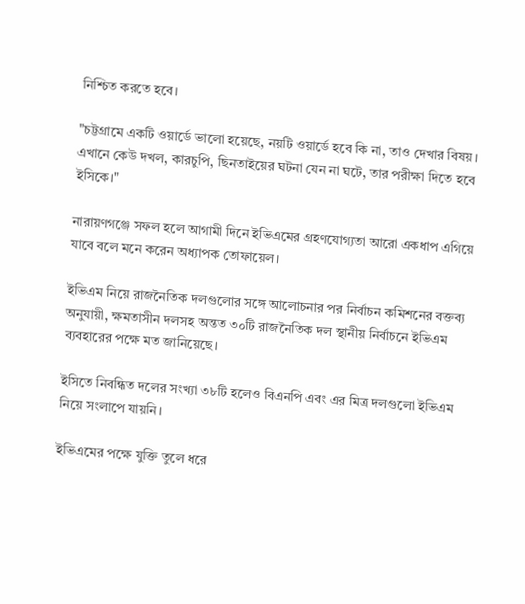নিশ্চিত করতে হবে।

"চট্টগ্রামে একটি ওয়ার্ডে ভালো হয়েছে, নয়টি ওয়ার্ডে হবে কি না, তাও দেখার বিষয়। এখানে কেউ দখল, কারচুপি, ছিনতাইয়ের ঘটনা যেন না ঘটে, তার পরীক্ষা দিতে হবে ইসিকে।"

নারায়ণগঞ্জে সফল হলে আগামী দিনে ইভিএমের গ্রহণযোগ্যতা আরো একধাপ এগিয়ে যাবে বলে মনে করেন অধ্যাপক তোফায়েল।

ইভিএম নিয়ে রাজনৈতিক দলগুলোর সঙ্গে আলোচনার পর নির্বাচন কমিশনের বক্তব্য অনুযায়ী, ক্ষমতাসীন দলসহ অন্তত ৩০টি রাজনৈতিক দল স্থানীয় নির্বাচনে ইভিএম ব্যবহারের পক্ষে মত জানিয়েছে।

ইসিতে নিবন্ধিত দলের সংখ্যা ৩৮টি হলেও বিএনপি এবং এর মিত্র দলগুলো ইভিএম নিয়ে সংলাপে যায়নি।

ইভিএমের পক্ষে যুক্তি তুলে ধরে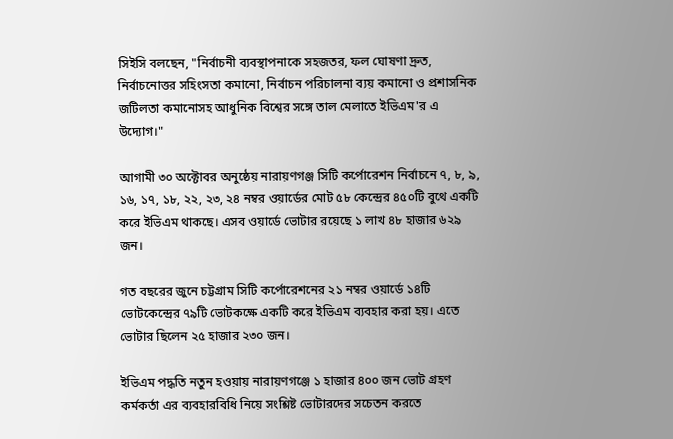সিইসি বলছেন, "নির্বাচনী ব্যবস্থাপনাকে সহজতর, ফল ঘোষণা দ্রুত, নির্বাচনোত্তর সহিংসতা কমানো, নির্বাচন পরিচালনা ব্যয় কমানো ও প্রশাসনিক জটিলতা কমানোসহ আধুনিক বিশ্বের সঙ্গে তাল মেলাতে ইভিএম'র এ উদ্যোগ।"

আগামী ৩০ অক্টোবর অনুষ্ঠেয় নারায়ণগঞ্জ সিটি কর্পোরেশন নির্বাচনে ৭, ৮, ৯, ১৬, ১৭, ১৮, ২২, ২৩, ২৪ নম্বর ওয়ার্ডের মোট ৫৮ কেন্দ্রের ৪৫০টি বুথে একটি করে ইভিএম থাকছে। এসব ওয়ার্ডে ভোটার রয়েছে ১ লাখ ৪৮ হাজার ৬২৯ জন।

গত বছরের জুনে চট্টগ্রাম সিটি কর্পোরেশনের ২১ নম্বর ওয়ার্ডে ১৪টি ভোটকেন্দ্রের ৭৯টি ভোটকক্ষে একটি করে ইভিএম ব্যবহার করা হয়। এতে ভোটার ছিলেন ২৫ হাজার ২৩০ জন।

ইভিএম পদ্ধতি নতুন হওয়ায় নারায়ণগঞ্জে ১ হাজার ৪০০ জন ভোট গ্রহণ কর্মকর্তা এর ব্যবহারবিধি নিয়ে সংশ্লিষ্ট ভোটারদের সচেতন করতে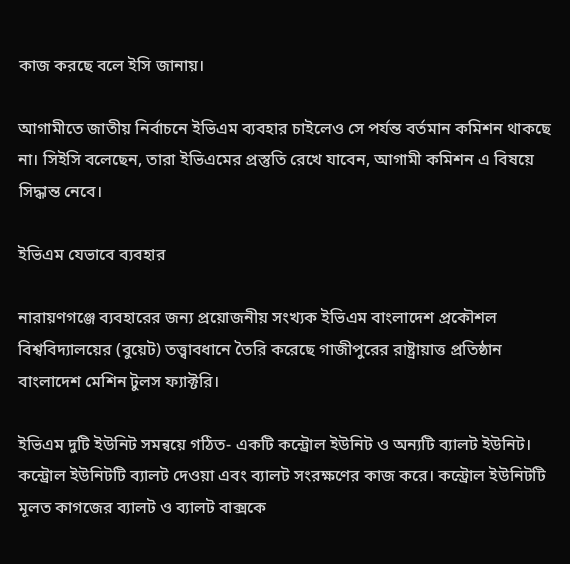কাজ করছে বলে ইসি জানায়।

আগামীতে জাতীয় নির্বাচনে ইভিএম ব্যবহার চাইলেও সে পর্যন্ত বর্তমান কমিশন থাকছে না। সিইসি বলেছেন, তারা ইভিএমের প্রস্তুতি রেখে যাবেন, আগামী কমিশন এ বিষয়ে সিদ্ধান্ত নেবে।

ইভিএম যেভাবে ব্যবহার

নারায়ণগঞ্জে ব্যবহারের জন্য প্রয়োজনীয় সংখ্যক ইভিএম বাংলাদেশ প্রকৌশল বিশ্ববিদ্যালয়ের (বুয়েট) তত্ত্বাবধানে তৈরি করেছে গাজীপুরের রাষ্ট্রায়াত্ত প্রতিষ্ঠান বাংলাদেশ মেশিন টুলস ফ্যাক্টরি।

ইভিএম দুটি ইউনিট সমন্বয়ে গঠিত- একটি কন্ট্রোল ইউনিট ও অন্যটি ব্যালট ইউনিট। কন্ট্রোল ইউনিটটি ব্যালট দেওয়া এবং ব্যালট সংরক্ষণের কাজ করে। কন্ট্রোল ইউনিটটি মূলত কাগজের ব্যালট ও ব্যালট বাক্সকে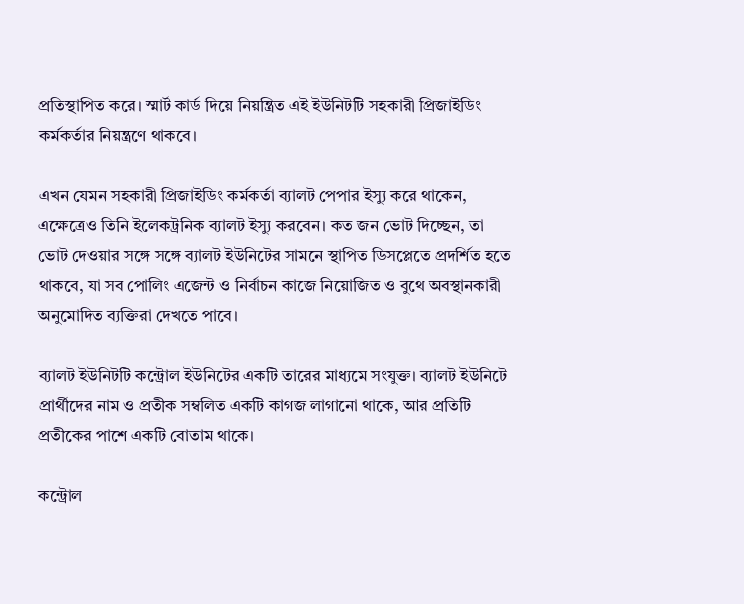প্রতিস্থাপিত করে। স্মার্ট কার্ড দিয়ে নিয়ন্ত্রিত এই ইউনিটটি সহকারী প্রিজাইডিং কর্মকর্তার নিয়ন্ত্রণে থাকবে।

এখন যেমন সহকারী প্রিজাইডিং কর্মকর্তা ব্যালট পেপার ইস্যু করে থাকেন, এক্ষেত্রেও তিনি ইলেকট্রনিক ব্যালট ইস্যু করবেন। কত জন ভোট দিচ্ছেন, তা ভোট দেওয়ার সঙ্গে সঙ্গে ব্যালট ইউনিটের সামনে স্থাপিত ডিসপ্লেতে প্রদর্শিত হতে থাকবে, যা সব পোলিং এজেন্ট ও নির্বাচন কাজে নিয়োজিত ও বুথে অবস্থানকারী অনুমোদিত ব্যক্তিরা দেখতে পাবে।

ব্যালট ইউনিটটি কন্ট্রোল ইউনিটের একটি তারের মাধ্যমে সংযুক্ত। ব্যালট ইউনিটে প্রার্থীদের নাম ও প্রতীক সম্বলিত একটি কাগজ লাগানো থাকে, আর প্রতিটি প্রতীকের পাশে একটি বোতাম থাকে।

কন্ট্রোল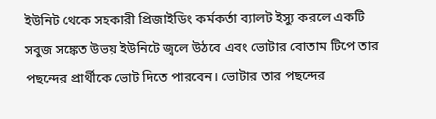ইউনিট থেকে সহকারী প্রিজাইডিং কর্মকর্তা ব্যালট ইস্যু করলে একটি সবুজ সঙ্কেত উভয় ইউনিটে জ্বলে উঠবে এবং ভোটার বোতাম টিপে তার পছন্দের প্রার্থীকে ভোট দিতে পারবেন। ভোটার তার পছন্দের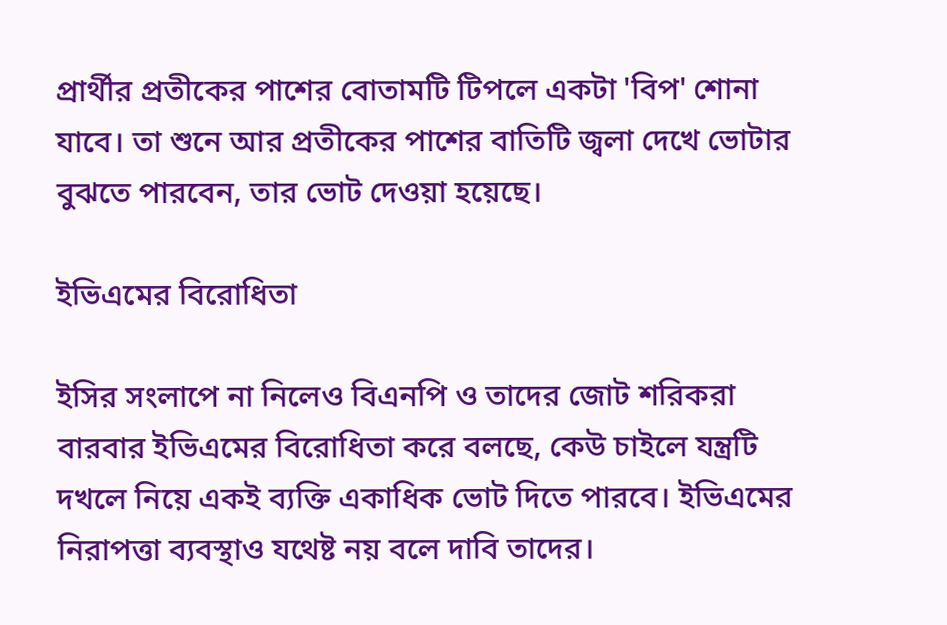প্রার্থীর প্রতীকের পাশের বোতামটি টিপলে একটা 'বিপ' শোনা যাবে। তা শুনে আর প্রতীকের পাশের বাতিটি জ্বলা দেখে ভোটার বুঝতে পারবেন, তার ভোট দেওয়া হয়েছে।

ইভিএমের বিরোধিতা

ইসির সংলাপে না নিলেও বিএনপি ও তাদের জোট শরিকরা বারবার ইভিএমের বিরোধিতা করে বলছে, কেউ চাইলে যন্ত্রটি দখলে নিয়ে একই ব্যক্তি একাধিক ভোট দিতে পারবে। ইভিএমের নিরাপত্তা ব্যবস্থাও যথেষ্ট নয় বলে দাবি তাদের।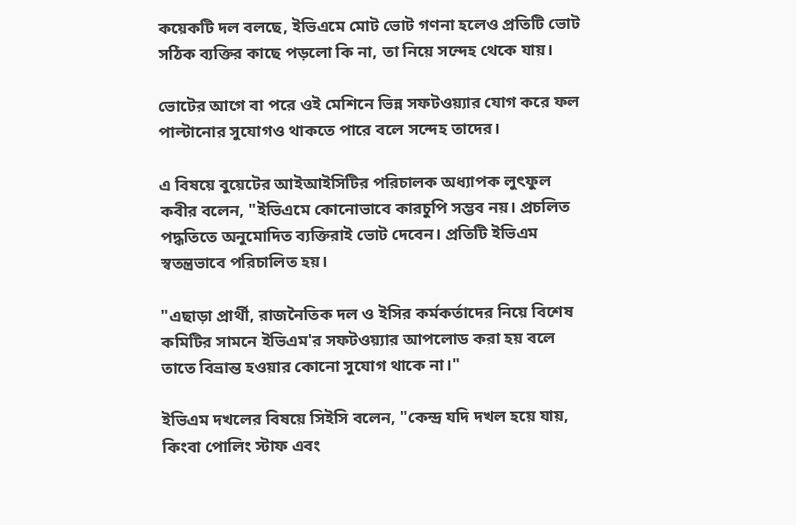কয়েকটি দল বলছে, ইভিএমে মোট ভোট গণনা হলেও প্রতিটি ভোট সঠিক ব্যক্তির কাছে পড়লো কি না, তা নিয়ে সন্দেহ থেকে যায়।

ভোটের আগে বা পরে ওই মেশিনে ভিন্ন সফটওয়্যার যোগ করে ফল পাল্টানোর সুযোগও থাকতে পারে বলে সন্দেহ তাদের।

এ বিষয়ে বুয়েটের আইআইসিটির পরিচালক অধ্যাপক লুৎফুল কবীর বলেন, "ইভিএমে কোনোভাবে কারচুপি সম্ভব নয়। প্রচলিত পদ্ধতিতে অনুমোদিত ব্যক্তিরাই ভোট দেবেন। প্রতিটি ইভিএম স্বতন্ত্রভাবে পরিচালিত হয়।

"এছাড়া প্রার্থী, রাজনৈতিক দল ও ইসির কর্মকর্তাদের নিয়ে বিশেষ কমিটির সামনে ইভিএম'র সফটওয়্যার আপলোড করা হয় বলে তাতে বিভ্রান্ত হওয়ার কোনো সুযোগ থাকে না।"

ইভিএম দখলের বিষয়ে সিইসি বলেন, "কেন্দ্র যদি দখল হয়ে যায়, কিংবা পোলিং স্টাফ এবং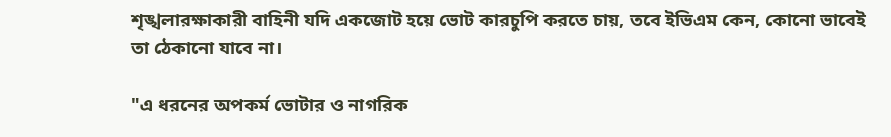শৃঙ্খলারক্ষাকারী বাহিনী যদি একজোট হয়ে ভোট কারচুপি করতে চায়, তবে ইভিএম কেন, কোনো ভাবেই তা ঠেকানো যাবে না।

"এ ধরনের অপকর্ম ভোটার ও নাগরিক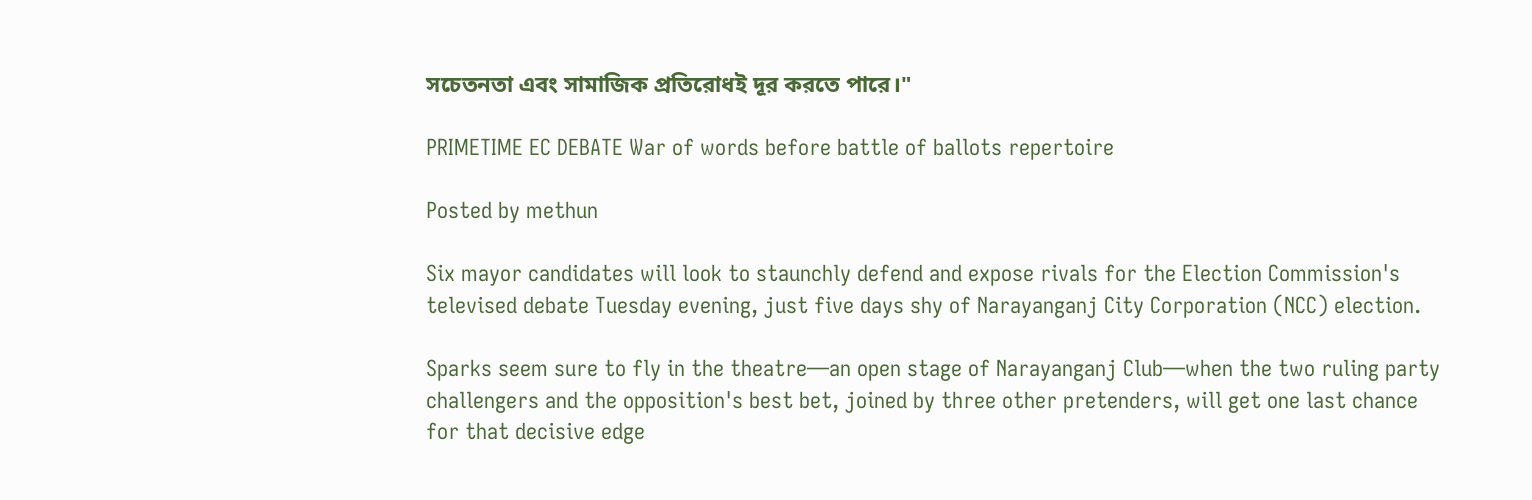সচেতনতা এবং সামাজিক প্রতিরোধই দূর করতে পারে।"

PRIMETIME EC DEBATE War of words before battle of ballots repertoire

Posted by methun

Six mayor candidates will look to staunchly defend and expose rivals for the Election Commission's televised debate Tuesday evening, just five days shy of Narayanganj City Corporation (NCC) election.

Sparks seem sure to fly in the theatre—an open stage of Narayanganj Club—when the two ruling party challengers and the opposition's best bet, joined by three other pretenders, will get one last chance for that decisive edge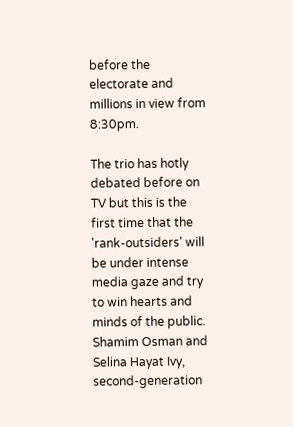before the electorate and millions in view from 8:30pm.

The trio has hotly debated before on TV but this is the first time that the 'rank-outsiders' will be under intense media gaze and try to win hearts and minds of the public.
Shamim Osman and Selina Hayat Ivy, second-generation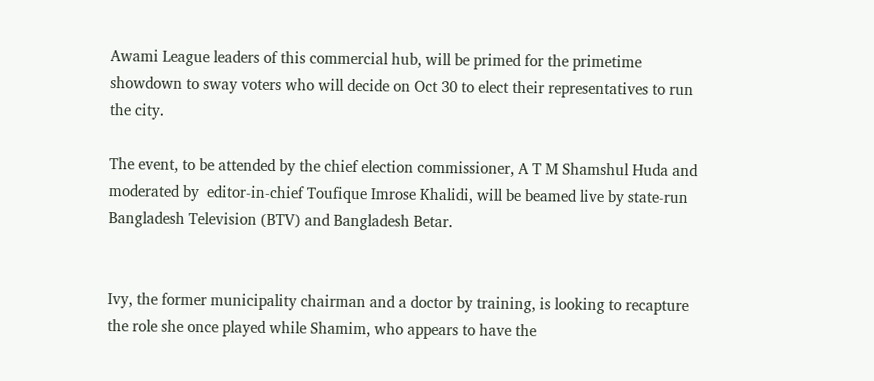Awami League leaders of this commercial hub, will be primed for the primetime showdown to sway voters who will decide on Oct 30 to elect their representatives to run the city.

The event, to be attended by the chief election commissioner, A T M Shamshul Huda and moderated by  editor-in-chief Toufique Imrose Khalidi, will be beamed live by state-run Bangladesh Television (BTV) and Bangladesh Betar.


Ivy, the former municipality chairman and a doctor by training, is looking to recapture the role she once played while Shamim, who appears to have the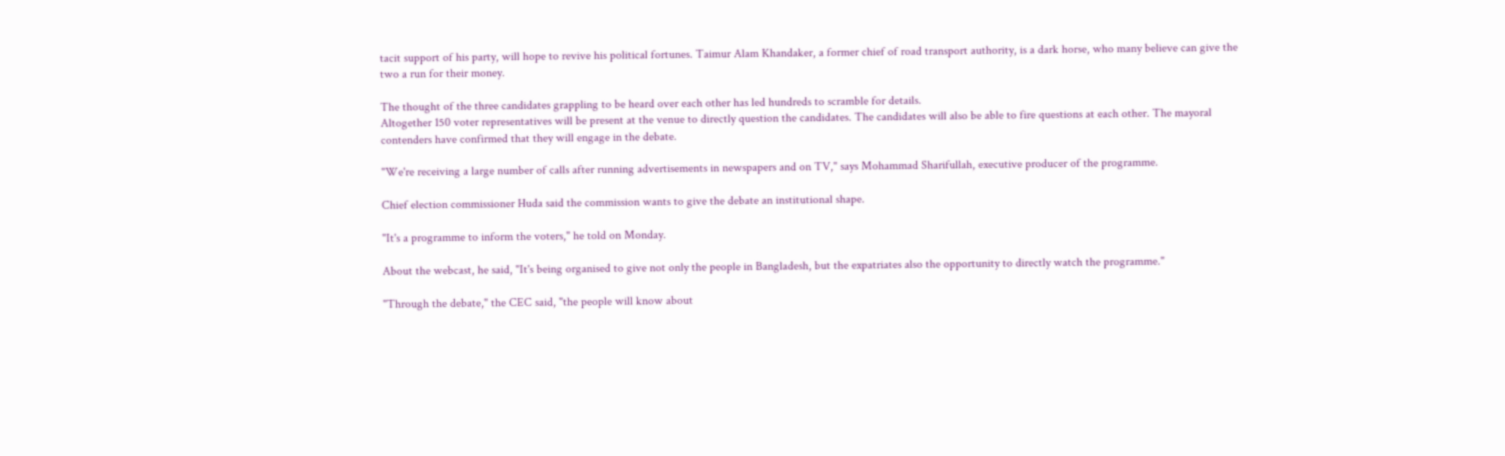tacit support of his party, will hope to revive his political fortunes. Taimur Alam Khandaker, a former chief of road transport authority, is a dark horse, who many believe can give the two a run for their money.

The thought of the three candidates grappling to be heard over each other has led hundreds to scramble for details.
Altogether 150 voter representatives will be present at the venue to directly question the candidates. The candidates will also be able to fire questions at each other. The mayoral contenders have confirmed that they will engage in the debate.

"We're receiving a large number of calls after running advertisements in newspapers and on TV," says Mohammad Sharifullah, executive producer of the programme.

Chief election commissioner Huda said the commission wants to give the debate an institutional shape.

"It's a programme to inform the voters," he told on Monday.

About the webcast, he said, "It's being organised to give not only the people in Bangladesh, but the expatriates also the opportunity to directly watch the programme."

"Through the debate," the CEC said, "the people will know about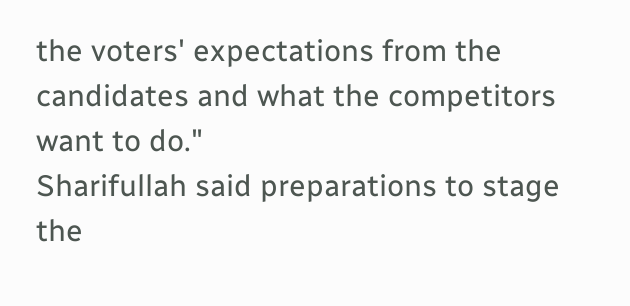the voters' expectations from the candidates and what the competitors want to do."
Sharifullah said preparations to stage the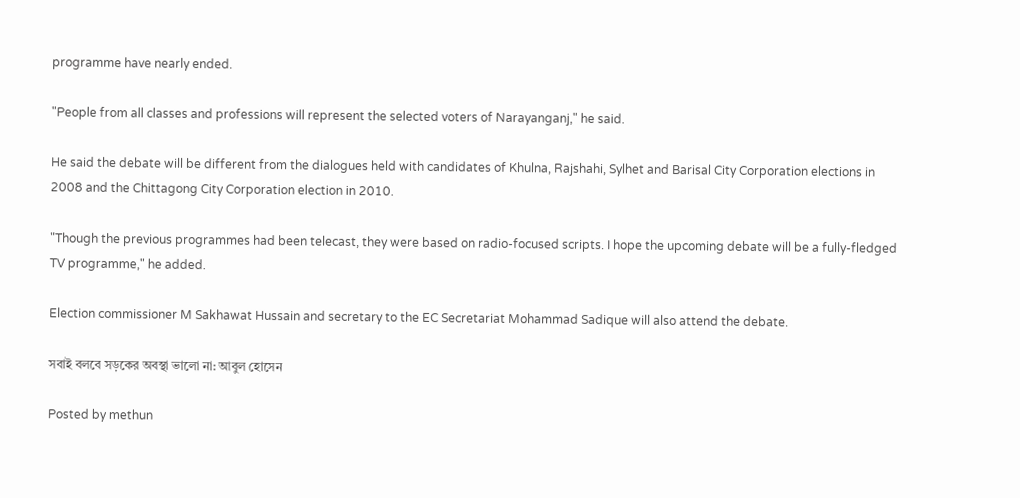programme have nearly ended.

"People from all classes and professions will represent the selected voters of Narayanganj," he said.

He said the debate will be different from the dialogues held with candidates of Khulna, Rajshahi, Sylhet and Barisal City Corporation elections in 2008 and the Chittagong City Corporation election in 2010.

"Though the previous programmes had been telecast, they were based on radio-focused scripts. I hope the upcoming debate will be a fully-fledged TV programme," he added.

Election commissioner M Sakhawat Hussain and secretary to the EC Secretariat Mohammad Sadique will also attend the debate.

সবাই বলবে সড়কের অবস্থা ভালো না: আবুল হোসেন

Posted by methun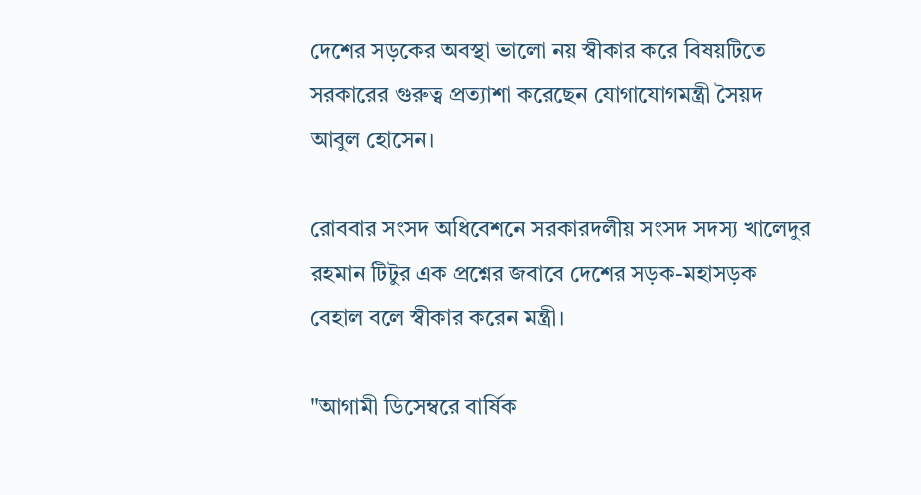দেশের সড়কের অবস্থা ভালো নয় স্বীকার করে বিষয়টিতে সরকারের গুরুত্ব প্রত্যাশা করেছেন যোগাযোগমন্ত্রী সৈয়দ আবুল হোসেন।

রোববার সংসদ অধিবেশনে সরকারদলীয় সংসদ সদস্য খালেদুর রহমান টিটুর এক প্রশ্নের জবাবে দেশের সড়ক-মহাসড়ক বেহাল বলে স্বীকার করেন মন্ত্রী।

"আগামী ডিসেম্বরে বার্ষিক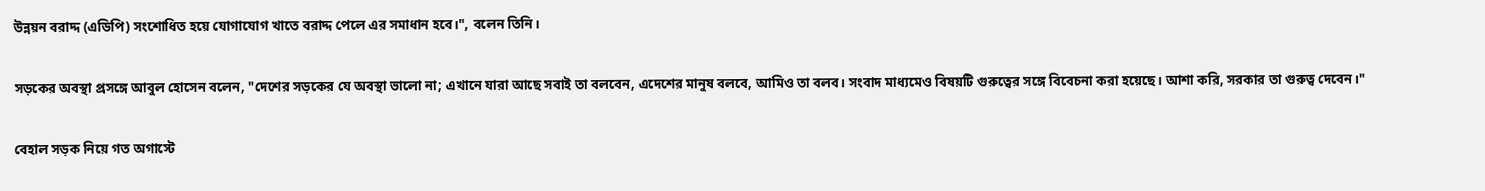উন্নয়ন বরাদ্দ (এডিপি) সংশোধিত হয়ে যোগাযোগ খাতে বরাদ্দ পেলে এর সমাধান হবে।", বলেন তিনি।

সড়কের অবস্থা প্রসঙ্গে আবুল হোসেন বলেন, "দেশের সড়কের যে অবস্থা ভালো না; এখানে যারা আছে সবাই তা বলবেন, এদেশের মানুষ বলবে, আমিও তা বলব। সংবাদ মাধ্যমেও বিষয়টি গুরুত্বের সঙ্গে বিবেচনা করা হয়েছে। আশা করি, সরকার তা গুরুত্ব দেবেন।"

বেহাল সড়ক নিয়ে গত অগাস্টে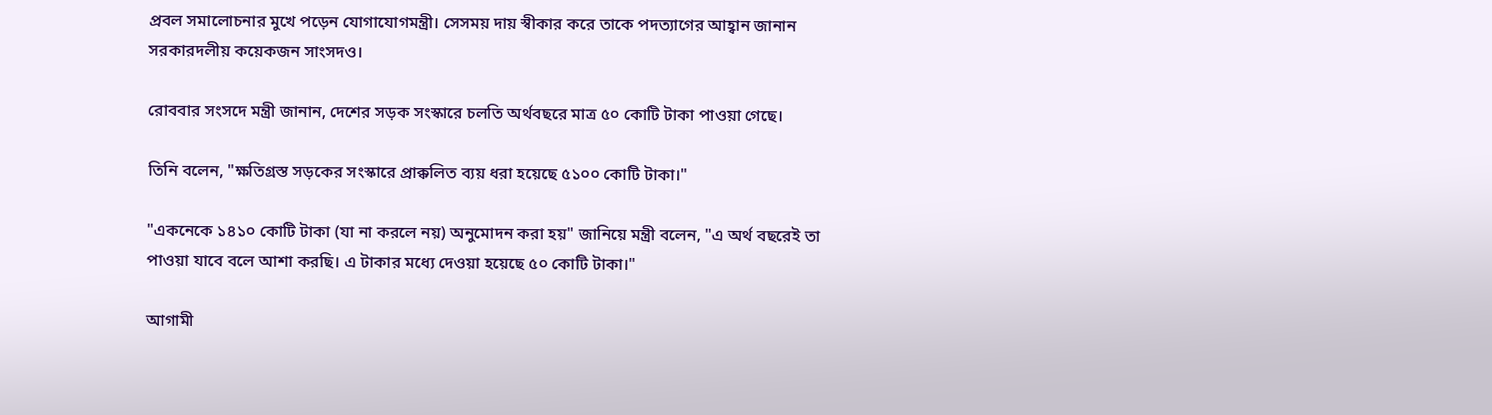প্রবল সমালোচনার মুখে পড়েন যোগাযোগমন্ত্রী। সেসময় দায় স্বীকার করে তাকে পদত্যাগের আহ্বান জানান সরকারদলীয় কয়েকজন সাংসদও।

রোববার সংসদে মন্ত্রী জানান, দেশের সড়ক সংস্কারে চলতি অর্থবছরে মাত্র ৫০ কোটি টাকা পাওয়া গেছে।

তিনি বলেন, "ক্ষতিগ্রস্ত সড়কের সংস্কারে প্রাক্কলিত ব্যয় ধরা হয়েছে ৫১০০ কোটি টাকা।"

"একনেকে ১৪১০ কোটি টাকা (যা না করলে নয়) অনুমোদন করা হয়" জানিয়ে মন্ত্রী বলেন, "এ অর্থ বছরেই তা পাওয়া যাবে বলে আশা করছি। এ টাকার মধ্যে দেওয়া হয়েছে ৫০ কোটি টাকা।"

আগামী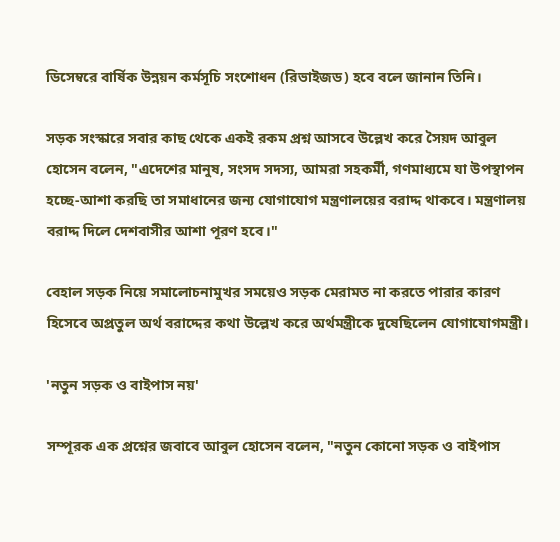ডিসেম্বরে বার্ষিক উন্নয়ন কর্মসূচি সংশোধন (রিভাইজড) হবে বলে জানান তিনি।

সড়ক সংস্কারে সবার কাছ থেকে একই রকম প্রশ্ন আসবে উল্লেখ করে সৈয়দ আবুল হোসেন বলেন, "এদেশের মানুষ, সংসদ সদস্য, আমরা সহকর্মী, গণমাধ্যমে যা উপস্থাপন হচ্ছে-আশা করছি তা সমাধানের জন্য যোগাযোগ মন্ত্রণালয়ের বরাদ্দ থাকবে। মন্ত্রণালয় বরাদ্দ দিলে দেশবাসীর আশা পূরণ হবে।"

বেহাল সড়ক নিয়ে সমালোচনামুখর সময়েও সড়ক মেরামত না করতে পারার কারণ হিসেবে অপ্রতুল অর্থ বরাদ্দের কথা উল্লেখ করে অর্থমন্ত্রীকে দুষেছিলেন যোগাযোগমন্ত্রী।

'নতুন সড়ক ও বাইপাস নয়'

সম্পূরক এক প্রশ্নের জবাবে আবুল হোসেন বলেন, "নতুন কোনো সড়ক ও বাইপাস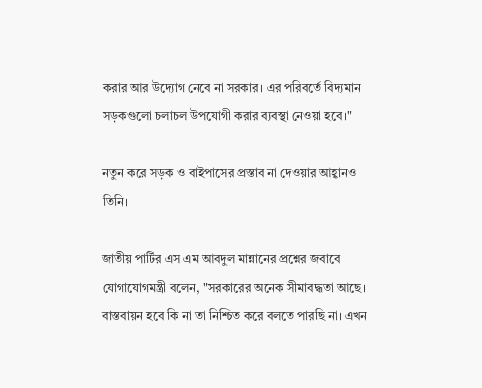করার আর উদ্যোগ নেবে না সরকার। এর পরিবর্তে বিদ্যমান সড়কগুলো চলাচল উপযোগী করার ব্যবস্থা নেওয়া হবে।"

নতুন করে সড়ক ও বাইপাসের প্রস্তাব না দেওয়ার আহ্বানও তিনি।

জাতীয় পার্টির এস এম আবদুল মান্নানের প্রশ্নের জবাবে যোগাযোগমন্ত্রী বলেন, "সরকারের অনেক সীমাবদ্ধতা আছে। বাস্তবায়ন হবে কি না তা নিশ্চিত করে বলতে পারছি না। এখন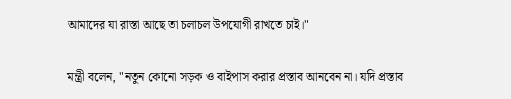আমাদের যা রাস্তা আছে তা চলাচল উপযোগী রাখতে চাই।"

মন্ত্রী বলেন, "নতুন কোনো সড়ক ও বাইপাস করার প্রস্তাব আনবেন না। যদি প্রস্তাব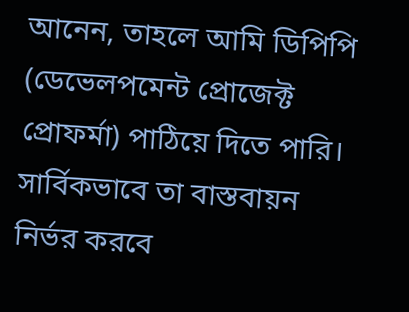আনেন, তাহলে আমি ডিপিপি (ডেভেলপমেন্ট প্রোজেক্ট প্রোফর্মা) পাঠিয়ে দিতে পারি। সার্বিকভাবে তা বাস্তবায়ন নির্ভর করবে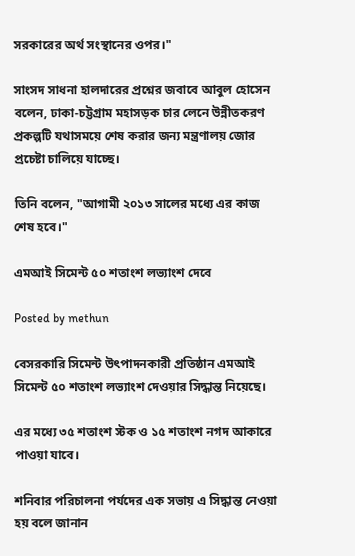সরকারের অর্থ সংস্থানের ওপর।"

সাংসদ সাধনা হালদারের প্রশ্নের জবাবে আবুল হোসেন বলেন, ঢাকা-চট্টগ্রাম মহাসড়ক চার লেনে উন্নীতকরণ প্রকল্পটি যথাসময়ে শেষ করার জন্য মন্ত্রণালয় জোর প্রচেষ্টা চালিয়ে যাচ্ছে।

তিনি বলেন, "আগামী ২০১৩ সালের মধ্যে এর কাজ শেষ হবে।"

এমআই সিমেন্ট ৫০ শতাংশ লভ্যাংশ দেবে

Posted by methun

বেসরকারি সিমেন্ট উৎপাদনকারী প্রতিষ্ঠান এমআই সিমেন্ট ৫০ শতাংশ লভ্যাংশ দেওয়ার সিদ্ধান্ত নিয়েছে।

এর মধ্যে ৩৫ শতাংশ স্টক ও ১৫ শতাংশ নগদ আকারে পাওয়া যাবে।

শনিবার পরিচালনা পর্যদের এক সভায় এ সিদ্ধান্ত নেওয়া হয় বলে জানান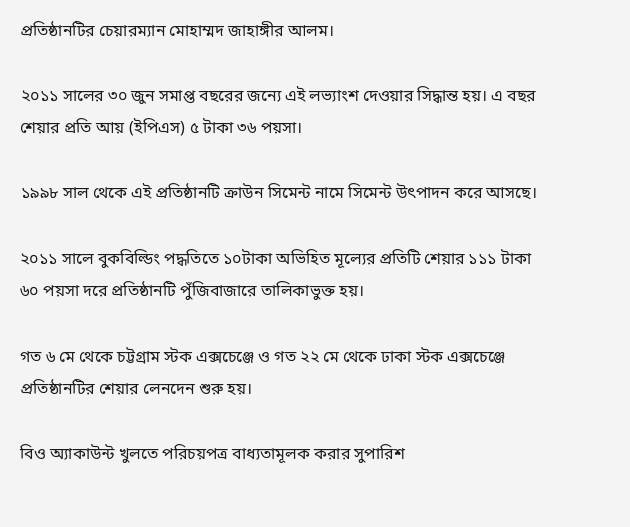প্রতিষ্ঠানটির চেয়ারম্যান মোহাম্মদ জাহাঙ্গীর আলম।

২০১১ সালের ৩০ জুন সমাপ্ত বছরের জন্যে এই লভ্যাংশ দেওয়ার সিদ্ধান্ত হয়। এ বছর শেয়ার প্রতি আয় (ইপিএস) ৫ টাকা ৩৬ পয়সা।

১৯৯৮ সাল থেকে এই প্রতিষ্ঠানটি ক্রাউন সিমেন্ট নামে সিমেন্ট উৎপাদন করে আসছে।

২০১১ সালে বুকবিল্ডিং পদ্ধতিতে ১০টাকা অভিহিত মূল্যের প্রতিটি শেয়ার ১১১ টাকা ৬০ পয়সা দরে প্রতিষ্ঠানটি পুঁজিবাজারে তালিকাভুক্ত হয়।

গত ৬ মে থেকে চট্টগ্রাম স্টক এক্সচেঞ্জে ও গত ২২ মে থেকে ঢাকা স্টক এক্সচেঞ্জে প্রতিষ্ঠানটির শেয়ার লেনদেন শুরু হয়।

বিও অ্যাকাউন্ট খুলতে পরিচয়পত্র বাধ্যতামূলক করার সুপারিশ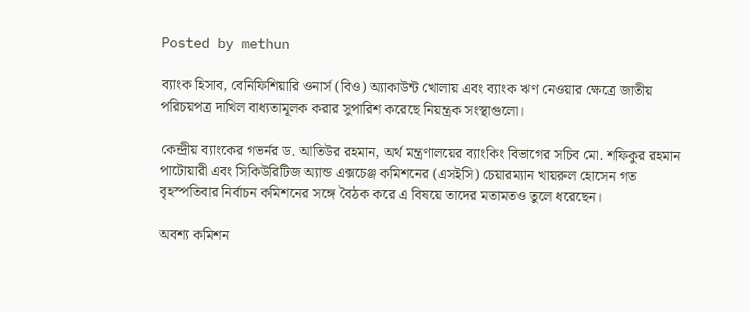Posted by methun

ব্যাংক হিসাব, বেনিফিশিয়ারি ওনার্স (বিও) অ্যাকাউন্ট খোলায় এবং ব্যাংক ঋণ নেওয়ার ক্ষেত্রে জাতীয় পরিচয়পত্র দাখিল বাধ্যতামূলক করার সুপারিশ করেছে নিয়ন্ত্রক সংস্থাগুলো।

কেন্দ্রীয় ব্যাংকের গভর্নর ড. আতিউর রহমান, অর্থ মন্ত্রণালয়ের ব্যাংকিং বিভাগের সচিব মো. শফিকুর রহমান পাটোয়ারী এবং সিকিউরিটিজ অ্যান্ড এক্সচেঞ্জ কমিশনের (এসইসি) চেয়ারম্যান খায়রুল হোসেন গত বৃহস্পতিবার নির্বাচন কমিশনের সঙ্গে বৈঠক করে এ বিষয়ে তাদের মতামতও তুলে ধরেছেন।

অবশ্য কমিশন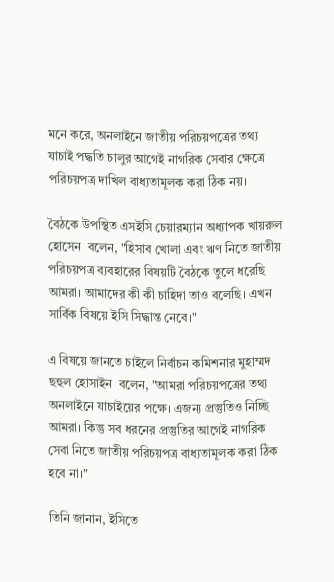মনে করে, অনলাইনে জাতীয় পরিচয়পত্রের তথ্য যাচাই পদ্ধতি চালুর আগেই নাগরিক সেবার ক্ষেত্রে পরিচয়পত্র দাখিল বাধ্যতামূলক করা ঠিক নয়।

বৈঠকে উপস্থিত এসইসি চেয়ারম্যান অধ্যাপক খায়রুল হোসেন  বলেন, "হিসাব খোলা এবং ঋণ নিতে জাতীয় পরিচয়পত্র ব্যবহারের বিষয়টি বৈঠকে তুলে ধরেছি আমরা। আমাদের কী কী চাহিদা তাও বলেছি। এখন সার্বিক বিষয়ে ইসি সিদ্ধান্ত নেবে।"

এ বিষয়ে জানতে চাইলে নির্বাচন কমিশনার মুহাম্মদ ছহুল হোসাইন  বলেন, "আমরা পরিচয়পত্রের তথ্য অনলাইনে যাচাইয়ের পক্ষে। এজন্য প্রস্তুতিও নিচ্ছি আমরা। কিন্তু সব ধরনের প্রস্তুতির আগেই নাগরিক সেবা নিতে জাতীয় পরিচয়পত্র বাধ্যতামূলক করা ঠিক হবে না।"

তিনি জানান, ইসিতে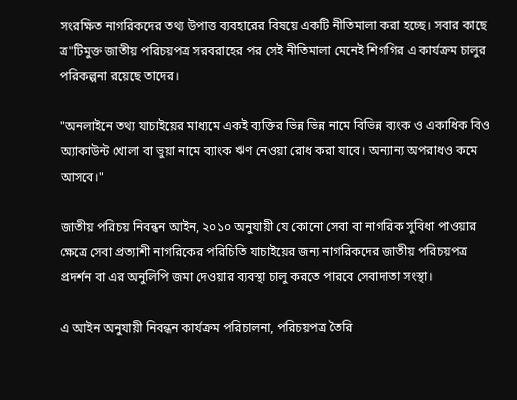সংরক্ষিত নাগরিকদের তথ্য উপাত্ত ব্যবহারের বিষয়ে একটি নীতিমালা করা হচ্ছে। সবার কাছে ত্র"টিমুক্ত জাতীয় পরিচয়পত্র সরবরাহের পর সেই নীতিমালা মেনেই শিগগির এ কার্যক্রম চালুর পরিকল্পনা রয়েছে তাদের।

"অনলাইনে তথ্য যাচাইয়ের মাধ্যমে একই ব্যক্তির ভিন্ন ভিন্ন নামে বিভিন্ন ব্যংক ও একাধিক বিও অ্যাকাউন্ট খোলা বা ভুয়া নামে ব্যাংক ঋণ নেওয়া রোধ করা যাবে। অন্যান্য অপরাধও কমে আসবে।"

জাতীয় পরিচয় নিবন্ধন আইন, ২০১০ অনুযায়ী যে কোনো সেবা বা নাগরিক সুবিধা পাওয়ার ক্ষেত্রে সেবা প্রত্যাশী নাগরিকের পরিচিতি যাচাইয়ের জন্য নাগরিকদের জাতীয় পরিচয়পত্র প্রদর্শন বা এর অনুলিপি জমা দেওয়ার ব্যবস্থা চালু করতে পারবে সেবাদাতা সংস্থা।

এ আইন অনুযায়ী নিবন্ধন কার্যক্রম পরিচালনা, পরিচয়পত্র তৈরি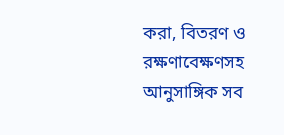করা, বিতরণ ও রক্ষণাবেক্ষণসহ আনুসাঙ্গিক সব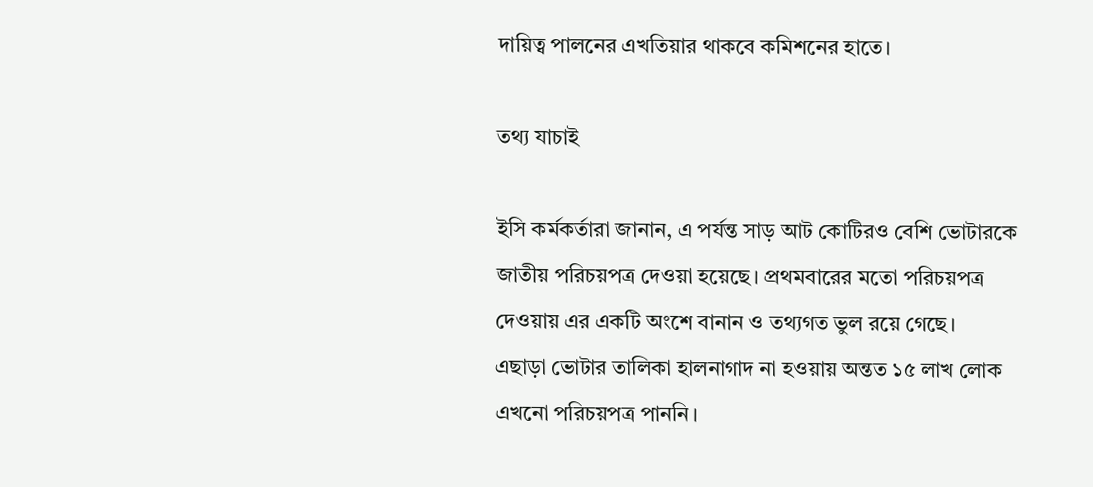দায়িত্ব পালনের এখতিয়ার থাকবে কমিশনের হাতে।

তথ্য যাচাই

ইসি কর্মকর্তারা জানান, এ পর্যন্ত সাড় আট কোটিরও বেশি ভোটারকে জাতীয় পরিচয়পত্র দেওয়া হয়েছে। প্রথমবারের মতো পরিচয়পত্র দেওয়ায় এর একটি অংশে বানান ও তথ্যগত ভুল রয়ে গেছে।
এছাড়া ভোটার তালিকা হালনাগাদ না হওয়ায় অন্তত ১৫ লাখ লোক এখনো পরিচয়পত্র পাননি।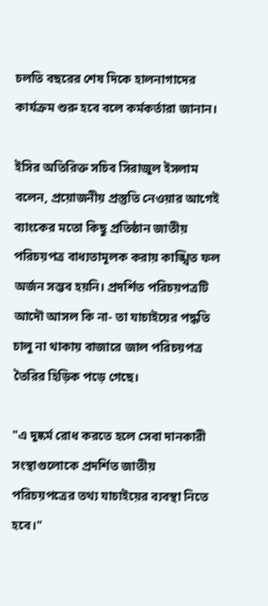চলতি বছরের শেষ দিকে হালনাগাদের কার্যক্রম শুরু হবে বলে কর্মকর্তারা জানান।

ইসির অতিরিক্ত সচিব সিরাজুল ইসলাম বলেন, প্রয়োজনীয় প্রস্তুতি নেওয়ার আগেই ব্যাংকের মতো কিছু প্রতিষ্ঠান জাতীয় পরিচয়পত্র বাধ্যতামূলক করায় কাঙ্খিত ফল অর্জন সম্ভব হয়নি। প্রদর্শিত পরিচয়পত্রটি আদৌ আসল কি না- তা যাচাইয়ের পদ্ধতি চালু না থাকায় বাজারে জাল পরিচয়পত্র তৈরির হিড়িক পড়ে গেছে।

"এ দুষ্কর্ম রোধ করতে হলে সেবা দানকারী সংস্থাগুলোকে প্রদর্শিত জাতীয় পরিচয়পত্রের তথ্য যাচাইয়ের ব্যবস্থা নিতে হবে।"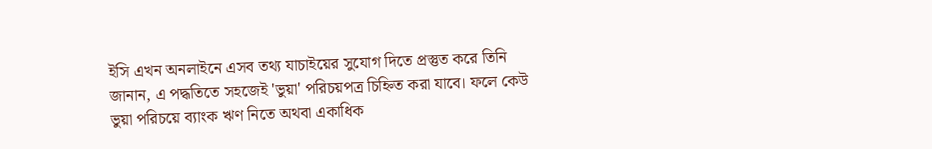ইসি এখন অনলাইনে এসব তথ্য যাচাইয়ের সুযোগ দিতে প্রস্তুত করে তিনি জানান, এ পদ্ধতিতে সহজেই 'ভুয়া' পরিচয়পত্র চিহ্নিত করা যাবে। ফলে কেউ ভুয়া পরিচয়ে ব্যাংক ঋণ নিতে অথবা একাধিক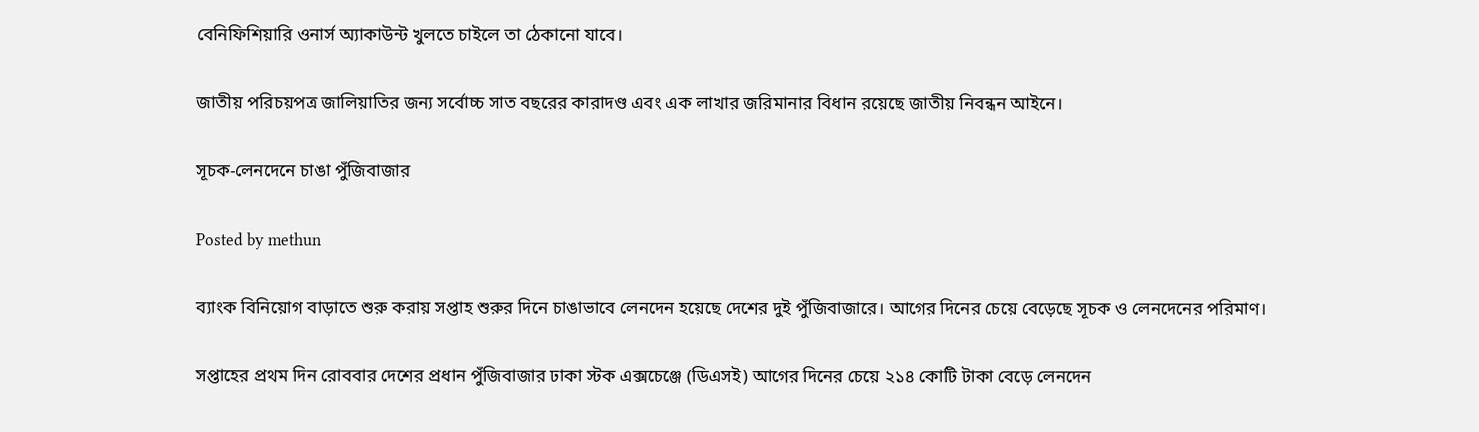বেনিফিশিয়ারি ওনার্স অ্যাকাউন্ট খুলতে চাইলে তা ঠেকানো যাবে।

জাতীয় পরিচয়পত্র জালিয়াতির জন্য সর্বোচ্চ সাত বছরের কারাদণ্ড এবং এক লাখার জরিমানার বিধান রয়েছে জাতীয় নিবন্ধন আইনে।

সূচক-লেনদেনে চাঙা পুঁজিবাজার

Posted by methun

ব্যাংক বিনিয়োগ বাড়াতে শুরু করায় সপ্তাহ শুরুর দিনে চাঙাভাবে লেনদেন হয়েছে দেশের দুই পুঁজিবাজারে। আগের দিনের চেয়ে বেড়েছে সূচক ও লেনদেনের পরিমাণ।

সপ্তাহের প্রথম দিন রোববার দেশের প্রধান পুঁজিবাজার ঢাকা স্টক এক্সচেঞ্জে (ডিএসই) আগের দিনের চেয়ে ২১৪ কোটি টাকা বেড়ে লেনদেন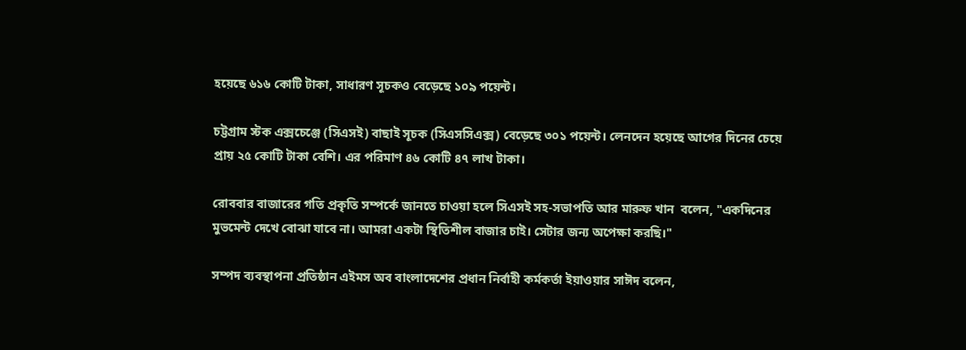হয়েছে ৬১৬ কোটি টাকা, সাধারণ সূচকও বেড়েছে ১০৯ পয়েন্ট।

চট্টগ্রাম স্টক এক্সচেঞ্জে (সিএসই) বাছাই সূচক (সিএসসিএক্স) বেড়েছে ৩০১ পয়েন্ট। লেনদেন হয়েছে আগের দিনের চেয়ে প্রায় ২৫ কোটি টাকা বেশি। এর পরিমাণ ৪৬ কোটি ৪৭ লাখ টাকা।

রোববার বাজারের গতি প্রকৃতি সম্পর্কে জানতে চাওয়া হলে সিএসই সহ-সভাপতি আর মারুফ খান  বলেন, "একদিনের মুভমেন্ট দেখে বোঝা যাবে না। আমরা একটা স্থিতিশীল বাজার চাই। সেটার জন্য অপেক্ষা করছি।"

সম্পদ ব্যবস্থাপনা প্রতিষ্ঠান এইমস অব বাংলাদেশের প্রধান নির্বাহী কর্মকর্তা ইয়াওয়ার সাঈদ বলেন,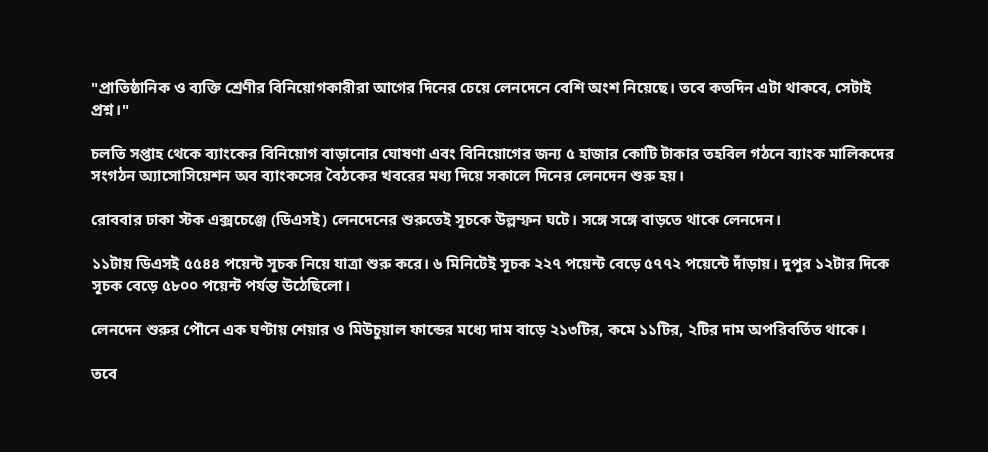"প্রাতিষ্ঠানিক ও ব্যক্তি শ্রেণীর বিনিয়োগকারীরা আগের দিনের চেয়ে লেনদেনে বেশি অংশ নিয়েছে। তবে কতদিন এটা থাকবে, সেটাই প্রশ্ন।"

চলতি সপ্তাহ থেকে ব্যাংকের বিনিয়োগ বাড়ানোর ঘোষণা এবং বিনিয়োগের জন্য ৫ হাজার কোটি টাকার তহবিল গঠনে ব্যাংক মালিকদের সংগঠন অ্যাসোসিয়েশন অব ব্যাংকসের বৈঠকের খবরের মধ্য দিয়ে সকালে দিনের লেনদেন শুরু হয়।

রোববার ঢাকা স্টক এক্সচেঞ্জে (ডিএসই) লেনদেনের শুরুতেই সূচকে উল্লম্ফন ঘটে। সঙ্গে সঙ্গে বাড়তে থাকে লেনদেন।

১১টায় ডিএসই ৫৫৪৪ পয়েন্ট সূচক নিয়ে যাত্রা শুরু করে। ৬ মিনিটেই সূচক ২২৭ পয়েন্ট বেড়ে ৫৭৭২ পয়েন্টে দাঁড়ায়। দুপুর ১২টার দিকে সূচক বেড়ে ৫৮০০ পয়েন্ট পর্যন্ত উঠেছিলো।

লেনদেন শুরুর পৌনে এক ঘণ্টায় শেয়ার ও মিউচুয়াল ফান্ডের মধ্যে দাম বাড়ে ২১৩টির, কমে ১১টির, ২টির দাম অপরিবর্তিত থাকে।

তবে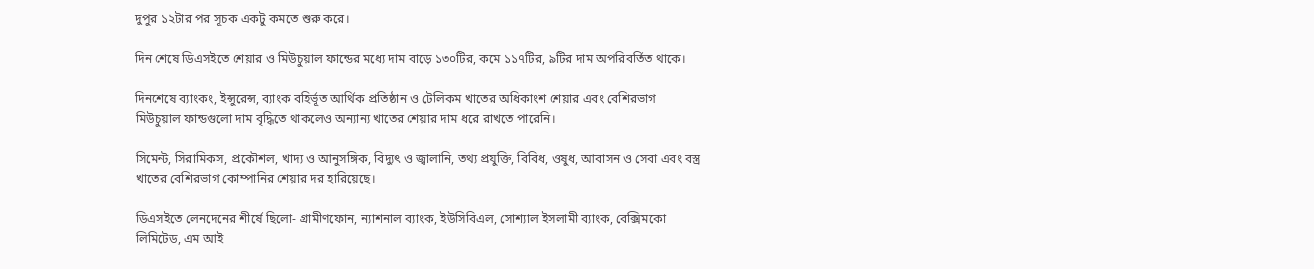দুপুর ১২টার পর সূচক একটু কমতে শুরু করে।

দিন শেষে ডিএসইতে শেয়ার ও মিউচুয়াল ফান্ডের মধ্যে দাম বাড়ে ১৩০টির, কমে ১১৭টির, ৯টির দাম অপরিবর্তিত থাকে।

দিনশেষে ব্যাংকং, ইন্সুরেন্স, ব্যাংক বহির্ভূত আর্থিক প্রতিষ্ঠান ও টেলিকম খাতের অধিকাংশ শেয়ার এবং বেশিরভাগ মিউচুয়াল ফান্ডগুলো দাম বৃদ্ধিতে থাকলেও অন্যান্য খাতের শেয়ার দাম ধরে রাখতে পারেনি।

সিমেন্ট, সিরামিকস, প্রকৌশল, খাদ্য ও আনুসঙ্গিক, বিদ্যুৎ ও জ্বালানি, তথ্য প্রযুক্তি, বিবিধ, ওষুধ, আবাসন ও সেবা এবং বস্ত্র খাতের বেশিরভাগ কোম্পানির শেয়ার দর হারিয়েছে।

ডিএসইতে লেনদেনের শীর্ষে ছিলো- গ্রামীণফোন, ন্যাশনাল ব্যাংক, ইউসিবিএল, সোশ্যাল ইসলামী ব্যাংক, বেক্সিমকো লিমিটেড, এম আই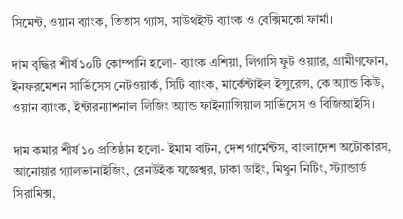সিমেন্ট, ওয়ান ব্যাংক, তিতাস গ্যাস, সাউথইস্ট ব্যাংক ও বেক্সিমকো ফার্মা।

দাম বৃদ্ধির শীর্ষ ১০টি কোম্পানি হলো- ব্যাংক এশিয়া, লিগাসি ফুট ওয়্যার, গ্রামীণফোন, ইনফরমেশন সার্ভিসেস নেটওয়ার্ক, সিটি ব্যাংক, মার্কেন্টাইল ইন্সুরেন্স, কে অ্যান্ড কিউ, ওয়ান ব্যাংক, ইন্টারন্যাশনাল লিজিং অ্যান্ড ফাইন্যান্সিয়াল সার্ভিসেস ও বিজিআইসি।

দাম কমার শীর্ষ ১০ প্রতিষ্ঠান হলো- ইমাম বাটন, দেশ গার্মেন্টস, বাংলাদেশ অটোকারস, আনোয়ার গ্যালভানাইজিং, রেনউইক যজ্ঞেশ্বর, ঢাকা ডাইং, মিথুন নিটিং, স্ট্যান্ডার্ড সিরামিক্স,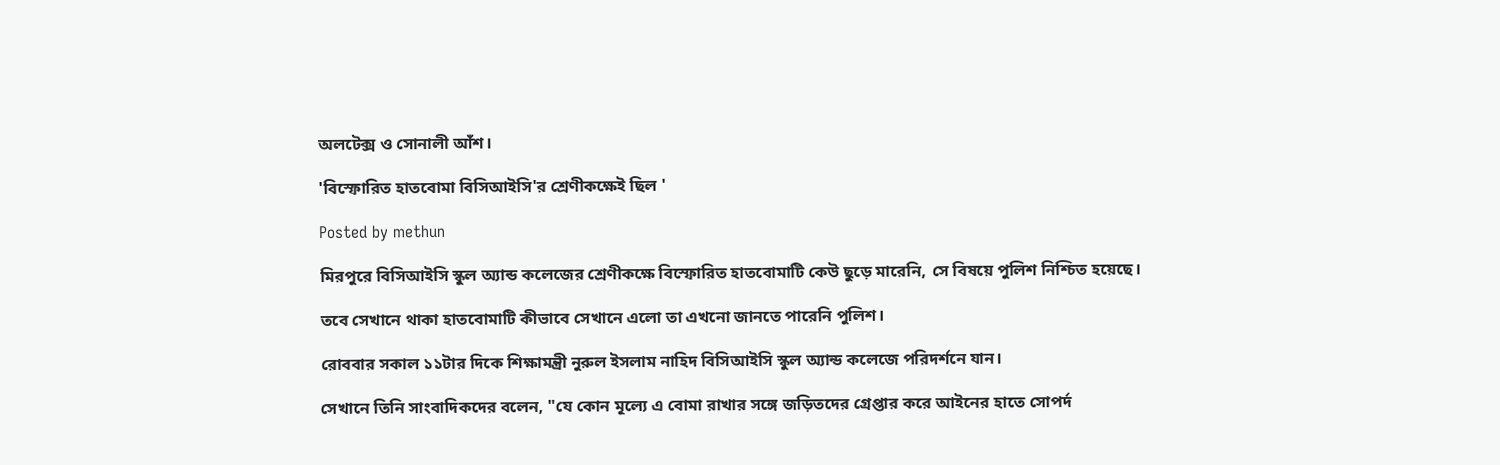অলটেক্স ও সোনালী আঁশ।

'বিস্ফোরিত হাতবোমা বিসিআইসি'র শ্রেণীকক্ষেই ছিল '

Posted by methun

মিরপুরে বিসিআইসি স্কুল অ্যান্ড কলেজের শ্রেণীকক্ষে বিস্ফোরিত হাতবোমাটি কেউ ছুড়ে মারেনি, সে বিষয়ে পুলিশ নিশ্চিত হয়েছে।

তবে সেখানে থাকা হাতবোমাটি কীভাবে সেখানে এলো তা এখনো জানতে পারেনি পুলিশ।

রোববার সকাল ১১টার দিকে শিক্ষামন্ত্রী নুরুল ইসলাম নাহিদ বিসিআইসি স্কুল অ্যান্ড কলেজে পরিদর্শনে যান।

সেখানে তিনি সাংবাদিকদের বলেন, "যে কোন মূল্যে এ বোমা রাখার সঙ্গে জড়িতদের গ্রেপ্তার করে আইনের হাতে সোপর্দ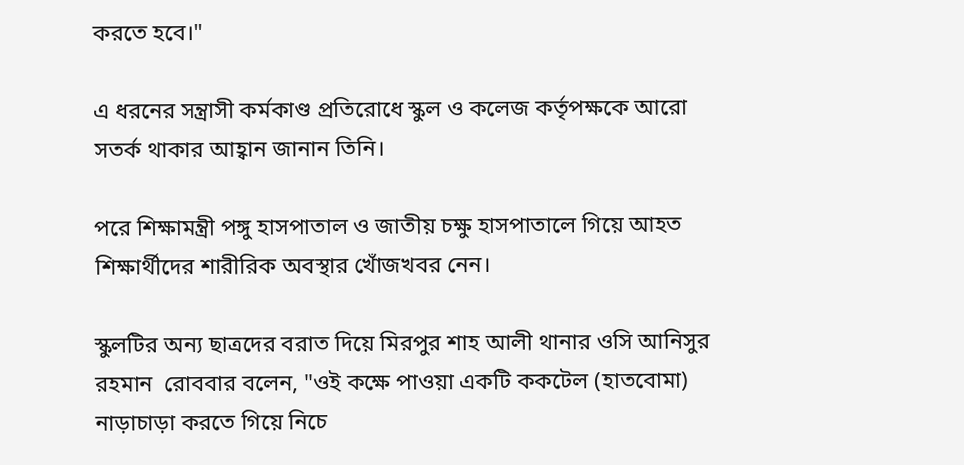করতে হবে।"

এ ধরনের সন্ত্রাসী কর্মকাণ্ড প্রতিরোধে স্কুল ও কলেজ কর্তৃপক্ষকে আরো সতর্ক থাকার আহ্বান জানান তিনি।

পরে শিক্ষামন্ত্রী পঙ্গু হাসপাতাল ও জাতীয় চক্ষু হাসপাতালে গিয়ে আহত শিক্ষার্থীদের শারীরিক অবস্থার খোঁজখবর নেন।

স্কুলটির অন্য ছাত্রদের বরাত দিয়ে মিরপুর শাহ আলী থানার ওসি আনিসুর রহমান  রোববার বলেন, "ওই কক্ষে পাওয়া একটি ককটেল (হাতবোমা) নাড়াচাড়া করতে গিয়ে নিচে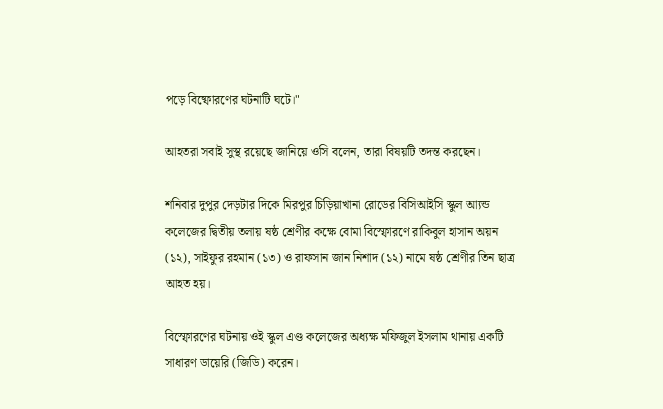পড়ে বিষ্ফোরণের ঘটনাটি ঘটে।"

আহতরা সবাই সুস্থ রয়েছে জানিয়ে ওসি বলেন, তারা বিষয়টি তদন্ত করছেন।

শনিবার দুপুর দেড়টার দিকে মিরপুর চিড়িয়াখানা রোডের বিসিআইসি স্কুল আ্যন্ড কলেজের দ্বিতীয় তলায় ষষ্ঠ শ্রেণীর কক্ষে বোমা বিস্ফোরণে রাকিবুল হাসান অয়ন (১২), সাইফুর রহমান (১৩) ও রাফসান জান নিশাদ (১২) নামে ষষ্ঠ শ্রেণীর তিন ছাত্র আহত হয়।

বিস্ফোরণের ঘটনায় ওই স্কুল এণ্ড কলেজের অধ্যক্ষ মফিজুল ইসলাম থানায় একটি সাধারণ ডায়েরি (জিডি) করেন।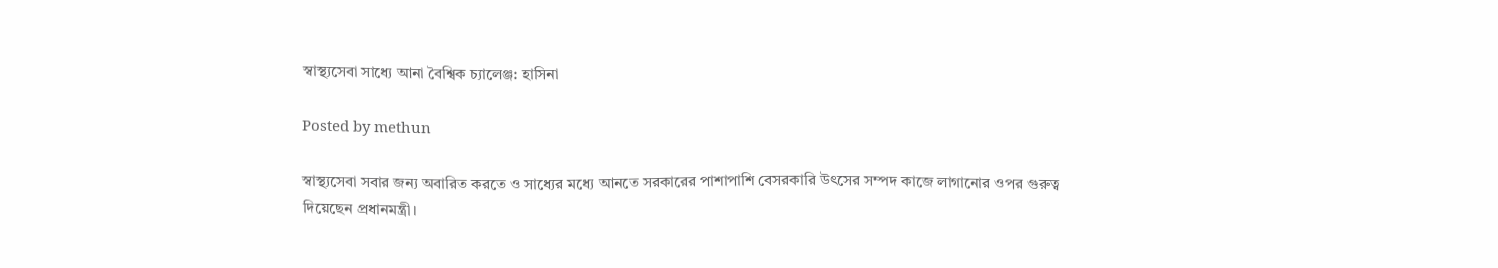স্বাস্থ্যসেবা সাধ্যে আনা বৈশ্বিক চ্যালেঞ্জ: হাসিনা

Posted by methun

স্বাস্থ্যসেবা সবার জন্য অবারিত করতে ও সাধ্যের মধ্যে আনতে সরকারের পাশাপাশি বেসরকারি উৎসের সম্পদ কাজে লাগানোর ওপর গুরুত্ব দিয়েছেন প্রধানমন্ত্রী।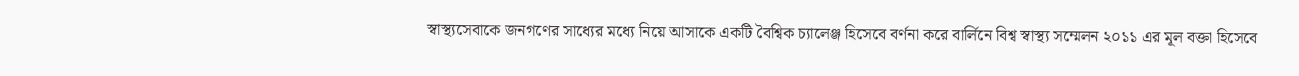স্বাস্থ্যসেবাকে জনগণের সাধ্যের মধ্যে নিয়ে আসাকে একটি বৈশ্বিক চ্যালেঞ্জ হিসেবে বর্ণনা করে বার্লিনে বিশ্ব স্বাস্থ্য সম্মেলন ২০১১ এর মূল বক্তা হিসেবে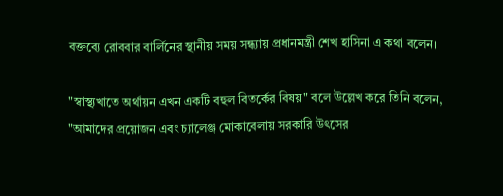বক্তব্যে রোববার বার্লিনের স্থানীয় সময় সন্ধ্যায় প্রধানমন্ত্রী শেখ হাসিনা এ কথা বলেন।

"স্বাস্থ্যখাতে অর্থায়ন এখন একটি বহুল বিতর্কের বিষয়" বলে উল্লেখ করে তিনি বলেন, "আমাদের প্রয়োজন এবং চ্যালেঞ্জ মোকাবেলায় সরকারি উৎসের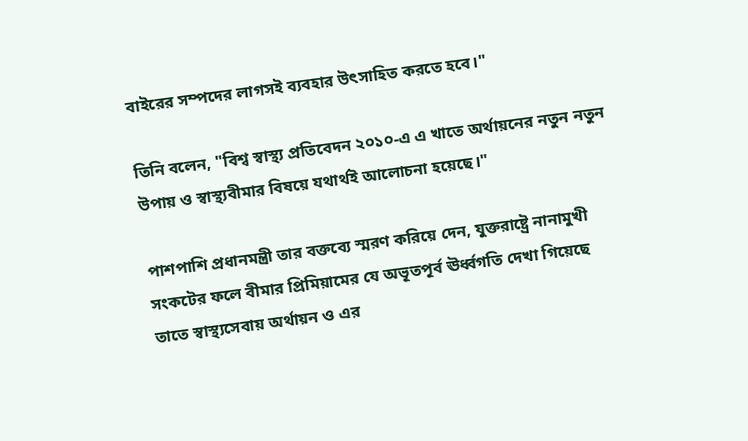বাইরের সম্পদের লাগসই ব্যবহার উৎসাহিত করতে হবে।"

তিনি বলেন, "বিশ্ব স্বাস্থ্য প্রতিবেদন ২০১০-এ এ খাতে অর্থায়নের নতুন নতুন উপায় ও স্বাস্থ্যবীমার বিষয়ে যথার্থই আলোচনা হয়েছে।"

পাশপাশি প্রধানমন্ত্রী তার বক্তব্যে স্মরণ করিয়ে দেন, যুক্তরাষ্ট্রে নানামুখী সংকটের ফলে বীমার প্রিমিয়ামের যে অভূতপূর্ব ঊর্ধ্বগতি দেখা গিয়েছে তাতে স্বাস্থ্যসেবায় অর্থায়ন ও এর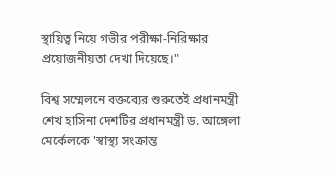স্থায়িত্ব নিয়ে গভীর পরীক্ষা-নিরিক্ষার প্রয়োজনীয়তা দেখা দিয়েছে।"

বিশ্ব সম্মেলনে বক্তব্যের শুরুতেই প্রধানমন্ত্রী শেখ হাসিনা দেশটির প্রধানমন্ত্রী ড. আঙ্গেলা মের্কেলকে 'স্বাস্থ্য সংক্রান্ত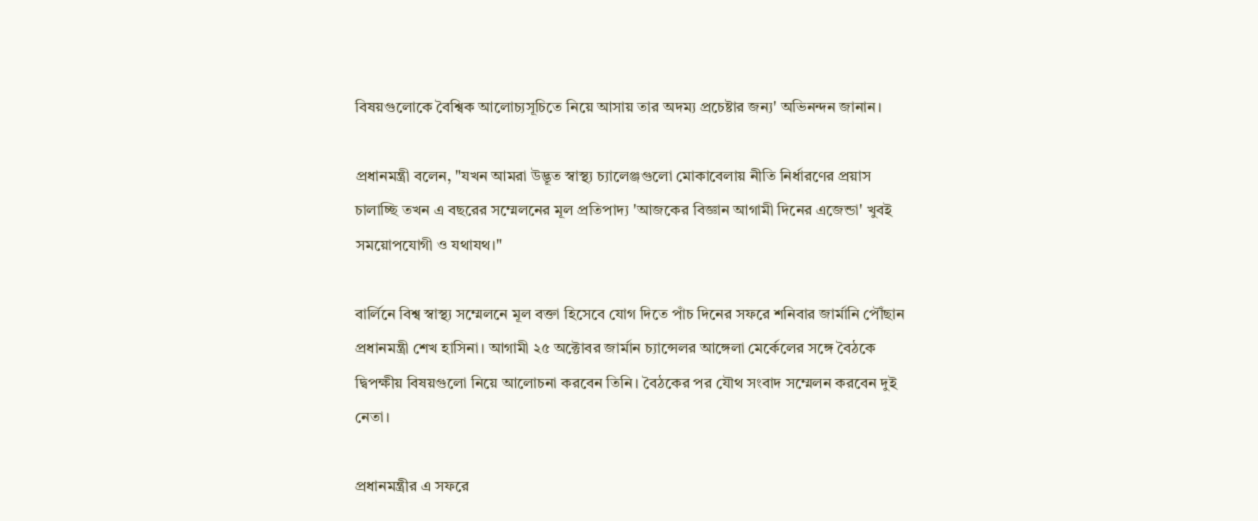বিষয়গুলোকে বৈশ্বিক আলোচ্যসূচিতে নিয়ে আসায় তার অদম্য প্রচেষ্টার জন্য' অভিনন্দন জানান।

প্রধানমন্ত্রী বলেন, "যখন আমরা উদ্ভূত স্বাস্থ্য চ্যালেঞ্জগুলো মোকাবেলায় নীতি নির্ধারণের প্রয়াস চালাচ্ছি তখন এ বছরের সম্মেলনের মূল প্রতিপাদ্য 'আজকের বিজ্ঞান আগামী দিনের এজেন্ডা' খুবই সময়োপযোগী ও যথাযথ।"

বার্লিনে বিশ্ব স্বাস্থ্য সম্মেলনে মূল বক্তা হিসেবে যোগ দিতে পাঁচ দিনের সফরে শনিবার জার্মানি পৌঁছান প্রধানমন্ত্রী শেখ হাসিনা। আগামী ২৫ অক্টোবর জার্মান চ্যান্সেলর আঙ্গেলা মের্কেলের সঙ্গে বৈঠকে দ্বিপক্ষীয় বিষয়গুলো নিয়ে আলোচনা করবেন তিনি। বৈঠকের পর যৌথ সংবাদ সম্মেলন করবেন দুই নেতা।

প্রধানমন্ত্রীর এ সফরে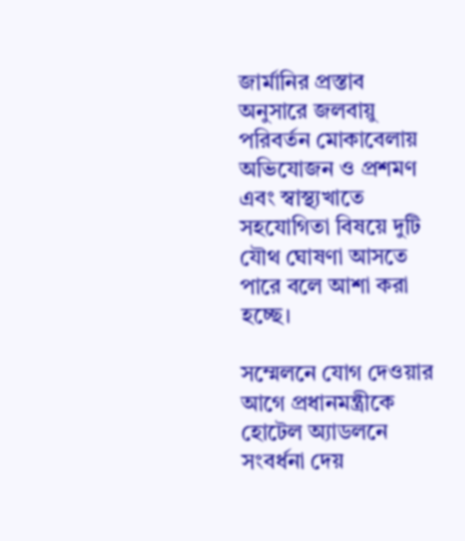জার্মানির প্রস্তাব অনুসারে জলবায়ু পরিবর্তন মোকাবেলায় অভিযোজন ও প্রশমণ এবং স্বাস্থ্যখাতে সহযোগিতা বিষয়ে দুটি যৌথ ঘোষণা আসতে পারে বলে আশা করা হচ্ছে।

সম্মেলনে যোগ দেওয়ার আগে প্রধানমন্ত্রীকে হোটেল অ্যাডলনে সংবর্ধনা দেয়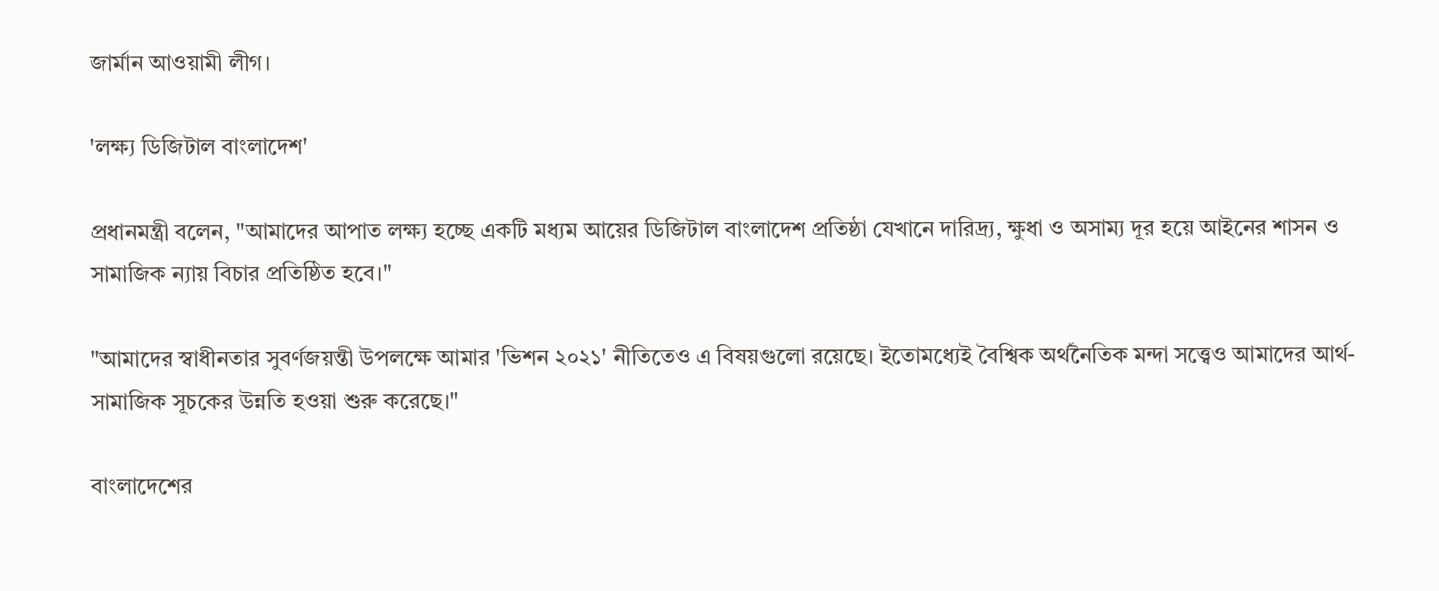জার্মান আওয়ামী লীগ।

'লক্ষ্য ডিজিটাল বাংলাদেশ'

প্রধানমন্ত্রী বলেন, "আমাদের আপাত লক্ষ্য হচ্ছে একটি মধ্যম আয়ের ডিজিটাল বাংলাদেশ প্রতিষ্ঠা যেখানে দারিদ্র্য, ক্ষুধা ও অসাম্য দূর হয়ে আইনের শাসন ও সামাজিক ন্যায় বিচার প্রতিষ্ঠিত হবে।"

"আমাদের স্বাধীনতার সুবর্ণজয়ন্তী উপলক্ষে আমার 'ভিশন ২০২১' নীতিতেও এ বিষয়গুলো রয়েছে। ইতোমধ্যেই বৈশ্বিক অর্থনৈতিক মন্দা সত্ত্বেও আমাদের আর্থ-সামাজিক সূচকের উন্নতি হওয়া শুরু করেছে।"

বাংলাদেশের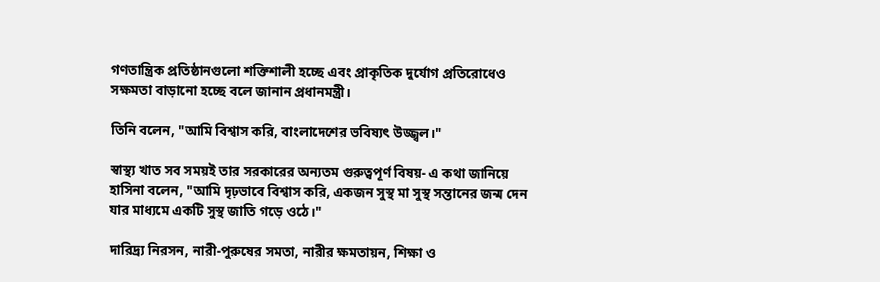গণতান্ত্রিক প্রতিষ্ঠানগুলো শক্তিশালী হচ্ছে এবং প্রাকৃতিক দুর্যোগ প্রতিরোধেও সক্ষমতা বাড়ানো হচ্ছে বলে জানান প্রধানমন্ত্রী।

তিনি বলেন, "আমি বিশ্বাস করি, বাংলাদেশের ভবিষ্যৎ উজ্জ্বল।"

স্বাস্থ্য খাত সব সময়ই তার সরকারের অন্যতম গুরুত্বপূর্ণ বিষয়- এ কথা জানিয়ে হাসিনা বলেন, "আমি দৃঢ়ভাবে বিশ্বাস করি, একজন সুস্থ মা সুস্থ সন্তানের জন্ম দেন যার মাধ্যমে একটি সুস্থ জাতি গড়ে ওঠে।"

দারিদ্র্য নিরসন, নারী-পুরুষের সমতা, নারীর ক্ষমতায়ন, শিক্ষা ও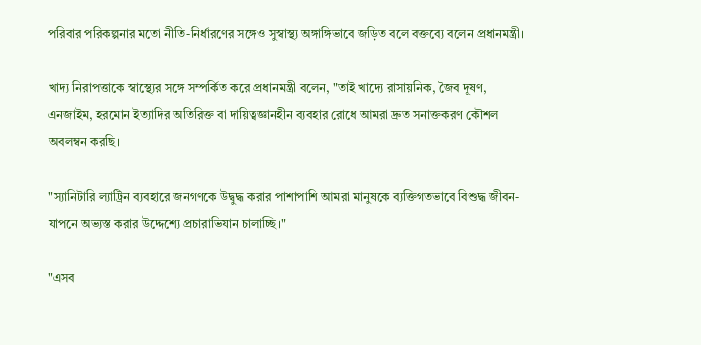পরিবার পরিকল্পনার মতো নীতি-নির্ধারণের সঙ্গেও সুস্বাস্থ্য অঙ্গাঙ্গিভাবে জড়িত বলে বক্তব্যে বলেন প্রধানমন্ত্রী।

খাদ্য নিরাপত্তাকে স্বাস্থ্যের সঙ্গে সম্পর্কিত করে প্রধানমন্ত্রী বলেন, "তাই খাদ্যে রাসায়নিক, জৈব দূষণ, এনজাইম, হরমোন ইত্যাদির অতিরিক্ত বা দায়িত্বজ্ঞানহীন ব্যবহার রোধে আমরা দ্রুত সনাক্তকরণ কৌশল অবলম্বন করছি।

"স্যানিটারি ল্যাট্রিন ব্যবহারে জনগণকে উদ্বুদ্ধ করার পাশাপাশি আমরা মানুষকে ব্যক্তিগতভাবে বিশুদ্ধ জীবন-যাপনে অভ্যস্ত করার উদ্দেশ্যে প্রচারাভিযান চালাচ্ছি।"

"এসব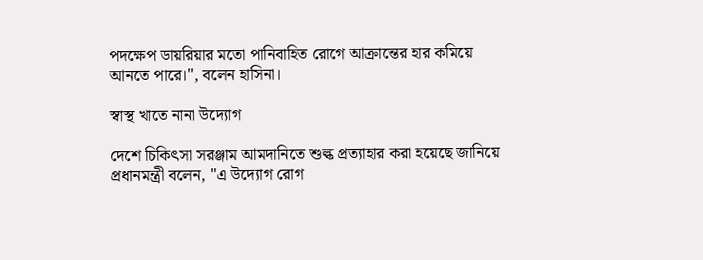পদক্ষেপ ডায়রিয়ার মতো পানিবাহিত রোগে আক্রান্তের হার কমিয়ে আনতে পারে।", বলেন হাসিনা।

স্বাস্থ খাতে নানা উদ্যোগ

দেশে চিকিৎসা সরঞ্জাম আমদানিতে শুল্ক প্রত্যাহার করা হয়েছে জানিয়ে প্রধানমন্ত্রী বলেন, "এ উদ্যোগ রোগ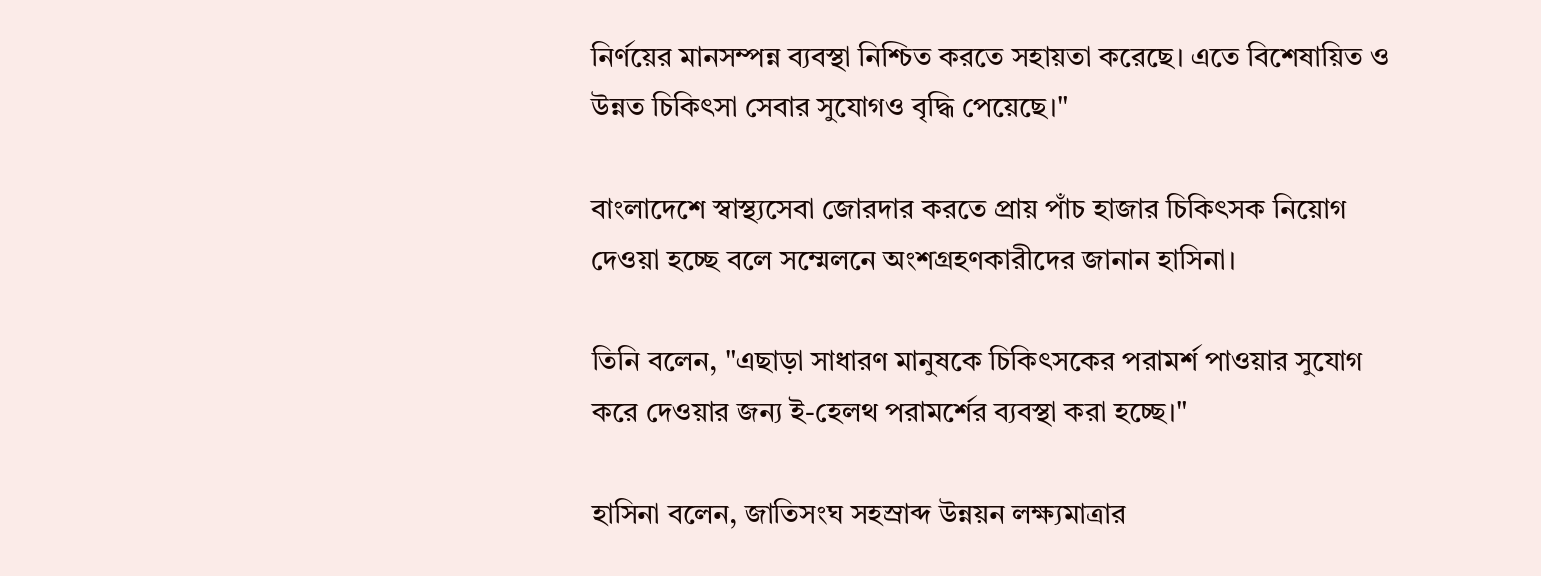নির্ণয়ের মানসম্পন্ন ব্যবস্থা নিশ্চিত করতে সহায়তা করেছে। এতে বিশেষায়িত ও উন্নত চিকিৎসা সেবার সুযোগও বৃদ্ধি পেয়েছে।"

বাংলাদেশে স্বাস্থ্যসেবা জোরদার করতে প্রায় পাঁচ হাজার চিকিৎসক নিয়োগ দেওয়া হচ্ছে বলে সম্মেলনে অংশগ্রহণকারীদের জানান হাসিনা।

তিনি বলেন, "এছাড়া সাধারণ মানুষকে চিকিৎসকের পরামর্শ পাওয়ার সুযোগ করে দেওয়ার জন্য ই-হেলথ পরামর্শের ব্যবস্থা করা হচ্ছে।"

হাসিনা বলেন, জাতিসংঘ সহস্রাব্দ উন্নয়ন লক্ষ্যমাত্রার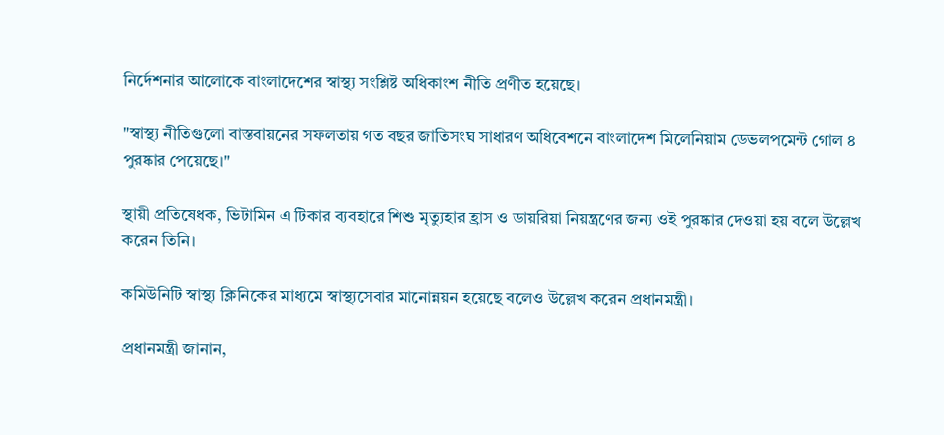নির্দেশনার আলোকে বাংলাদেশের স্বাস্থ্য সংশ্লিষ্ট অধিকাংশ নীতি প্রণীত হয়েছে।

"স্বাস্থ্য নীতিগুলো বাস্তবায়নের সফলতায় গত বছর জাতিসংঘ সাধারণ অধিবেশনে বাংলাদেশ মিলেনিয়াম ডেভলপমেন্ট গোল ৪ পুরষ্কার পেয়েছে।"

স্থায়ী প্রতিষেধক, ভিটামিন এ টিকার ব্যবহারে শিশু মৃত্যুহার হ্রাস ও ডায়রিয়া নিয়ন্ত্রণের জন্য ওই পুরষ্কার দেওয়া হয় বলে উল্লেখ করেন তিনি।

কমিউনিটি স্বাস্থ্য ক্লিনিকের মাধ্যমে স্বাস্থ্যসেবার মানোন্নয়ন হয়েছে বলেও উল্লেখ করেন প্রধানমন্ত্রী।

প্রধানমন্ত্রী জানান,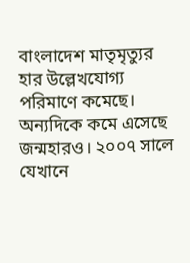বাংলাদেশ মাতৃমৃত্যুর হার উল্লেখযোগ্য পরিমাণে কমেছে। অন্যদিকে কমে এসেছে জন্মহারও। ২০০৭ সালে যেখানে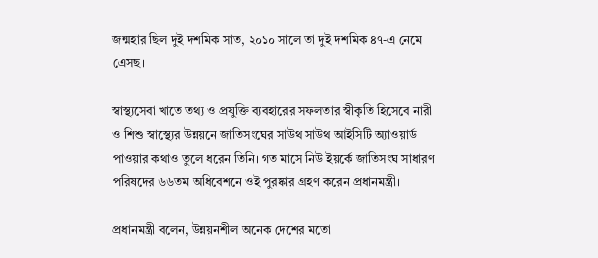জন্মহার ছিল দুই দশমিক সাত, ২০১০ সালে তা দুই দশমিক ৪৭-এ নেমে এেসছ।

স্বাস্থ্যসেবা খাতে তথ্য ও প্রযুক্তি ব্যবহারের সফলতার স্বীকৃতি হিসেবে নারী ও শিশু স্বাস্থ্যের উন্নয়নে জাতিসংঘের সাউথ সাউথ আইসিটি অ্যাওয়ার্ড পাওয়ার কথাও তুলে ধরেন তিনি। গত মাসে নিউ ইয়র্কে জাতিসংঘ সাধারণ পরিষদের ৬৬তম অধিবেশনে ওই পুরষ্কার গ্রহণ করেন প্রধানমন্ত্রী।

প্রধানমন্ত্রী বলেন, উন্নয়নশীল অনেক দেশের মতো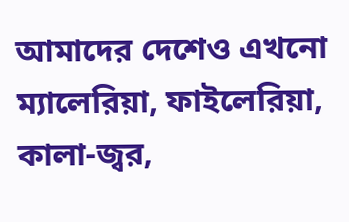আমাদের দেশেও এখনো ম্যালেরিয়া, ফাইলেরিয়া, কালা-জ্বর,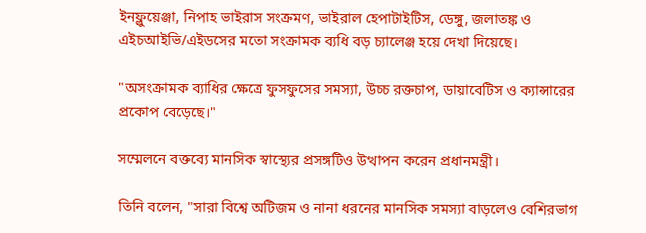ইনফ্লুয়েঞ্জা, নিপাহ ভাইরাস সংক্রমণ, ভাইরাল হেপাটাইটিস, ডেঙ্গু, জলাতঙ্ক ও এইচআইভি/এইডসের মতো সংক্রামক ব্যধি বড় চ্যালেঞ্জ হয়ে দেখা দিয়েছে।

"অসংক্রামক ব্যাধির ক্ষেত্রে ফুসফুসের সমস্যা, উচ্চ রক্তচাপ, ডায়াবেটিস ও ক্যান্সারের প্রকোপ বেড়েছে।"

সম্মেলনে বক্তব্যে মানসিক স্বাস্থ্যের প্রসঙ্গটিও উত্থাপন করেন প্রধানমন্ত্রী।

তিনি বলেন, "সারা বিশ্বে অটিজম ও নানা ধরনের মানসিক সমস্যা বাড়লেও বেশিরভাগ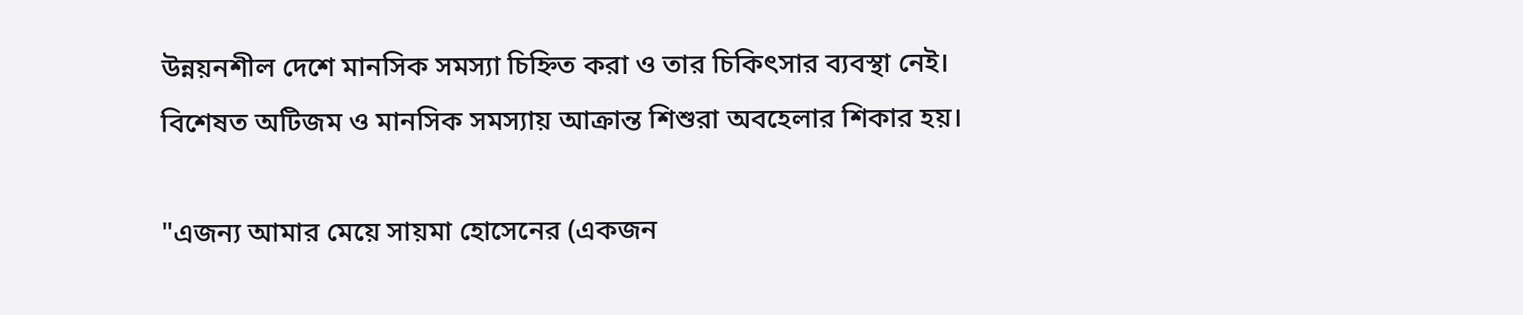উন্নয়নশীল দেশে মানসিক সমস্যা চিহ্নিত করা ও তার চিকিৎসার ব্যবস্থা নেই। বিশেষত অটিজম ও মানসিক সমস্যায় আক্রান্ত শিশুরা অবহেলার শিকার হয়।

"এজন্য আমার মেয়ে সায়মা হোসেনের (একজন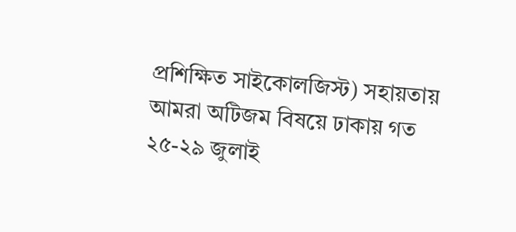প্রশিক্ষিত সাইকোলজিস্ট) সহায়তায় আমরা অটিজম বিষয়ে ঢাকায় গত ২৫-২৯ জুলাই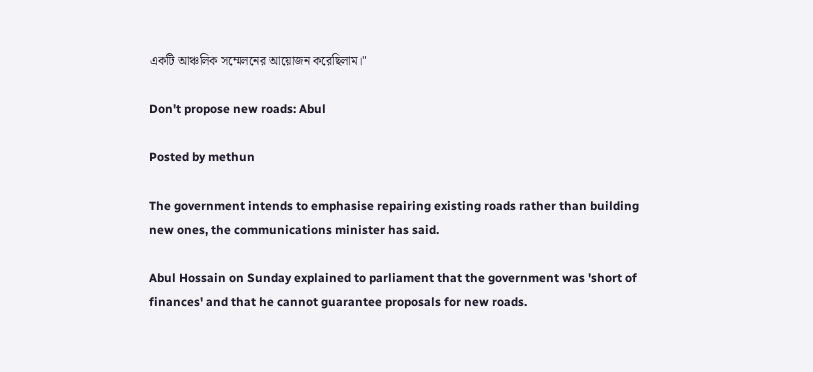একটি আঞ্চলিক সম্মেলনের আয়োজন করেছিলাম।"

Don't propose new roads: Abul

Posted by methun

The government intends to emphasise repairing existing roads rather than building new ones, the communications minister has said.

Abul Hossain on Sunday explained to parliament that the government was 'short of finances' and that he cannot guarantee proposals for new roads.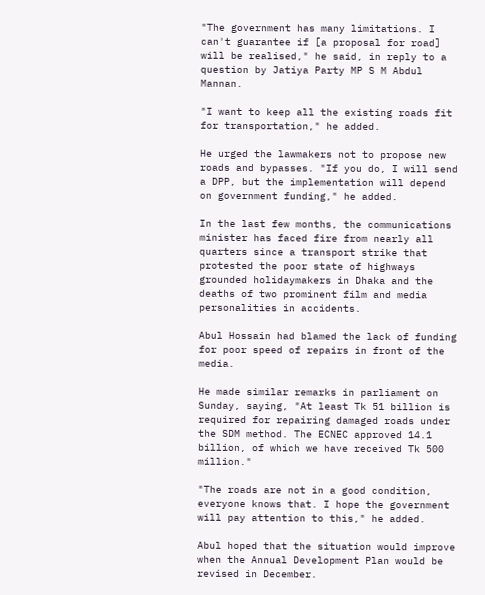"The government has many limitations. I can't guarantee if [a proposal for road] will be realised," he said, in reply to a question by Jatiya Party MP S M Abdul Mannan.

"I want to keep all the existing roads fit for transportation," he added.

He urged the lawmakers not to propose new roads and bypasses. "If you do, I will send a DPP, but the implementation will depend on government funding," he added.

In the last few months, the communications minister has faced fire from nearly all quarters since a transport strike that protested the poor state of highways grounded holidaymakers in Dhaka and the deaths of two prominent film and media personalities in accidents.

Abul Hossain had blamed the lack of funding for poor speed of repairs in front of the media.

He made similar remarks in parliament on Sunday, saying, "At least Tk 51 billion is required for repairing damaged roads under the SDM method. The ECNEC approved 14.1 billion, of which we have received Tk 500 million."

"The roads are not in a good condition, everyone knows that. I hope the government will pay attention to this," he added.

Abul hoped that the situation would improve when the Annual Development Plan would be revised in December.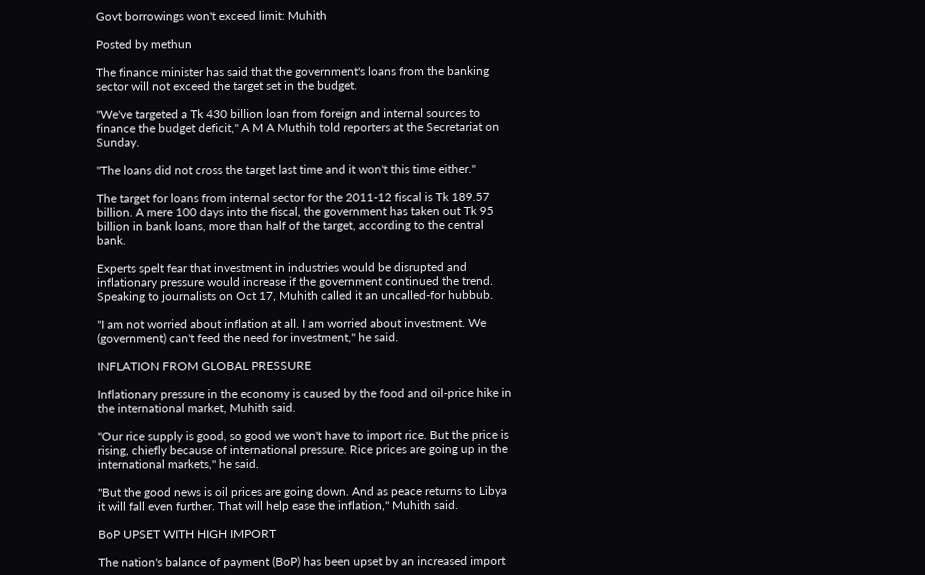Govt borrowings won't exceed limit: Muhith

Posted by methun

The finance minister has said that the government's loans from the banking sector will not exceed the target set in the budget.

"We've targeted a Tk 430 billion loan from foreign and internal sources to finance the budget deficit," A M A Muthih told reporters at the Secretariat on Sunday.

"The loans did not cross the target last time and it won't this time either."

The target for loans from internal sector for the 2011-12 fiscal is Tk 189.57 billion. A mere 100 days into the fiscal, the government has taken out Tk 95 billion in bank loans, more than half of the target, according to the central bank.

Experts spelt fear that investment in industries would be disrupted and inflationary pressure would increase if the government continued the trend. Speaking to journalists on Oct 17, Muhith called it an uncalled-for hubbub.

"I am not worried about inflation at all. I am worried about investment. We (government) can't feed the need for investment," he said.

INFLATION FROM GLOBAL PRESSURE

Inflationary pressure in the economy is caused by the food and oil-price hike in the international market, Muhith said.

"Our rice supply is good, so good we won't have to import rice. But the price is rising, chiefly because of international pressure. Rice prices are going up in the international markets," he said.

"But the good news is oil prices are going down. And as peace returns to Libya it will fall even further. That will help ease the inflation," Muhith said.

BoP UPSET WITH HIGH IMPORT

The nation's balance of payment (BoP) has been upset by an increased import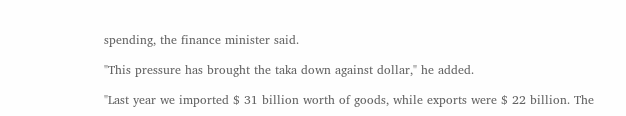spending, the finance minister said.

"This pressure has brought the taka down against dollar," he added.

"Last year we imported $ 31 billion worth of goods, while exports were $ 22 billion. The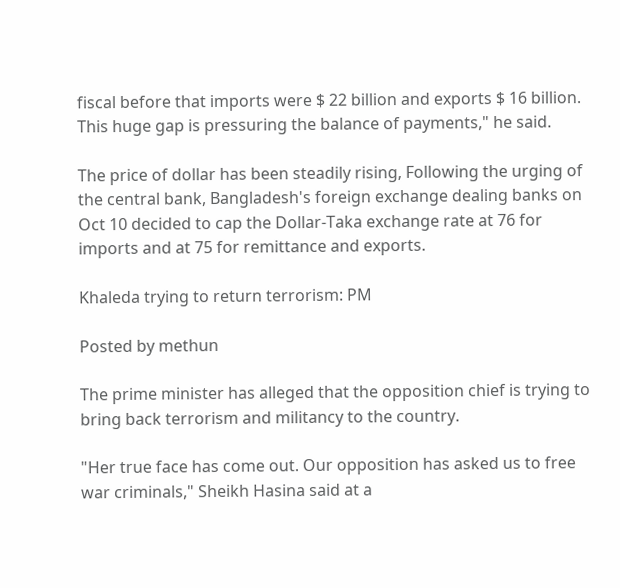fiscal before that imports were $ 22 billion and exports $ 16 billion. This huge gap is pressuring the balance of payments," he said.

The price of dollar has been steadily rising, Following the urging of the central bank, Bangladesh's foreign exchange dealing banks on Oct 10 decided to cap the Dollar-Taka exchange rate at 76 for imports and at 75 for remittance and exports.

Khaleda trying to return terrorism: PM

Posted by methun

The prime minister has alleged that the opposition chief is trying to bring back terrorism and militancy to the country.

"Her true face has come out. Our opposition has asked us to free war criminals," Sheikh Hasina said at a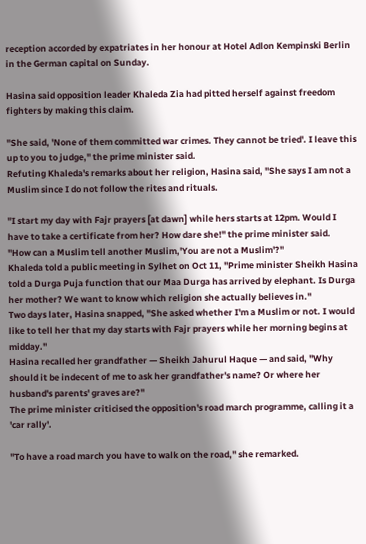reception accorded by expatriates in her honour at Hotel Adlon Kempinski Berlin in the German capital on Sunday.

Hasina said opposition leader Khaleda Zia had pitted herself against freedom fighters by making this claim.

"She said, 'None of them committed war crimes. They cannot be tried'. I leave this up to you to judge," the prime minister said.
Refuting Khaleda's remarks about her religion, Hasina said, "She says I am not a Muslim since I do not follow the rites and rituals.

"I start my day with Fajr prayers [at dawn] while hers starts at 12pm. Would I have to take a certificate from her? How dare she!" the prime minister said.
"How can a Muslim tell another Muslim,'You are not a Muslim'?"
Khaleda told a public meeting in Sylhet on Oct 11, "Prime minister Sheikh Hasina told a Durga Puja function that our Maa Durga has arrived by elephant. Is Durga her mother? We want to know which religion she actually believes in."
Two days later, Hasina snapped, "She asked whether I'm a Muslim or not. I would like to tell her that my day starts with Fajr prayers while her morning begins at midday."
Hasina recalled her grandfather — Sheikh Jahurul Haque — and said, "Why should it be indecent of me to ask her grandfather's name? Or where her husband's parents' graves are?"
The prime minister criticised the opposition's road march programme, calling it a 'car rally'.

"To have a road march you have to walk on the road," she remarked.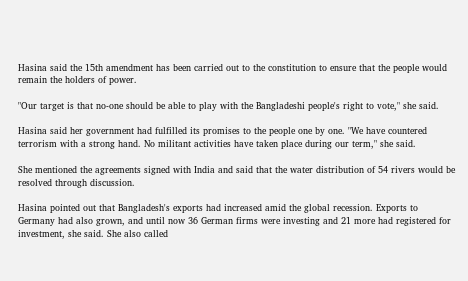Hasina said the 15th amendment has been carried out to the constitution to ensure that the people would remain the holders of power.

"Our target is that no-one should be able to play with the Bangladeshi people's right to vote," she said.

Hasina said her government had fulfilled its promises to the people one by one. "We have countered terrorism with a strong hand. No militant activities have taken place during our term," she said.

She mentioned the agreements signed with India and said that the water distribution of 54 rivers would be resolved through discussion.

Hasina pointed out that Bangladesh's exports had increased amid the global recession. Exports to Germany had also grown, and until now 36 German firms were investing and 21 more had registered for investment, she said. She also called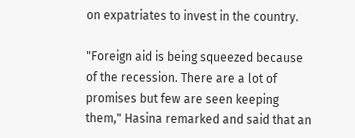on expatriates to invest in the country.

"Foreign aid is being squeezed because of the recession. There are a lot of promises but few are seen keeping them," Hasina remarked and said that an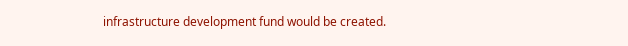infrastructure development fund would be created.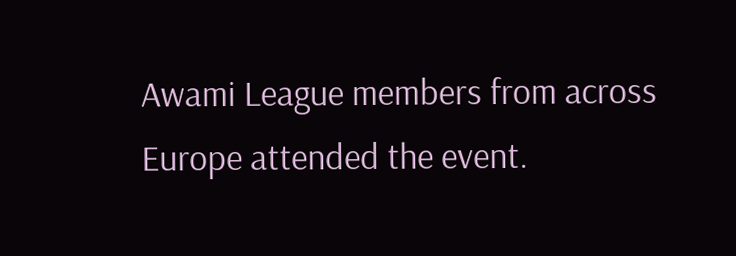Awami League members from across Europe attended the event.